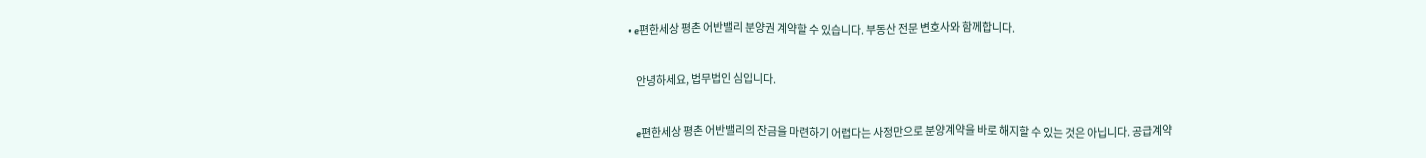• e편한세상 평촌 어반밸리 분양권 계약할 수 있습니다. 부동산 전문 변호사와 함께합니다.

    안녕하세요, 법무법인 심입니다.

    e편한세상 평촌 어반밸리의 잔금을 마련하기 어렵다는 사정만으로 분양계약을 바로 해지할 수 있는 것은 아닙니다. 공급계약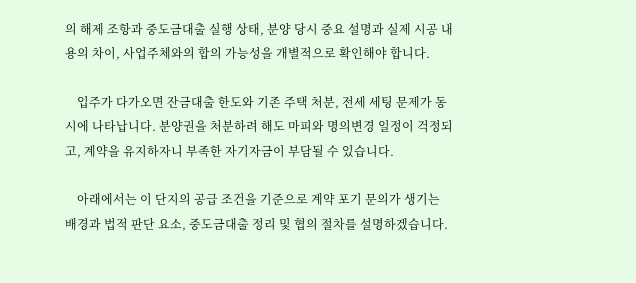의 해제 조항과 중도금대출 실행 상태, 분양 당시 중요 설명과 실제 시공 내용의 차이, 사업주체와의 합의 가능성을 개별적으로 확인해야 합니다.

    입주가 다가오면 잔금대출 한도와 기존 주택 처분, 전세 세팅 문제가 동시에 나타납니다. 분양권을 처분하려 해도 마피와 명의변경 일정이 걱정되고, 계약을 유지하자니 부족한 자기자금이 부담될 수 있습니다.

    아래에서는 이 단지의 공급 조건을 기준으로 계약 포기 문의가 생기는 배경과 법적 판단 요소, 중도금대출 정리 및 협의 절차를 설명하겠습니다.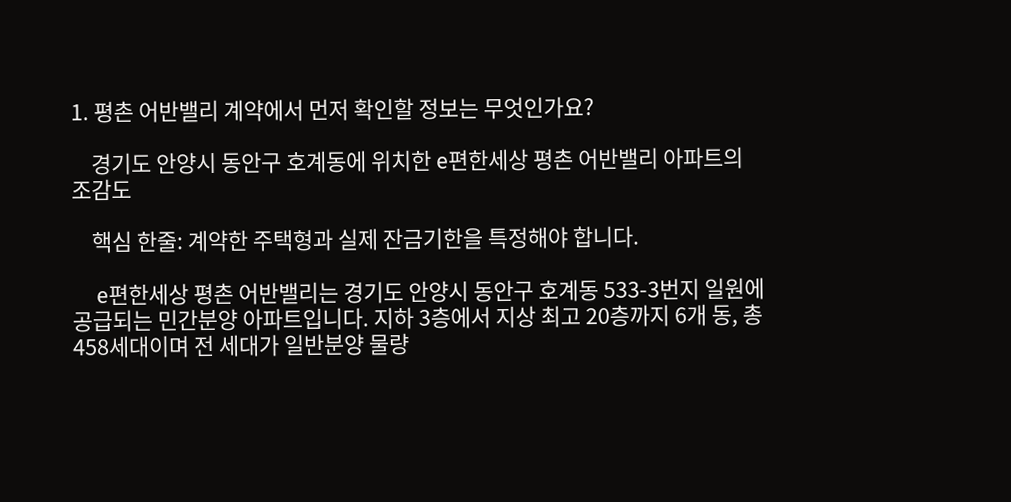1. 평촌 어반밸리 계약에서 먼저 확인할 정보는 무엇인가요?

    경기도 안양시 동안구 호계동에 위치한 e편한세상 평촌 어반밸리 아파트의 조감도

    핵심 한줄: 계약한 주택형과 실제 잔금기한을 특정해야 합니다.

    e편한세상 평촌 어반밸리는 경기도 안양시 동안구 호계동 533-3번지 일원에 공급되는 민간분양 아파트입니다. 지하 3층에서 지상 최고 20층까지 6개 동, 총 458세대이며 전 세대가 일반분양 물량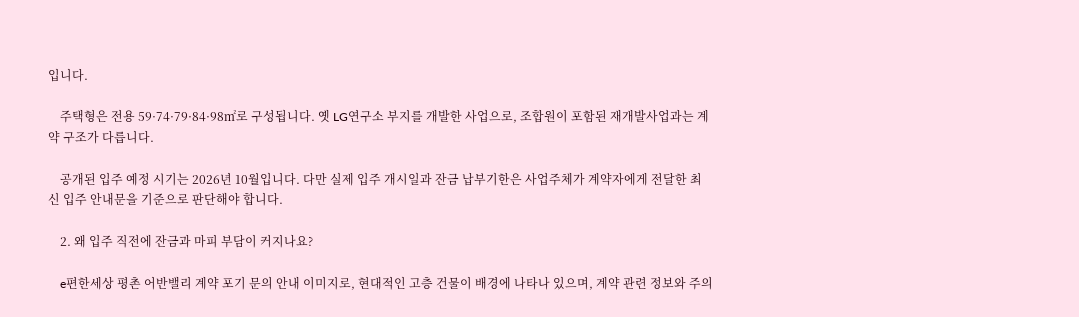입니다.

    주택형은 전용 59·74·79·84·98㎡로 구성됩니다. 옛 LG연구소 부지를 개발한 사업으로, 조합원이 포함된 재개발사업과는 계약 구조가 다릅니다.

    공개된 입주 예정 시기는 2026년 10월입니다. 다만 실제 입주 개시일과 잔금 납부기한은 사업주체가 계약자에게 전달한 최신 입주 안내문을 기준으로 판단해야 합니다.

    2. 왜 입주 직전에 잔금과 마피 부담이 커지나요?

    e편한세상 평촌 어반밸리 계약 포기 문의 안내 이미지로, 현대적인 고층 건물이 배경에 나타나 있으며, 계약 관련 정보와 주의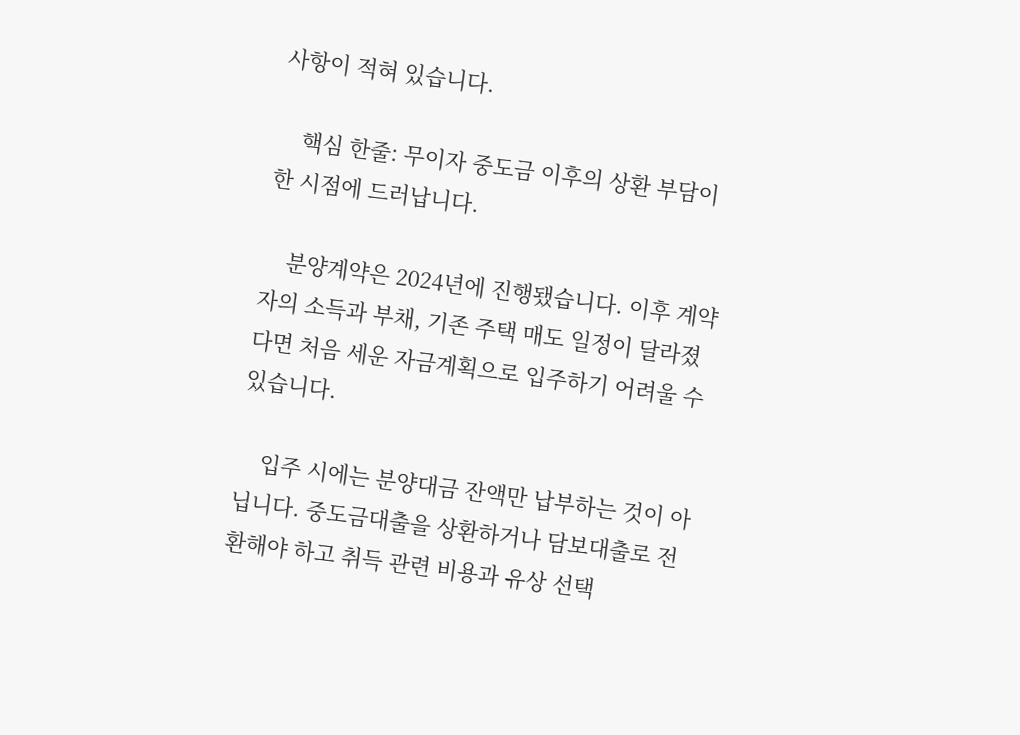사항이 적혀 있습니다.

    핵심 한줄: 무이자 중도금 이후의 상환 부담이 한 시점에 드러납니다.

    분양계약은 2024년에 진행됐습니다. 이후 계약자의 소득과 부채, 기존 주택 매도 일정이 달라졌다면 처음 세운 자금계획으로 입주하기 어려울 수 있습니다.

    입주 시에는 분양대금 잔액만 납부하는 것이 아닙니다. 중도금대출을 상환하거나 담보대출로 전환해야 하고 취득 관련 비용과 유상 선택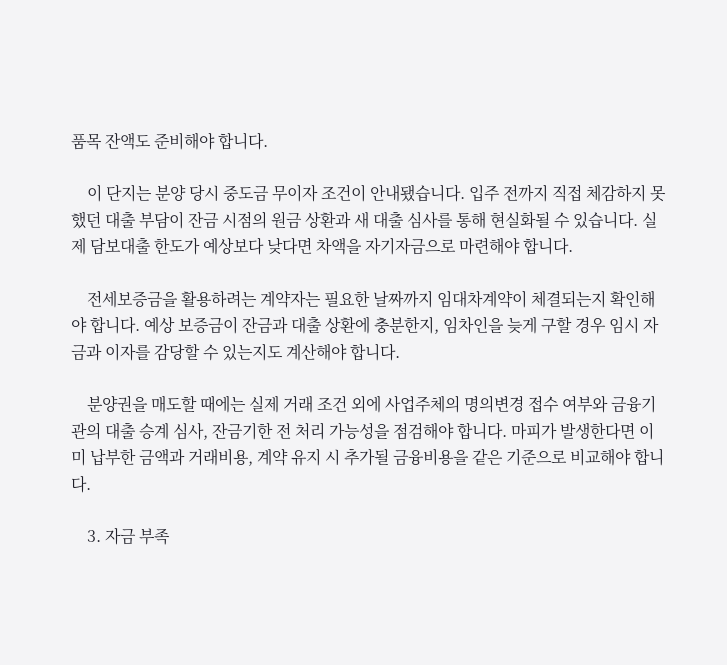품목 잔액도 준비해야 합니다.

    이 단지는 분양 당시 중도금 무이자 조건이 안내됐습니다. 입주 전까지 직접 체감하지 못했던 대출 부담이 잔금 시점의 원금 상환과 새 대출 심사를 통해 현실화될 수 있습니다. 실제 담보대출 한도가 예상보다 낮다면 차액을 자기자금으로 마련해야 합니다.

    전세보증금을 활용하려는 계약자는 필요한 날짜까지 임대차계약이 체결되는지 확인해야 합니다. 예상 보증금이 잔금과 대출 상환에 충분한지, 임차인을 늦게 구할 경우 임시 자금과 이자를 감당할 수 있는지도 계산해야 합니다.

    분양권을 매도할 때에는 실제 거래 조건 외에 사업주체의 명의변경 접수 여부와 금융기관의 대출 승계 심사, 잔금기한 전 처리 가능성을 점검해야 합니다. 마피가 발생한다면 이미 납부한 금액과 거래비용, 계약 유지 시 추가될 금융비용을 같은 기준으로 비교해야 합니다.

    3. 자금 부족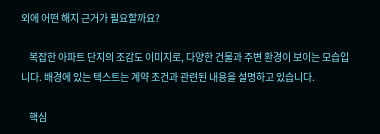외에 어떤 해지 근거가 필요할까요?

    복잡한 아파트 단지의 조감도 이미지로, 다양한 건물과 주변 환경이 보이는 모습입니다. 배경에 있는 텍스트는 계약 조건과 관련된 내용을 설명하고 있습니다.

    핵심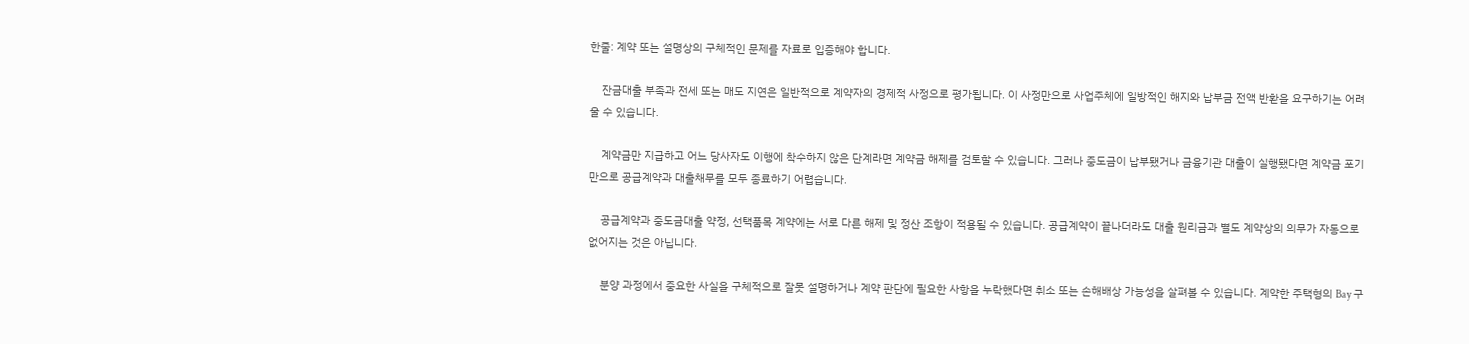한줄: 계약 또는 설명상의 구체적인 문제를 자료로 입증해야 합니다.

    잔금대출 부족과 전세 또는 매도 지연은 일반적으로 계약자의 경제적 사정으로 평가됩니다. 이 사정만으로 사업주체에 일방적인 해지와 납부금 전액 반환을 요구하기는 어려울 수 있습니다.

    계약금만 지급하고 어느 당사자도 이행에 착수하지 않은 단계라면 계약금 해제를 검토할 수 있습니다. 그러나 중도금이 납부됐거나 금융기관 대출이 실행됐다면 계약금 포기만으로 공급계약과 대출채무를 모두 종료하기 어렵습니다.

    공급계약과 중도금대출 약정, 선택품목 계약에는 서로 다른 해제 및 정산 조항이 적용될 수 있습니다. 공급계약이 끝나더라도 대출 원리금과 별도 계약상의 의무가 자동으로 없어지는 것은 아닙니다.

    분양 과정에서 중요한 사실을 구체적으로 잘못 설명하거나 계약 판단에 필요한 사항을 누락했다면 취소 또는 손해배상 가능성을 살펴볼 수 있습니다. 계약한 주택형의 Bay 구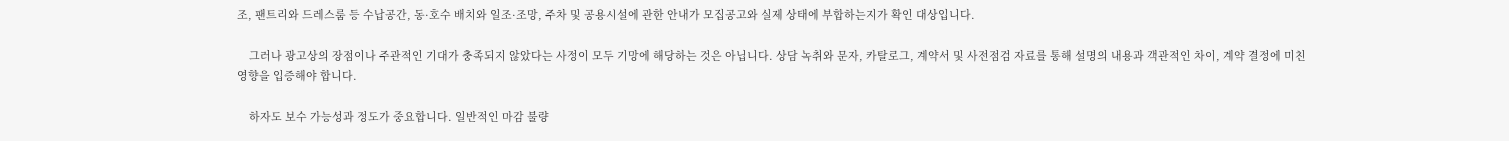조, 팬트리와 드레스룸 등 수납공간, 동·호수 배치와 일조·조망, 주차 및 공용시설에 관한 안내가 모집공고와 실제 상태에 부합하는지가 확인 대상입니다.

    그러나 광고상의 장점이나 주관적인 기대가 충족되지 않았다는 사정이 모두 기망에 해당하는 것은 아닙니다. 상담 녹취와 문자, 카탈로그, 계약서 및 사전점검 자료를 통해 설명의 내용과 객관적인 차이, 계약 결정에 미친 영향을 입증해야 합니다.

    하자도 보수 가능성과 정도가 중요합니다. 일반적인 마감 불량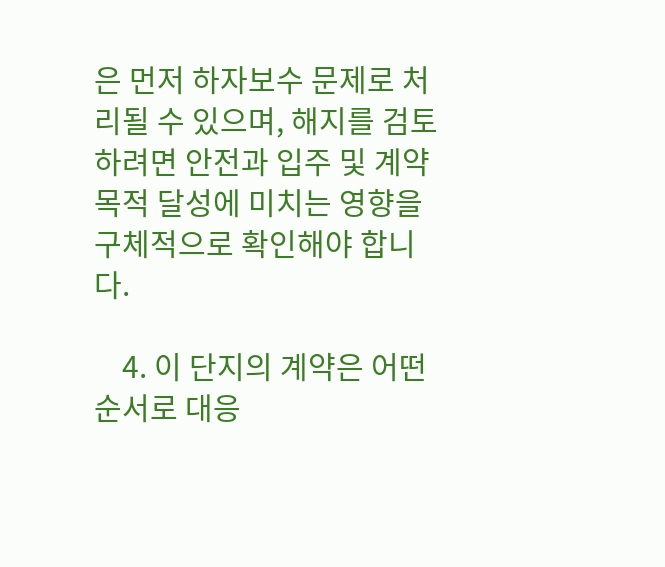은 먼저 하자보수 문제로 처리될 수 있으며, 해지를 검토하려면 안전과 입주 및 계약 목적 달성에 미치는 영향을 구체적으로 확인해야 합니다.

    4. 이 단지의 계약은 어떤 순서로 대응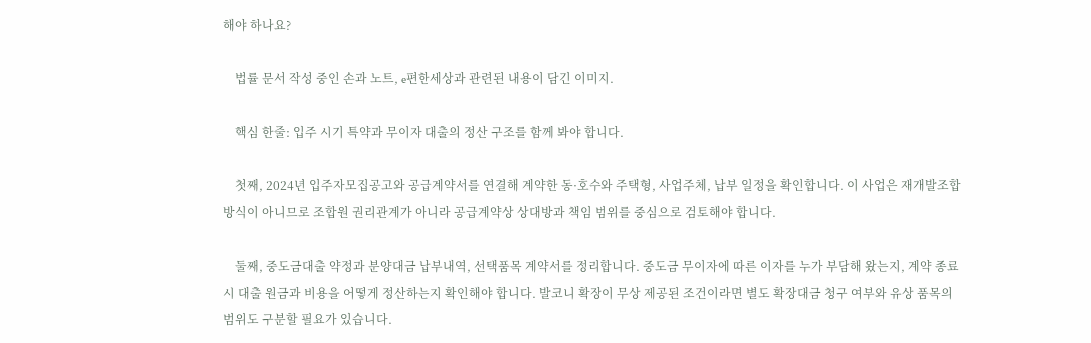해야 하나요?

    법률 문서 작성 중인 손과 노트, e편한세상과 관련된 내용이 담긴 이미지.

    핵심 한줄: 입주 시기 특약과 무이자 대출의 정산 구조를 함께 봐야 합니다.

    첫째, 2024년 입주자모집공고와 공급계약서를 연결해 계약한 동·호수와 주택형, 사업주체, 납부 일정을 확인합니다. 이 사업은 재개발조합 방식이 아니므로 조합원 권리관계가 아니라 공급계약상 상대방과 책임 범위를 중심으로 검토해야 합니다.

    둘째, 중도금대출 약정과 분양대금 납부내역, 선택품목 계약서를 정리합니다. 중도금 무이자에 따른 이자를 누가 부담해 왔는지, 계약 종료 시 대출 원금과 비용을 어떻게 정산하는지 확인해야 합니다. 발코니 확장이 무상 제공된 조건이라면 별도 확장대금 청구 여부와 유상 품목의 범위도 구분할 필요가 있습니다.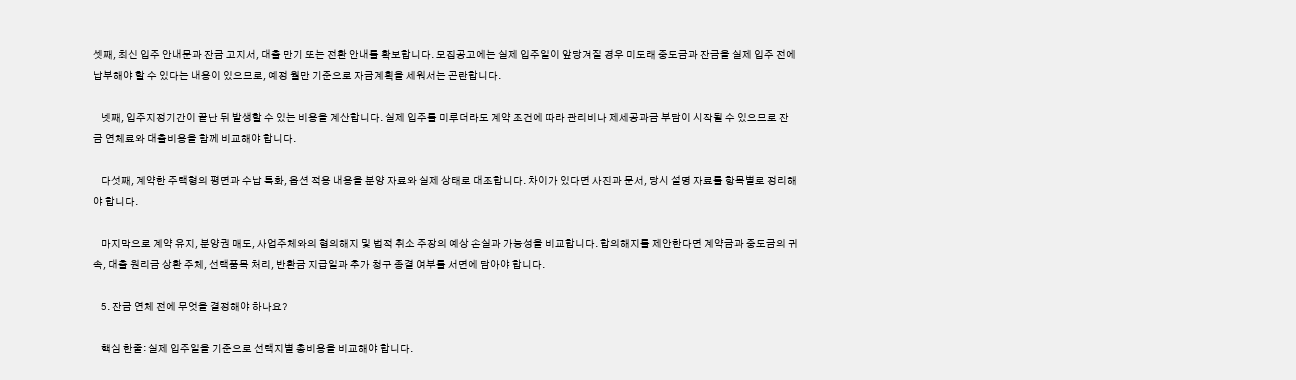셋째, 최신 입주 안내문과 잔금 고지서, 대출 만기 또는 전환 안내를 확보합니다. 모집공고에는 실제 입주일이 앞당겨질 경우 미도래 중도금과 잔금을 실제 입주 전에 납부해야 할 수 있다는 내용이 있으므로, 예정 월만 기준으로 자금계획을 세워서는 곤란합니다.

    넷째, 입주지정기간이 끝난 뒤 발생할 수 있는 비용을 계산합니다. 실제 입주를 미루더라도 계약 조건에 따라 관리비나 제세공과금 부담이 시작될 수 있으므로 잔금 연체료와 대출비용을 함께 비교해야 합니다.

    다섯째, 계약한 주택형의 평면과 수납 특화, 옵션 적용 내용을 분양 자료와 실제 상태로 대조합니다. 차이가 있다면 사진과 문서, 당시 설명 자료를 항목별로 정리해야 합니다.

    마지막으로 계약 유지, 분양권 매도, 사업주체와의 협의해지 및 법적 취소 주장의 예상 손실과 가능성을 비교합니다. 합의해지를 제안한다면 계약금과 중도금의 귀속, 대출 원리금 상환 주체, 선택품목 처리, 반환금 지급일과 추가 청구 종결 여부를 서면에 담아야 합니다.

    5. 잔금 연체 전에 무엇을 결정해야 하나요?

    핵심 한줄: 실제 입주일을 기준으로 선택지별 총비용을 비교해야 합니다.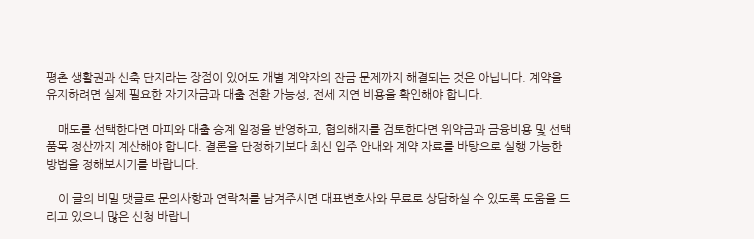평촌 생활권과 신축 단지라는 장점이 있어도 개별 계약자의 잔금 문제까지 해결되는 것은 아닙니다. 계약을 유지하려면 실제 필요한 자기자금과 대출 전환 가능성, 전세 지연 비용을 확인해야 합니다.

    매도를 선택한다면 마피와 대출 승계 일정을 반영하고, 협의해지를 검토한다면 위약금과 금융비용 및 선택품목 정산까지 계산해야 합니다. 결론을 단정하기보다 최신 입주 안내와 계약 자료를 바탕으로 실행 가능한 방법을 정해보시기를 바랍니다.

    이 글의 비밀 댓글로 문의사항과 연락처를 남겨주시면 대표변호사와 무료로 상담하실 수 있도록 도움을 드리고 있으니 많은 신청 바랍니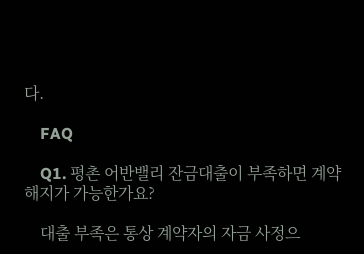다.

    FAQ

    Q1. 평촌 어반밸리 잔금대출이 부족하면 계약해지가 가능한가요?

    대출 부족은 통상 계약자의 자금 사정으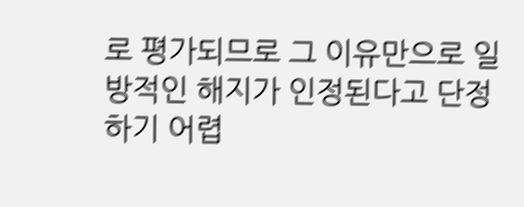로 평가되므로 그 이유만으로 일방적인 해지가 인정된다고 단정하기 어렵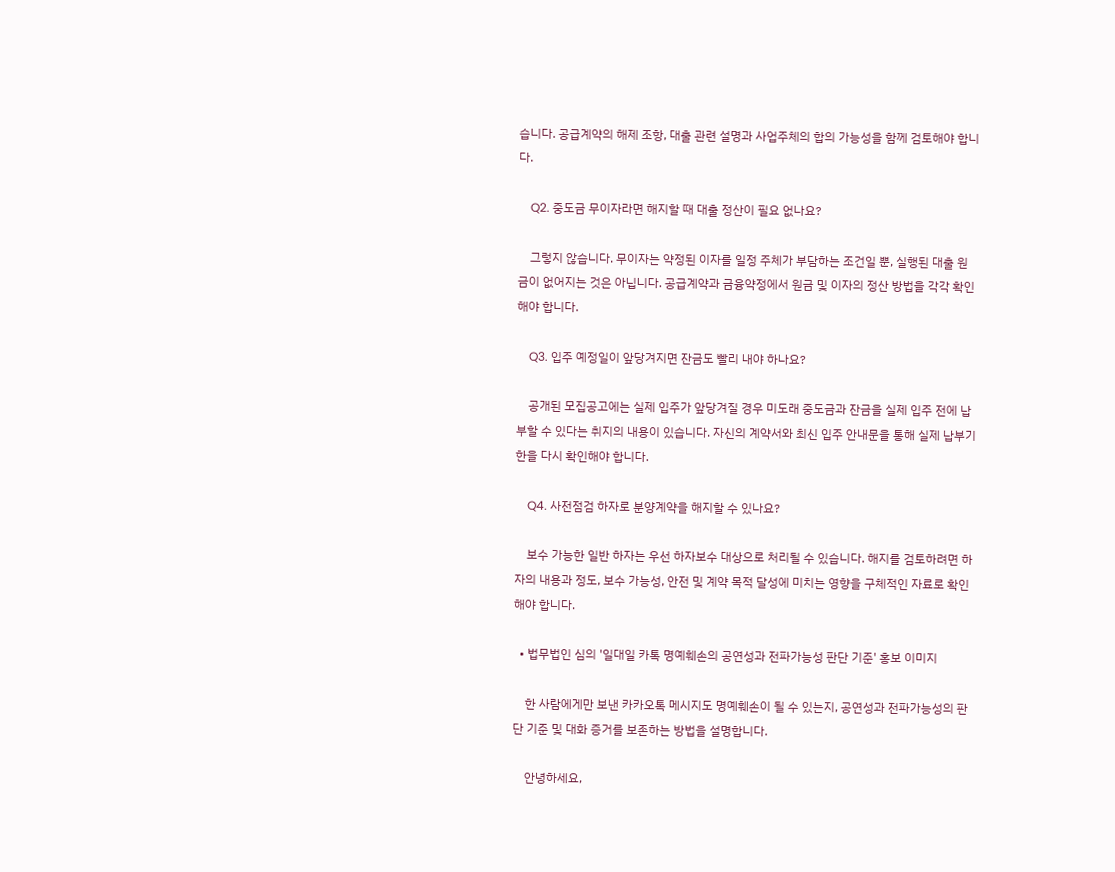습니다. 공급계약의 해제 조항, 대출 관련 설명과 사업주체의 합의 가능성을 함께 검토해야 합니다.

    Q2. 중도금 무이자라면 해지할 때 대출 정산이 필요 없나요?

    그렇지 않습니다. 무이자는 약정된 이자를 일정 주체가 부담하는 조건일 뿐, 실행된 대출 원금이 없어지는 것은 아닙니다. 공급계약과 금융약정에서 원금 및 이자의 정산 방법을 각각 확인해야 합니다.

    Q3. 입주 예정일이 앞당겨지면 잔금도 빨리 내야 하나요?

    공개된 모집공고에는 실제 입주가 앞당겨질 경우 미도래 중도금과 잔금을 실제 입주 전에 납부할 수 있다는 취지의 내용이 있습니다. 자신의 계약서와 최신 입주 안내문을 통해 실제 납부기한을 다시 확인해야 합니다.

    Q4. 사전점검 하자로 분양계약을 해지할 수 있나요?

    보수 가능한 일반 하자는 우선 하자보수 대상으로 처리될 수 있습니다. 해지를 검토하려면 하자의 내용과 정도, 보수 가능성, 안전 및 계약 목적 달성에 미치는 영향을 구체적인 자료로 확인해야 합니다.

  • 법무법인 심의 '일대일 카톡 명예훼손의 공연성과 전파가능성 판단 기준' 홍보 이미지

    한 사람에게만 보낸 카카오톡 메시지도 명예훼손이 될 수 있는지, 공연성과 전파가능성의 판단 기준 및 대화 증거를 보존하는 방법을 설명합니다.

    안녕하세요,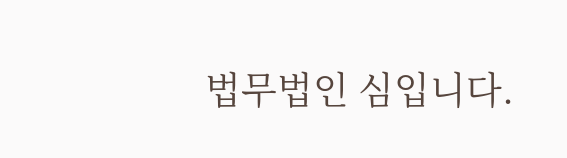법무법인 심입니다.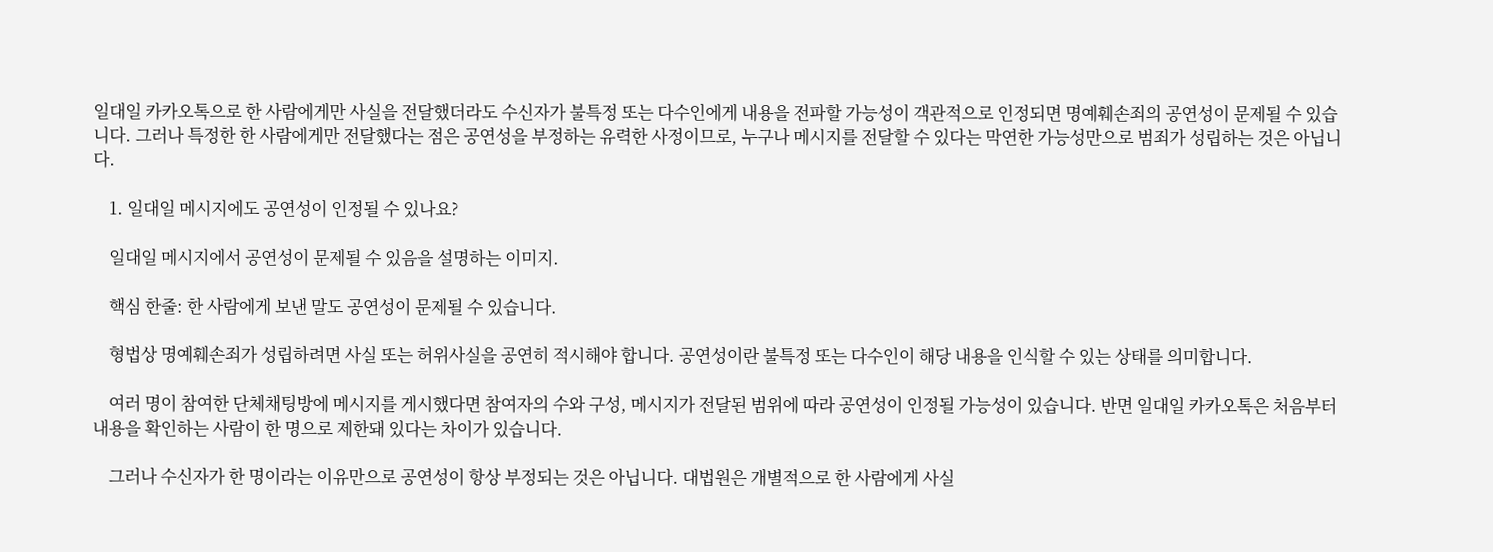일대일 카카오톡으로 한 사람에게만 사실을 전달했더라도 수신자가 불특정 또는 다수인에게 내용을 전파할 가능성이 객관적으로 인정되면 명예훼손죄의 공연성이 문제될 수 있습니다. 그러나 특정한 한 사람에게만 전달했다는 점은 공연성을 부정하는 유력한 사정이므로, 누구나 메시지를 전달할 수 있다는 막연한 가능성만으로 범죄가 성립하는 것은 아닙니다.

    1. 일대일 메시지에도 공연성이 인정될 수 있나요?

    일대일 메시지에서 공연성이 문제될 수 있음을 설명하는 이미지.

    핵심 한줄: 한 사람에게 보낸 말도 공연성이 문제될 수 있습니다.

    형법상 명예훼손죄가 성립하려면 사실 또는 허위사실을 공연히 적시해야 합니다. 공연성이란 불특정 또는 다수인이 해당 내용을 인식할 수 있는 상태를 의미합니다.

    여러 명이 참여한 단체채팅방에 메시지를 게시했다면 참여자의 수와 구성, 메시지가 전달된 범위에 따라 공연성이 인정될 가능성이 있습니다. 반면 일대일 카카오톡은 처음부터 내용을 확인하는 사람이 한 명으로 제한돼 있다는 차이가 있습니다.

    그러나 수신자가 한 명이라는 이유만으로 공연성이 항상 부정되는 것은 아닙니다. 대법원은 개별적으로 한 사람에게 사실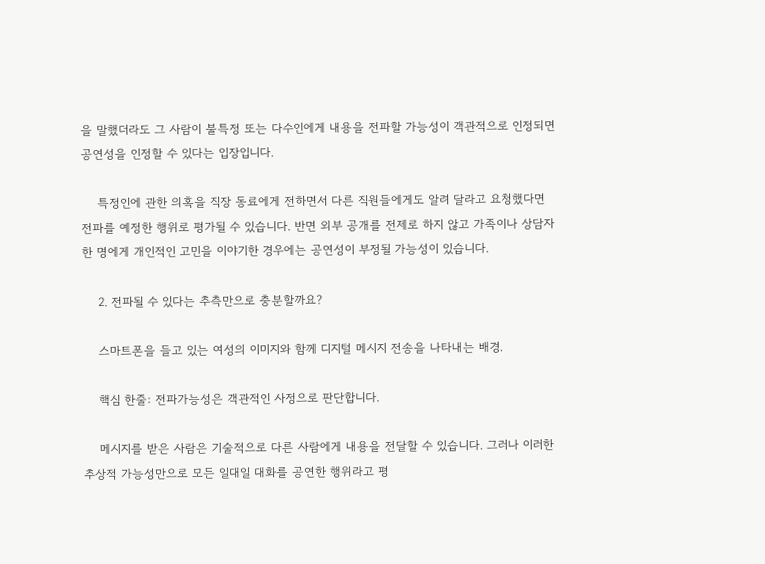을 말했더라도 그 사람이 불특정 또는 다수인에게 내용을 전파할 가능성이 객관적으로 인정되면 공연성을 인정할 수 있다는 입장입니다.

    특정인에 관한 의혹을 직장 동료에게 전하면서 다른 직원들에게도 알려 달라고 요청했다면 전파를 예정한 행위로 평가될 수 있습니다. 반면 외부 공개를 전제로 하지 않고 가족이나 상담자 한 명에게 개인적인 고민을 이야기한 경우에는 공연성이 부정될 가능성이 있습니다.

    2. 전파될 수 있다는 추측만으로 충분할까요?

    스마트폰을 들고 있는 여성의 이미지와 함께 디지털 메시지 전송을 나타내는 배경.

    핵심 한줄: 전파가능성은 객관적인 사정으로 판단합니다.

    메시지를 받은 사람은 기술적으로 다른 사람에게 내용을 전달할 수 있습니다. 그러나 이러한 추상적 가능성만으로 모든 일대일 대화를 공연한 행위라고 평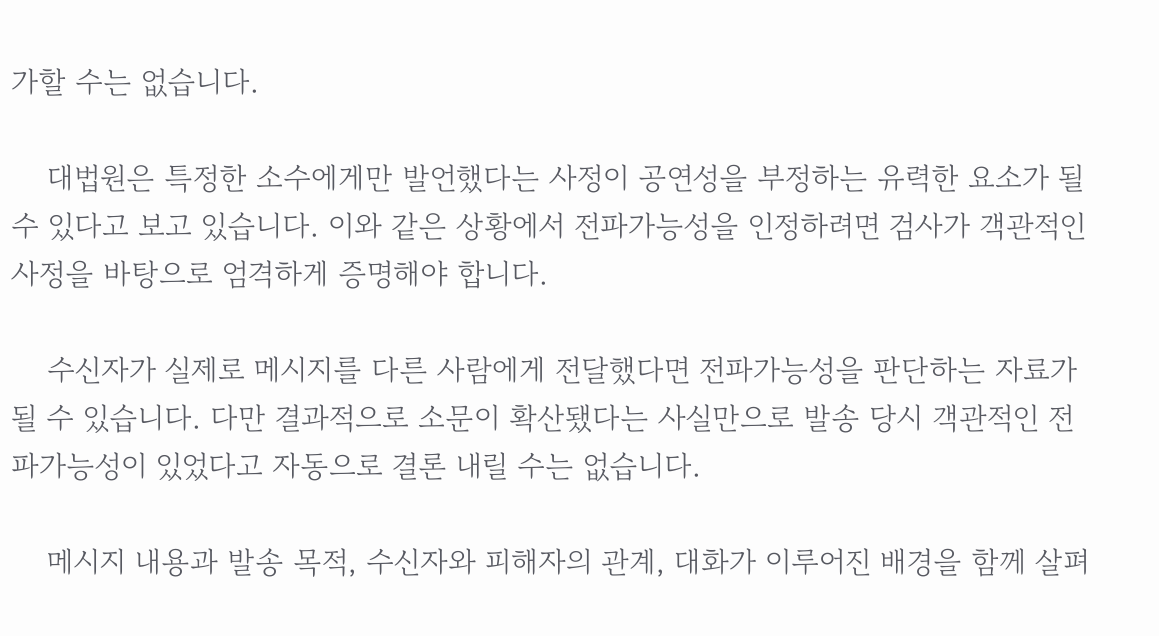가할 수는 없습니다.

    대법원은 특정한 소수에게만 발언했다는 사정이 공연성을 부정하는 유력한 요소가 될 수 있다고 보고 있습니다. 이와 같은 상황에서 전파가능성을 인정하려면 검사가 객관적인 사정을 바탕으로 엄격하게 증명해야 합니다.

    수신자가 실제로 메시지를 다른 사람에게 전달했다면 전파가능성을 판단하는 자료가 될 수 있습니다. 다만 결과적으로 소문이 확산됐다는 사실만으로 발송 당시 객관적인 전파가능성이 있었다고 자동으로 결론 내릴 수는 없습니다.

    메시지 내용과 발송 목적, 수신자와 피해자의 관계, 대화가 이루어진 배경을 함께 살펴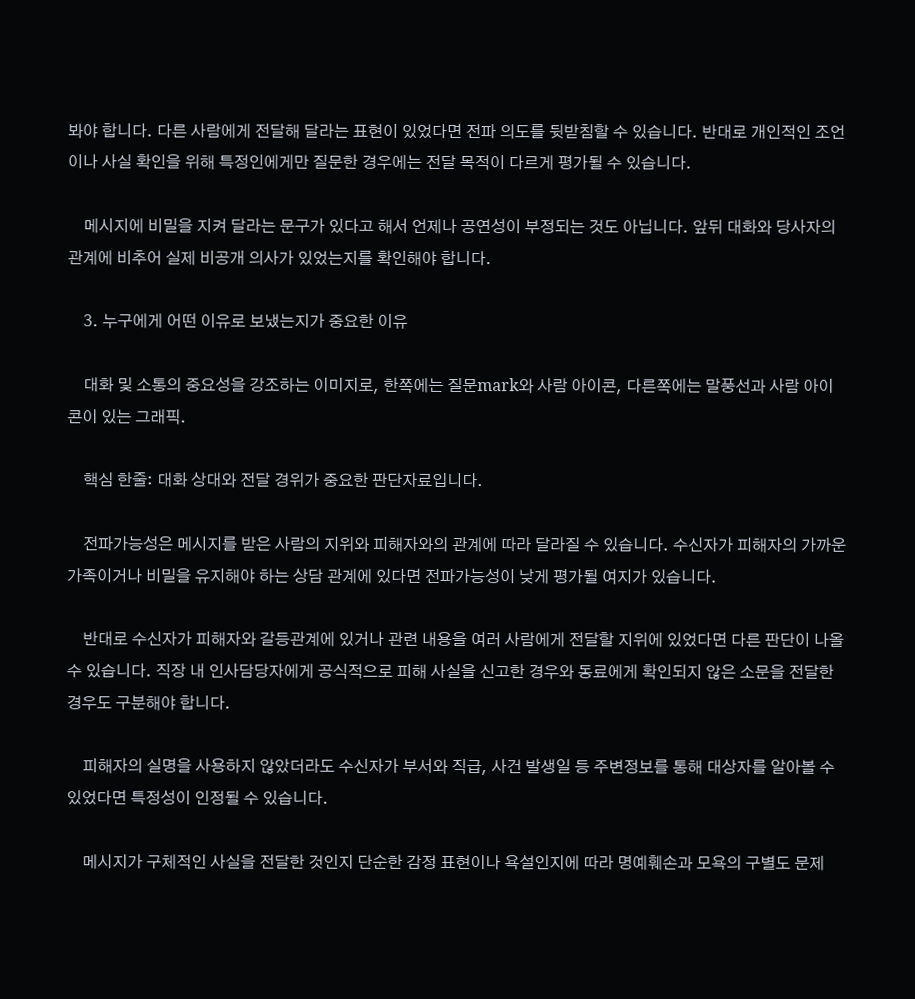봐야 합니다. 다른 사람에게 전달해 달라는 표현이 있었다면 전파 의도를 뒷받침할 수 있습니다. 반대로 개인적인 조언이나 사실 확인을 위해 특정인에게만 질문한 경우에는 전달 목적이 다르게 평가될 수 있습니다.

    메시지에 비밀을 지켜 달라는 문구가 있다고 해서 언제나 공연성이 부정되는 것도 아닙니다. 앞뒤 대화와 당사자의 관계에 비추어 실제 비공개 의사가 있었는지를 확인해야 합니다.

    3. 누구에게 어떤 이유로 보냈는지가 중요한 이유

    대화 및 소통의 중요성을 강조하는 이미지로, 한쪽에는 질문mark와 사람 아이콘, 다른쪽에는 말풍선과 사람 아이콘이 있는 그래픽.

    핵심 한줄: 대화 상대와 전달 경위가 중요한 판단자료입니다.

    전파가능성은 메시지를 받은 사람의 지위와 피해자와의 관계에 따라 달라질 수 있습니다. 수신자가 피해자의 가까운 가족이거나 비밀을 유지해야 하는 상담 관계에 있다면 전파가능성이 낮게 평가될 여지가 있습니다.

    반대로 수신자가 피해자와 갈등관계에 있거나 관련 내용을 여러 사람에게 전달할 지위에 있었다면 다른 판단이 나올 수 있습니다. 직장 내 인사담당자에게 공식적으로 피해 사실을 신고한 경우와 동료에게 확인되지 않은 소문을 전달한 경우도 구분해야 합니다.

    피해자의 실명을 사용하지 않았더라도 수신자가 부서와 직급, 사건 발생일 등 주변정보를 통해 대상자를 알아볼 수 있었다면 특정성이 인정될 수 있습니다.

    메시지가 구체적인 사실을 전달한 것인지 단순한 감정 표현이나 욕설인지에 따라 명예훼손과 모욕의 구별도 문제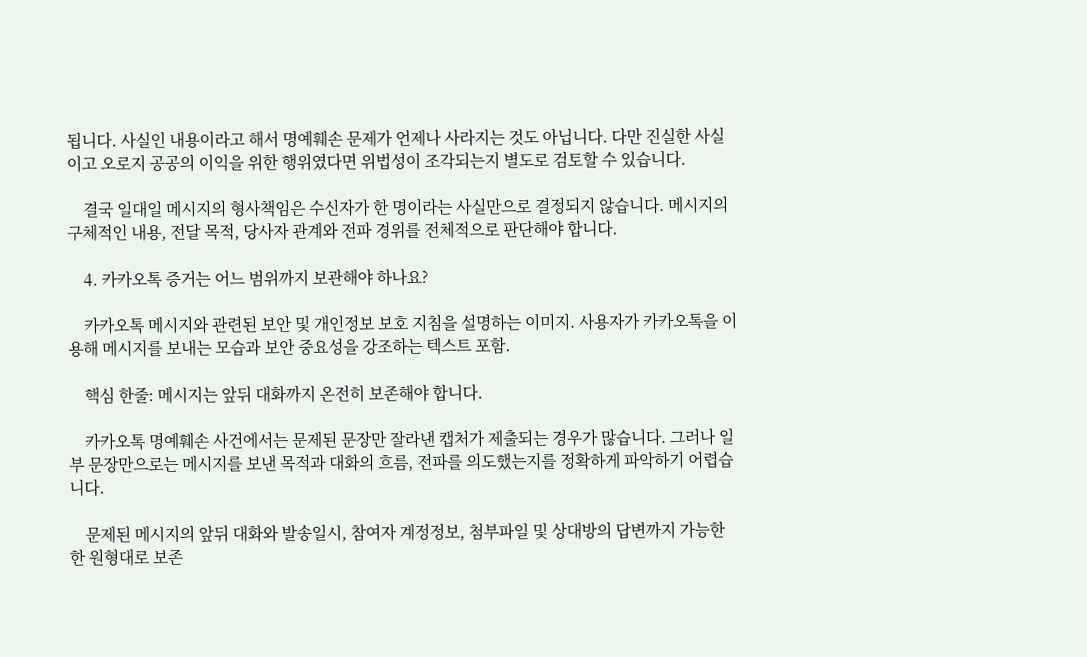됩니다. 사실인 내용이라고 해서 명예훼손 문제가 언제나 사라지는 것도 아닙니다. 다만 진실한 사실이고 오로지 공공의 이익을 위한 행위였다면 위법성이 조각되는지 별도로 검토할 수 있습니다.

    결국 일대일 메시지의 형사책임은 수신자가 한 명이라는 사실만으로 결정되지 않습니다. 메시지의 구체적인 내용, 전달 목적, 당사자 관계와 전파 경위를 전체적으로 판단해야 합니다.

    4. 카카오톡 증거는 어느 범위까지 보관해야 하나요?

    카카오톡 메시지와 관련된 보안 및 개인정보 보호 지침을 설명하는 이미지. 사용자가 카카오톡을 이용해 메시지를 보내는 모습과 보안 중요성을 강조하는 텍스트 포함.

    핵심 한줄: 메시지는 앞뒤 대화까지 온전히 보존해야 합니다.

    카카오톡 명예훼손 사건에서는 문제된 문장만 잘라낸 캡처가 제출되는 경우가 많습니다. 그러나 일부 문장만으로는 메시지를 보낸 목적과 대화의 흐름, 전파를 의도했는지를 정확하게 파악하기 어렵습니다.

    문제된 메시지의 앞뒤 대화와 발송일시, 참여자 계정정보, 첨부파일 및 상대방의 답변까지 가능한 한 원형대로 보존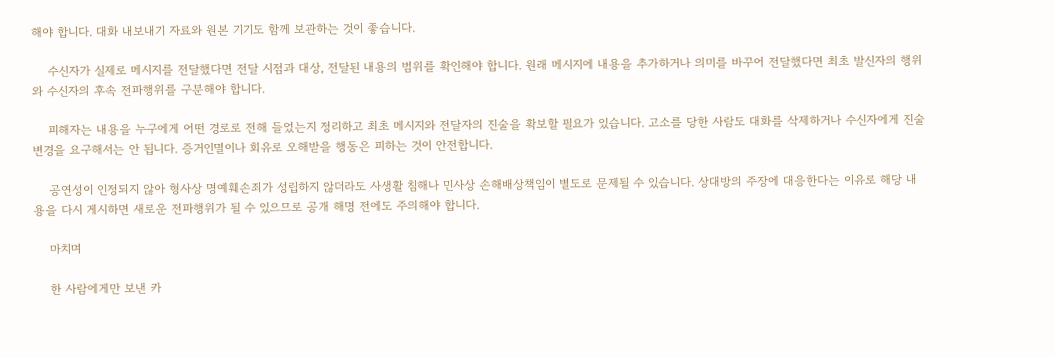해야 합니다. 대화 내보내기 자료와 원본 기기도 함께 보관하는 것이 좋습니다.

    수신자가 실제로 메시지를 전달했다면 전달 시점과 대상, 전달된 내용의 범위를 확인해야 합니다. 원래 메시지에 내용을 추가하거나 의미를 바꾸어 전달했다면 최초 발신자의 행위와 수신자의 후속 전파행위를 구분해야 합니다.

    피해자는 내용을 누구에게 어떤 경로로 전해 들었는지 정리하고 최초 메시지와 전달자의 진술을 확보할 필요가 있습니다. 고소를 당한 사람도 대화를 삭제하거나 수신자에게 진술 변경을 요구해서는 안 됩니다. 증거인멸이나 회유로 오해받을 행동은 피하는 것이 안전합니다.

    공연성이 인정되지 않아 형사상 명예훼손죄가 성립하지 않더라도 사생활 침해나 민사상 손해배상책임이 별도로 문제될 수 있습니다. 상대방의 주장에 대응한다는 이유로 해당 내용을 다시 게시하면 새로운 전파행위가 될 수 있으므로 공개 해명 전에도 주의해야 합니다.

    마치며

    한 사람에게만 보낸 카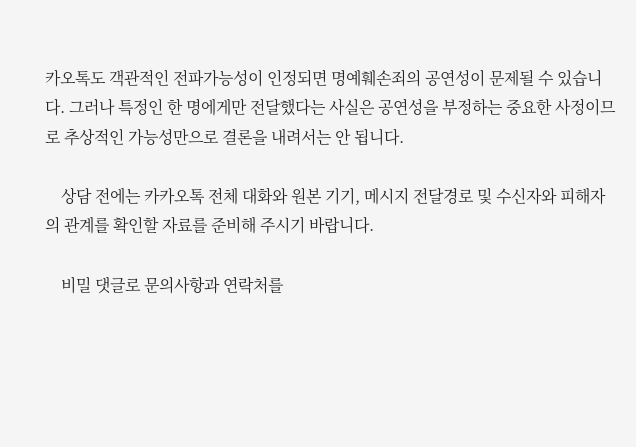카오톡도 객관적인 전파가능성이 인정되면 명예훼손죄의 공연성이 문제될 수 있습니다. 그러나 특정인 한 명에게만 전달했다는 사실은 공연성을 부정하는 중요한 사정이므로 추상적인 가능성만으로 결론을 내려서는 안 됩니다.

    상담 전에는 카카오톡 전체 대화와 원본 기기, 메시지 전달경로 및 수신자와 피해자의 관계를 확인할 자료를 준비해 주시기 바랍니다.

    비밀 댓글로 문의사항과 연락처를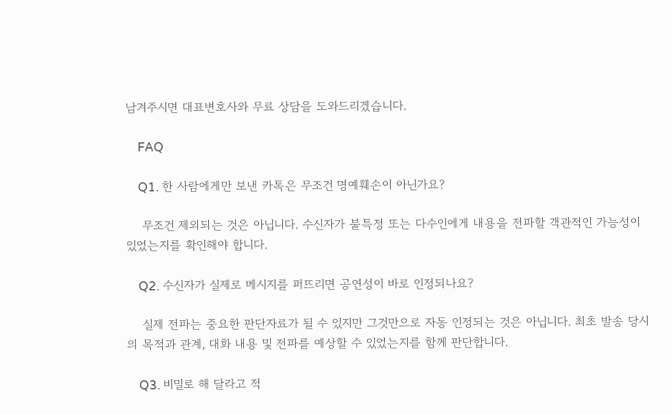남겨주시면 대표변호사와 무료 상담을 도와드리겠습니다.

    FAQ

    Q1. 한 사람에게만 보낸 카톡은 무조건 명예훼손이 아닌가요?

    무조건 제외되는 것은 아닙니다. 수신자가 불특정 또는 다수인에게 내용을 전파할 객관적인 가능성이 있었는지를 확인해야 합니다.

    Q2. 수신자가 실제로 메시지를 퍼뜨리면 공연성이 바로 인정되나요?

    실제 전파는 중요한 판단자료가 될 수 있지만 그것만으로 자동 인정되는 것은 아닙니다. 최초 발송 당시의 목적과 관계, 대화 내용 및 전파를 예상할 수 있었는지를 함께 판단합니다.

    Q3. 비밀로 해 달라고 적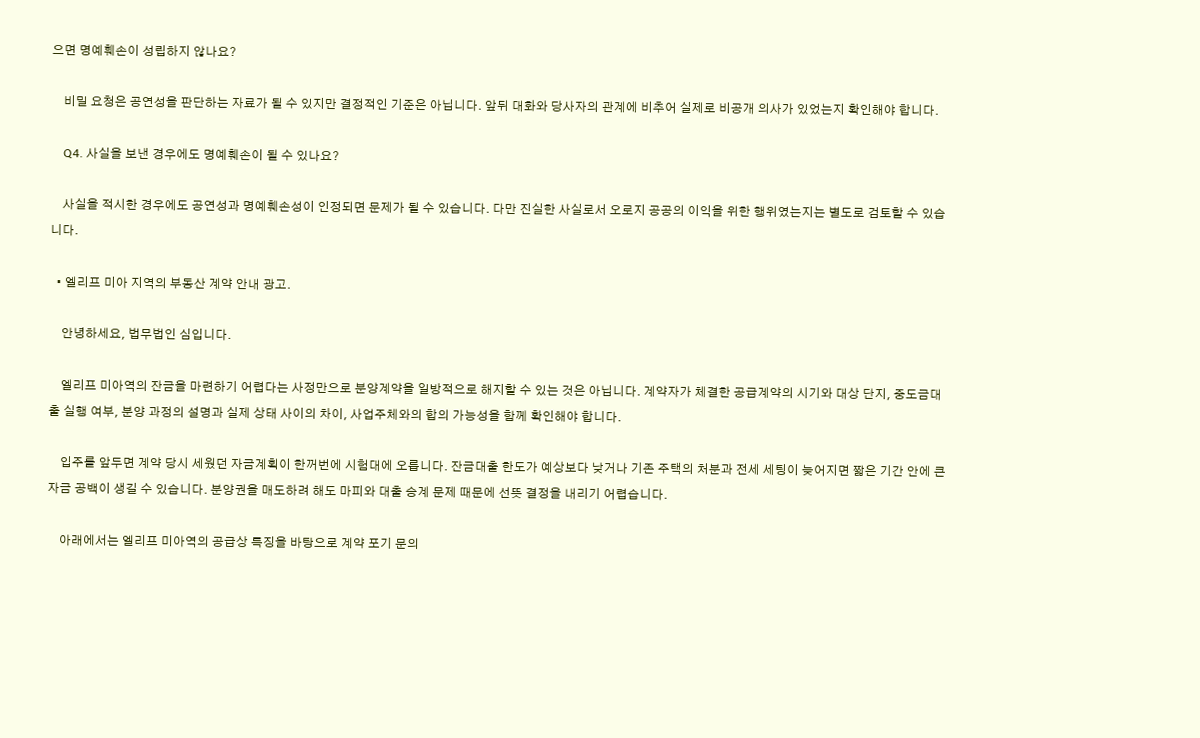으면 명예훼손이 성립하지 않나요?

    비밀 요청은 공연성을 판단하는 자료가 될 수 있지만 결정적인 기준은 아닙니다. 앞뒤 대화와 당사자의 관계에 비추어 실제로 비공개 의사가 있었는지 확인해야 합니다.

    Q4. 사실을 보낸 경우에도 명예훼손이 될 수 있나요?

    사실을 적시한 경우에도 공연성과 명예훼손성이 인정되면 문제가 될 수 있습니다. 다만 진실한 사실로서 오로지 공공의 이익을 위한 행위였는지는 별도로 검토할 수 있습니다.

  • 엘리프 미아 지역의 부동산 계약 안내 광고.

    안녕하세요, 법무법인 심입니다.

    엘리프 미아역의 잔금을 마련하기 어렵다는 사정만으로 분양계약을 일방적으로 해지할 수 있는 것은 아닙니다. 계약자가 체결한 공급계약의 시기와 대상 단지, 중도금대출 실행 여부, 분양 과정의 설명과 실제 상태 사이의 차이, 사업주체와의 합의 가능성을 함께 확인해야 합니다.

    입주를 앞두면 계약 당시 세웠던 자금계획이 한꺼번에 시험대에 오릅니다. 잔금대출 한도가 예상보다 낮거나 기존 주택의 처분과 전세 세팅이 늦어지면 짧은 기간 안에 큰 자금 공백이 생길 수 있습니다. 분양권을 매도하려 해도 마피와 대출 승계 문제 때문에 선뜻 결정을 내리기 어렵습니다.

    아래에서는 엘리프 미아역의 공급상 특징을 바탕으로 계약 포기 문의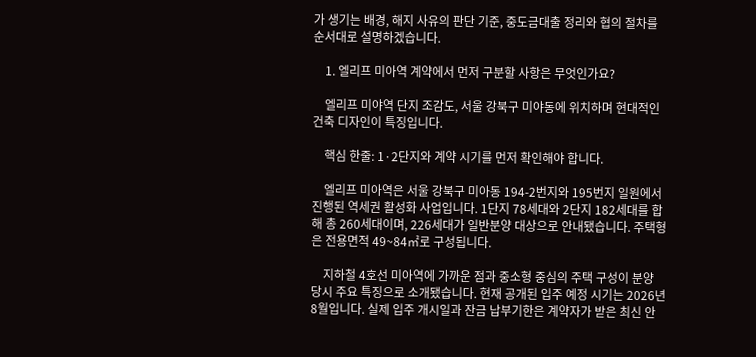가 생기는 배경, 해지 사유의 판단 기준, 중도금대출 정리와 협의 절차를 순서대로 설명하겠습니다.

    1. 엘리프 미아역 계약에서 먼저 구분할 사항은 무엇인가요?

    엘리프 미야역 단지 조감도, 서울 강북구 미야동에 위치하며 현대적인 건축 디자인이 특징입니다.

    핵심 한줄: 1·2단지와 계약 시기를 먼저 확인해야 합니다.

    엘리프 미아역은 서울 강북구 미아동 194-2번지와 195번지 일원에서 진행된 역세권 활성화 사업입니다. 1단지 78세대와 2단지 182세대를 합해 총 260세대이며, 226세대가 일반분양 대상으로 안내됐습니다. 주택형은 전용면적 49~84㎡로 구성됩니다.

    지하철 4호선 미아역에 가까운 점과 중소형 중심의 주택 구성이 분양 당시 주요 특징으로 소개됐습니다. 현재 공개된 입주 예정 시기는 2026년 8월입니다. 실제 입주 개시일과 잔금 납부기한은 계약자가 받은 최신 안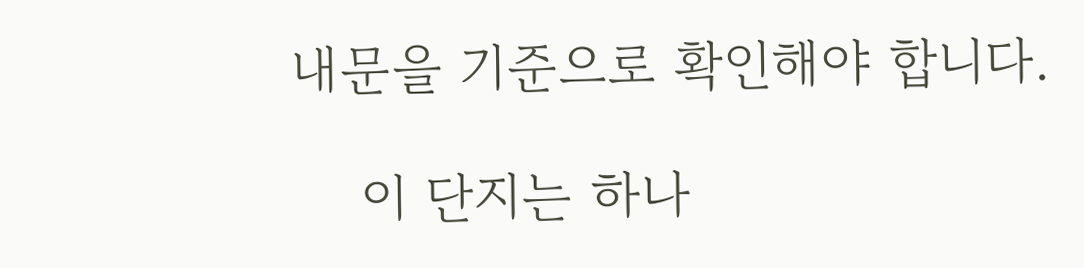내문을 기준으로 확인해야 합니다.

    이 단지는 하나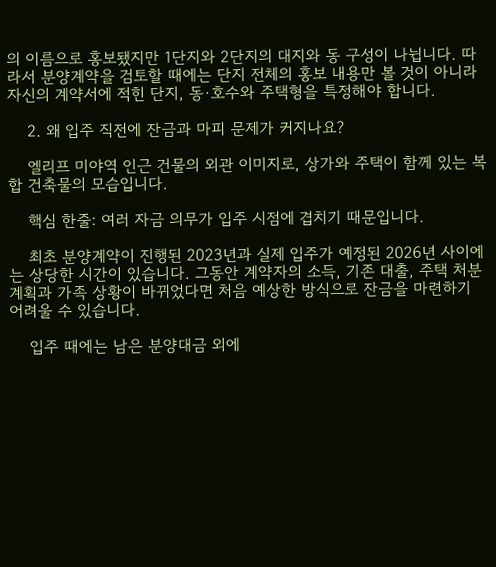의 이름으로 홍보됐지만 1단지와 2단지의 대지와 동 구성이 나뉩니다. 따라서 분양계약을 검토할 때에는 단지 전체의 홍보 내용만 볼 것이 아니라 자신의 계약서에 적힌 단지, 동·호수와 주택형을 특정해야 합니다.

    2. 왜 입주 직전에 잔금과 마피 문제가 커지나요?

    엘리프 미야역 인근 건물의 외관 이미지로, 상가와 주택이 함께 있는 복합 건축물의 모습입니다.

    핵심 한줄: 여러 자금 의무가 입주 시점에 겹치기 때문입니다.

    최초 분양계약이 진행된 2023년과 실제 입주가 예정된 2026년 사이에는 상당한 시간이 있습니다. 그동안 계약자의 소득, 기존 대출, 주택 처분 계획과 가족 상황이 바뀌었다면 처음 예상한 방식으로 잔금을 마련하기 어려울 수 있습니다.

    입주 때에는 남은 분양대금 외에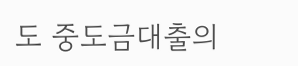도 중도금대출의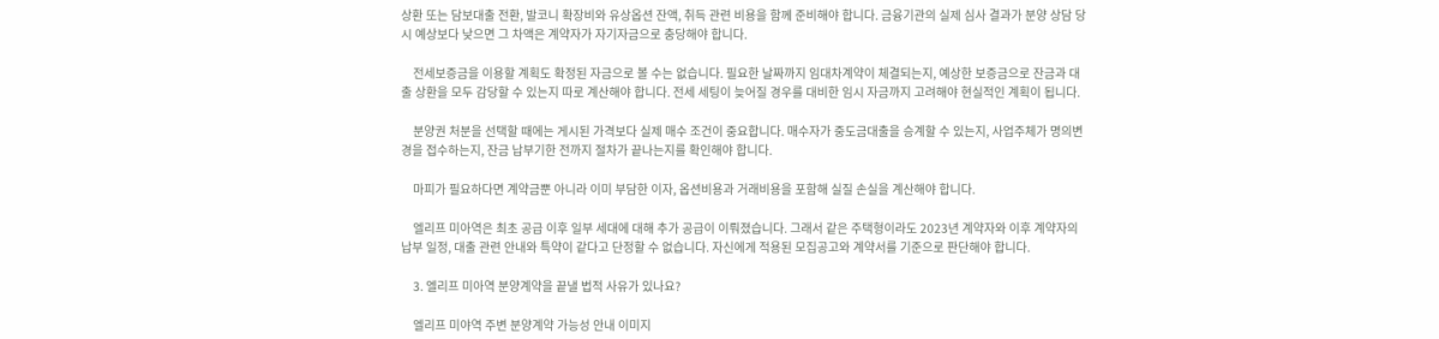상환 또는 담보대출 전환, 발코니 확장비와 유상옵션 잔액, 취득 관련 비용을 함께 준비해야 합니다. 금융기관의 실제 심사 결과가 분양 상담 당시 예상보다 낮으면 그 차액은 계약자가 자기자금으로 충당해야 합니다.

    전세보증금을 이용할 계획도 확정된 자금으로 볼 수는 없습니다. 필요한 날짜까지 임대차계약이 체결되는지, 예상한 보증금으로 잔금과 대출 상환을 모두 감당할 수 있는지 따로 계산해야 합니다. 전세 세팅이 늦어질 경우를 대비한 임시 자금까지 고려해야 현실적인 계획이 됩니다.

    분양권 처분을 선택할 때에는 게시된 가격보다 실제 매수 조건이 중요합니다. 매수자가 중도금대출을 승계할 수 있는지, 사업주체가 명의변경을 접수하는지, 잔금 납부기한 전까지 절차가 끝나는지를 확인해야 합니다.

    마피가 필요하다면 계약금뿐 아니라 이미 부담한 이자, 옵션비용과 거래비용을 포함해 실질 손실을 계산해야 합니다.

    엘리프 미아역은 최초 공급 이후 일부 세대에 대해 추가 공급이 이뤄졌습니다. 그래서 같은 주택형이라도 2023년 계약자와 이후 계약자의 납부 일정, 대출 관련 안내와 특약이 같다고 단정할 수 없습니다. 자신에게 적용된 모집공고와 계약서를 기준으로 판단해야 합니다.

    3. 엘리프 미아역 분양계약을 끝낼 법적 사유가 있나요?

    엘리프 미야역 주변 분양계약 가능성 안내 이미지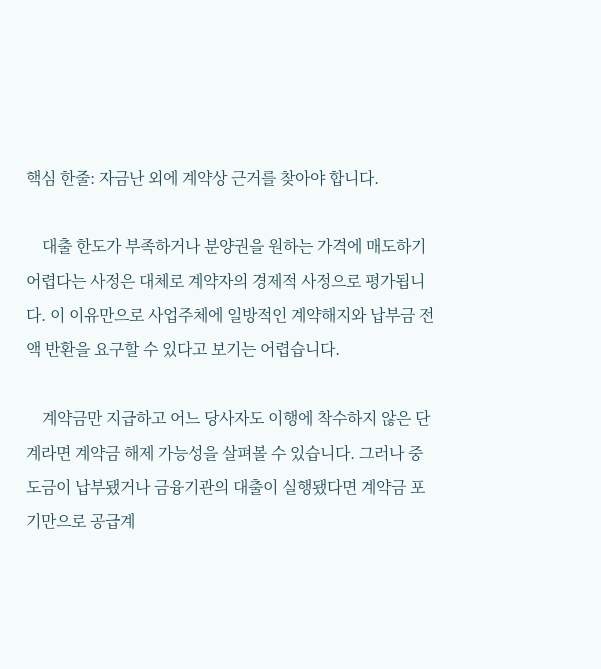핵심 한줄: 자금난 외에 계약상 근거를 찾아야 합니다.

    대출 한도가 부족하거나 분양권을 원하는 가격에 매도하기 어렵다는 사정은 대체로 계약자의 경제적 사정으로 평가됩니다. 이 이유만으로 사업주체에 일방적인 계약해지와 납부금 전액 반환을 요구할 수 있다고 보기는 어렵습니다.

    계약금만 지급하고 어느 당사자도 이행에 착수하지 않은 단계라면 계약금 해제 가능성을 살펴볼 수 있습니다. 그러나 중도금이 납부됐거나 금융기관의 대출이 실행됐다면 계약금 포기만으로 공급계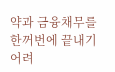약과 금융채무를 한꺼번에 끝내기 어려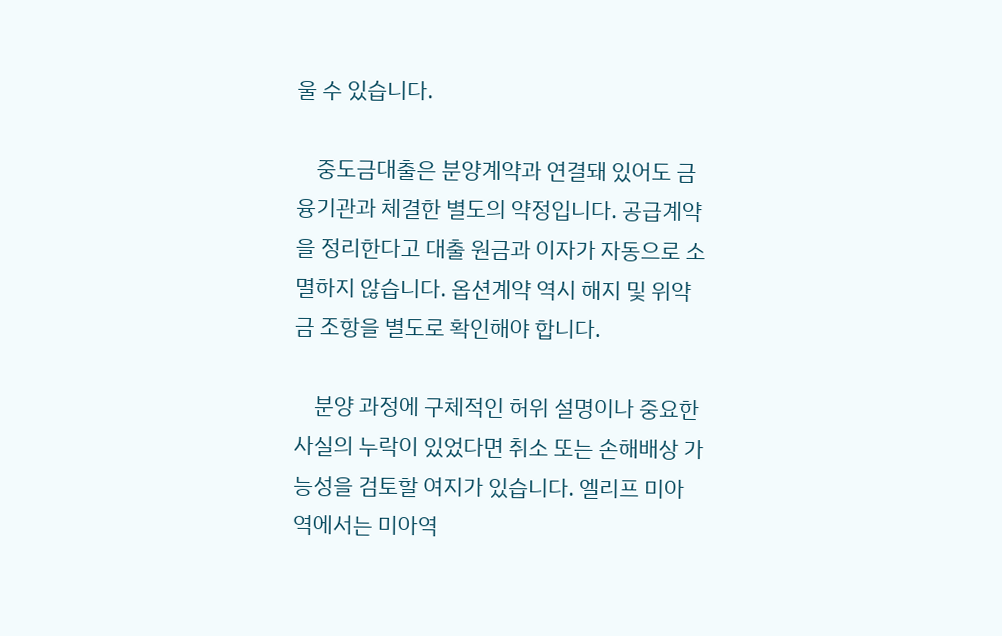울 수 있습니다.

    중도금대출은 분양계약과 연결돼 있어도 금융기관과 체결한 별도의 약정입니다. 공급계약을 정리한다고 대출 원금과 이자가 자동으로 소멸하지 않습니다. 옵션계약 역시 해지 및 위약금 조항을 별도로 확인해야 합니다.

    분양 과정에 구체적인 허위 설명이나 중요한 사실의 누락이 있었다면 취소 또는 손해배상 가능성을 검토할 여지가 있습니다. 엘리프 미아역에서는 미아역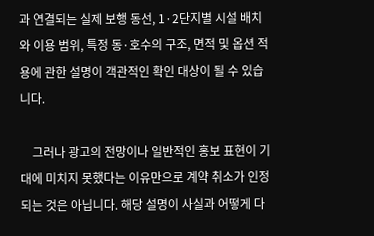과 연결되는 실제 보행 동선, 1·2단지별 시설 배치와 이용 범위, 특정 동·호수의 구조, 면적 및 옵션 적용에 관한 설명이 객관적인 확인 대상이 될 수 있습니다.

    그러나 광고의 전망이나 일반적인 홍보 표현이 기대에 미치지 못했다는 이유만으로 계약 취소가 인정되는 것은 아닙니다. 해당 설명이 사실과 어떻게 다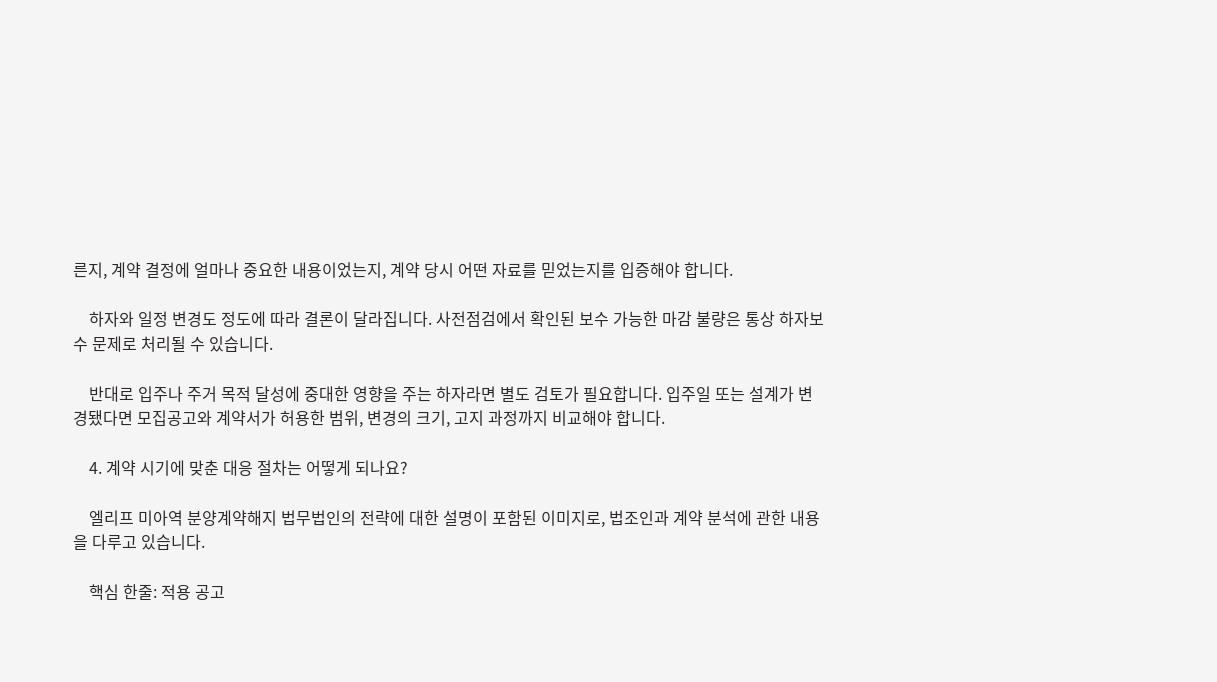른지, 계약 결정에 얼마나 중요한 내용이었는지, 계약 당시 어떤 자료를 믿었는지를 입증해야 합니다.

    하자와 일정 변경도 정도에 따라 결론이 달라집니다. 사전점검에서 확인된 보수 가능한 마감 불량은 통상 하자보수 문제로 처리될 수 있습니다.

    반대로 입주나 주거 목적 달성에 중대한 영향을 주는 하자라면 별도 검토가 필요합니다. 입주일 또는 설계가 변경됐다면 모집공고와 계약서가 허용한 범위, 변경의 크기, 고지 과정까지 비교해야 합니다.

    4. 계약 시기에 맞춘 대응 절차는 어떻게 되나요?

    엘리프 미아역 분양계약해지 법무법인의 전략에 대한 설명이 포함된 이미지로, 법조인과 계약 분석에 관한 내용을 다루고 있습니다.

    핵심 한줄: 적용 공고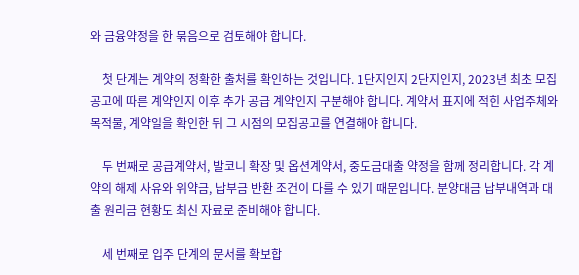와 금융약정을 한 묶음으로 검토해야 합니다.

    첫 단계는 계약의 정확한 출처를 확인하는 것입니다. 1단지인지 2단지인지, 2023년 최초 모집공고에 따른 계약인지 이후 추가 공급 계약인지 구분해야 합니다. 계약서 표지에 적힌 사업주체와 목적물, 계약일을 확인한 뒤 그 시점의 모집공고를 연결해야 합니다.

    두 번째로 공급계약서, 발코니 확장 및 옵션계약서, 중도금대출 약정을 함께 정리합니다. 각 계약의 해제 사유와 위약금, 납부금 반환 조건이 다를 수 있기 때문입니다. 분양대금 납부내역과 대출 원리금 현황도 최신 자료로 준비해야 합니다.

    세 번째로 입주 단계의 문서를 확보합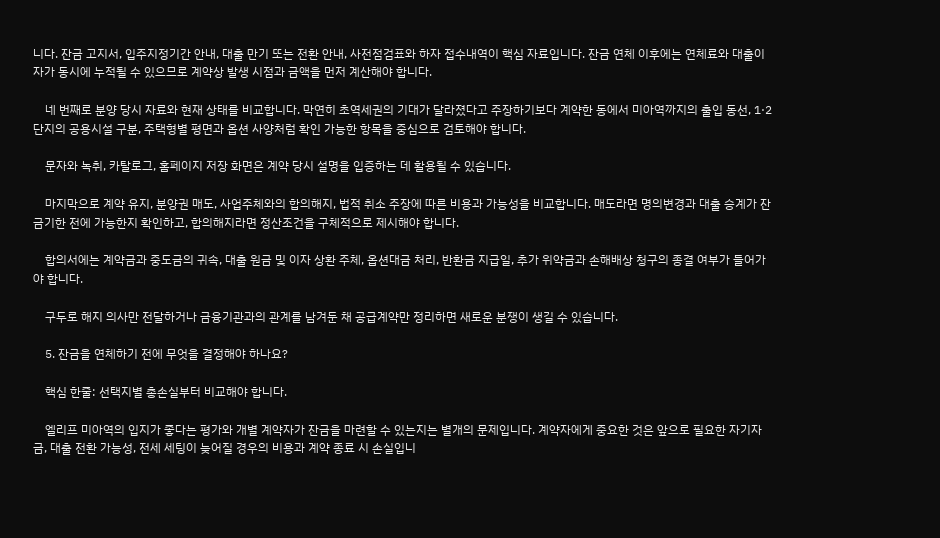니다. 잔금 고지서, 입주지정기간 안내, 대출 만기 또는 전환 안내, 사전점검표와 하자 접수내역이 핵심 자료입니다. 잔금 연체 이후에는 연체료와 대출이자가 동시에 누적될 수 있으므로 계약상 발생 시점과 금액을 먼저 계산해야 합니다.

    네 번째로 분양 당시 자료와 현재 상태를 비교합니다. 막연히 초역세권의 기대가 달라졌다고 주장하기보다 계약한 동에서 미아역까지의 출입 동선, 1·2단지의 공용시설 구분, 주택형별 평면과 옵션 사양처럼 확인 가능한 항목을 중심으로 검토해야 합니다.

    문자와 녹취, 카탈로그, 홈페이지 저장 화면은 계약 당시 설명을 입증하는 데 활용될 수 있습니다.

    마지막으로 계약 유지, 분양권 매도, 사업주체와의 합의해지, 법적 취소 주장에 따른 비용과 가능성을 비교합니다. 매도라면 명의변경과 대출 승계가 잔금기한 전에 가능한지 확인하고, 합의해지라면 정산조건을 구체적으로 제시해야 합니다.

    합의서에는 계약금과 중도금의 귀속, 대출 원금 및 이자 상환 주체, 옵션대금 처리, 반환금 지급일, 추가 위약금과 손해배상 청구의 종결 여부가 들어가야 합니다.

    구두로 해지 의사만 전달하거나 금융기관과의 관계를 남겨둔 채 공급계약만 정리하면 새로운 분쟁이 생길 수 있습니다.

    5. 잔금을 연체하기 전에 무엇을 결정해야 하나요?

    핵심 한줄: 선택지별 총손실부터 비교해야 합니다.

    엘리프 미아역의 입지가 좋다는 평가와 개별 계약자가 잔금을 마련할 수 있는지는 별개의 문제입니다. 계약자에게 중요한 것은 앞으로 필요한 자기자금, 대출 전환 가능성, 전세 세팅이 늦어질 경우의 비용과 계약 종료 시 손실입니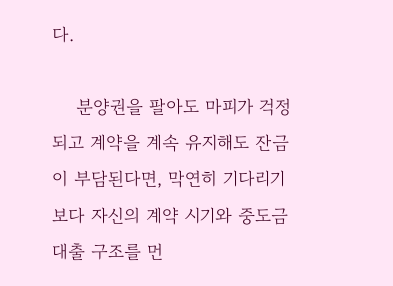다.

    분양권을 팔아도 마피가 걱정되고 계약을 계속 유지해도 잔금이 부담된다면, 막연히 기다리기보다 자신의 계약 시기와 중도금대출 구조를 먼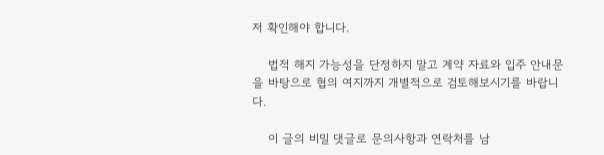저 확인해야 합니다.

    법적 해지 가능성을 단정하지 말고 계약 자료와 입주 안내문을 바탕으로 협의 여지까지 개별적으로 검토해보시기를 바랍니다.

    이 글의 비밀 댓글로 문의사항과 연락처를 남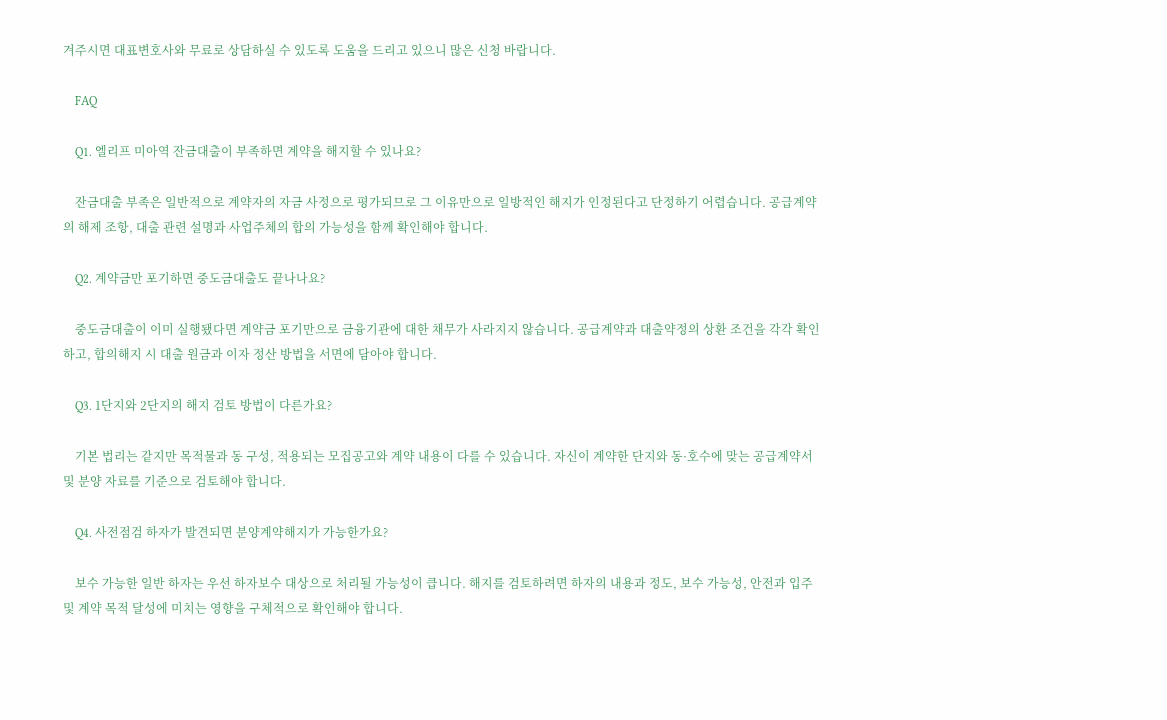겨주시면 대표변호사와 무료로 상담하실 수 있도록 도움을 드리고 있으니 많은 신청 바랍니다.

    FAQ

    Q1. 엘리프 미아역 잔금대출이 부족하면 계약을 해지할 수 있나요?

    잔금대출 부족은 일반적으로 계약자의 자금 사정으로 평가되므로 그 이유만으로 일방적인 해지가 인정된다고 단정하기 어렵습니다. 공급계약의 해제 조항, 대출 관련 설명과 사업주체의 합의 가능성을 함께 확인해야 합니다.

    Q2. 계약금만 포기하면 중도금대출도 끝나나요?

    중도금대출이 이미 실행됐다면 계약금 포기만으로 금융기관에 대한 채무가 사라지지 않습니다. 공급계약과 대출약정의 상환 조건을 각각 확인하고, 합의해지 시 대출 원금과 이자 정산 방법을 서면에 담아야 합니다.

    Q3. 1단지와 2단지의 해지 검토 방법이 다른가요?

    기본 법리는 같지만 목적물과 동 구성, 적용되는 모집공고와 계약 내용이 다를 수 있습니다. 자신이 계약한 단지와 동·호수에 맞는 공급계약서 및 분양 자료를 기준으로 검토해야 합니다.

    Q4. 사전점검 하자가 발견되면 분양계약해지가 가능한가요?

    보수 가능한 일반 하자는 우선 하자보수 대상으로 처리될 가능성이 큽니다. 해지를 검토하려면 하자의 내용과 정도, 보수 가능성, 안전과 입주 및 계약 목적 달성에 미치는 영향을 구체적으로 확인해야 합니다.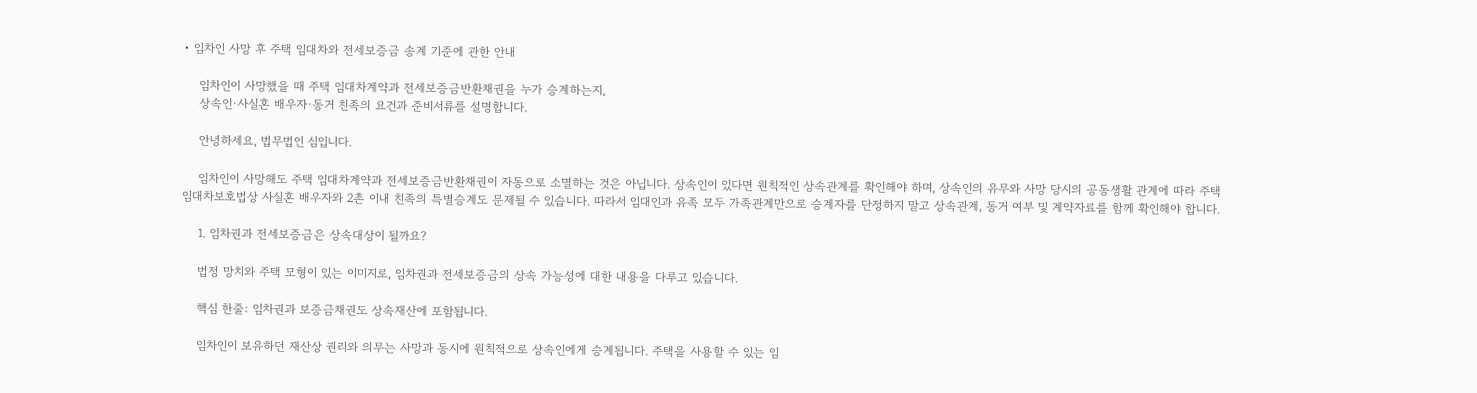• 임차인 사망 후 주택 임대차와 전세보증금 송계 기준에 관한 안내

    임차인이 사망했을 때 주택 임대차계약과 전세보증금반환채권을 누가 승계하는지,
    상속인·사실혼 배우자·동거 친족의 요건과 준비서류를 설명합니다.

    안녕하세요, 법무법인 심입니다.

    임차인이 사망해도 주택 임대차계약과 전세보증금반환채권이 자동으로 소멸하는 것은 아닙니다. 상속인이 있다면 원칙적인 상속관계를 확인해야 하며, 상속인의 유무와 사망 당시의 공동생활 관계에 따라 주택임대차보호법상 사실혼 배우자와 2촌 이내 친족의 특별승계도 문제될 수 있습니다. 따라서 임대인과 유족 모두 가족관계만으로 승계자를 단정하지 말고 상속관계, 동거 여부 및 계약자료를 함께 확인해야 합니다.

    1. 임차권과 전세보증금은 상속대상이 될까요?

    법정 망치와 주택 모형이 있는 이미지로, 임차권과 전세보증금의 상속 가능성에 대한 내용을 다루고 있습니다.

    핵심 한줄: 임차권과 보증금채권도 상속재산에 포함됩니다.

    임차인이 보유하던 재산상 권리와 의무는 사망과 동시에 원칙적으로 상속인에게 승계됩니다. 주택을 사용할 수 있는 임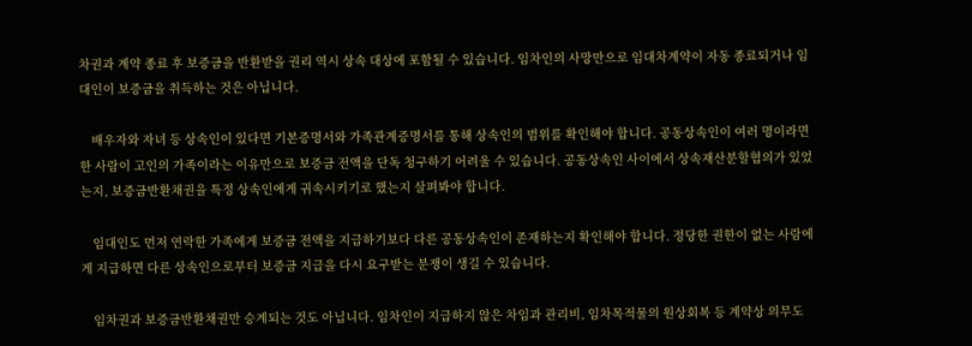차권과 계약 종료 후 보증금을 반환받을 권리 역시 상속 대상에 포함될 수 있습니다. 임차인의 사망만으로 임대차계약이 자동 종료되거나 임대인이 보증금을 취득하는 것은 아닙니다.

    배우자와 자녀 등 상속인이 있다면 기본증명서와 가족관계증명서를 통해 상속인의 범위를 확인해야 합니다. 공동상속인이 여러 명이라면 한 사람이 고인의 가족이라는 이유만으로 보증금 전액을 단독 청구하기 어려울 수 있습니다. 공동상속인 사이에서 상속재산분할협의가 있었는지, 보증금반환채권을 특정 상속인에게 귀속시키기로 했는지 살펴봐야 합니다.

    임대인도 먼저 연락한 가족에게 보증금 전액을 지급하기보다 다른 공동상속인이 존재하는지 확인해야 합니다. 정당한 권한이 없는 사람에게 지급하면 다른 상속인으로부터 보증금 지급을 다시 요구받는 분쟁이 생길 수 있습니다.

    임차권과 보증금반환채권만 승계되는 것도 아닙니다. 임차인이 지급하지 않은 차임과 관리비, 임차목적물의 원상회복 등 계약상 의무도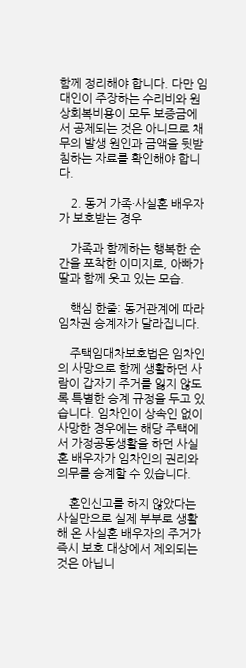함께 정리해야 합니다. 다만 임대인이 주장하는 수리비와 원상회복비용이 모두 보증금에서 공제되는 것은 아니므로 채무의 발생 원인과 금액을 뒷받침하는 자료를 확인해야 합니다.

    2. 동거 가족·사실혼 배우자가 보호받는 경우

    가족과 함께하는 행복한 순간을 포착한 이미지로, 아빠가 딸과 함께 웃고 있는 모습.

    핵심 한줄: 동거관계에 따라 임차권 승계자가 달라집니다.

    주택임대차보호법은 임차인의 사망으로 함께 생활하던 사람이 갑자기 주거를 잃지 않도록 특별한 승계 규정을 두고 있습니다. 임차인이 상속인 없이 사망한 경우에는 해당 주택에서 가정공동생활을 하던 사실혼 배우자가 임차인의 권리와 의무를 승계할 수 있습니다.

    혼인신고를 하지 않았다는 사실만으로 실제 부부로 생활해 온 사실혼 배우자의 주거가 즉시 보호 대상에서 제외되는 것은 아닙니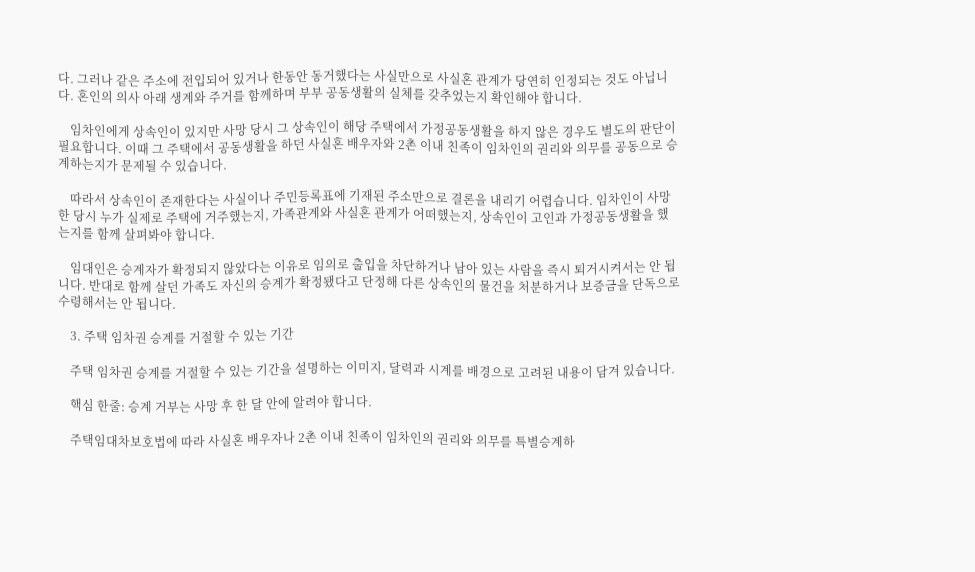다. 그러나 같은 주소에 전입되어 있거나 한동안 동거했다는 사실만으로 사실혼 관계가 당연히 인정되는 것도 아닙니다. 혼인의 의사 아래 생계와 주거를 함께하며 부부 공동생활의 실체를 갖추었는지 확인해야 합니다.

    임차인에게 상속인이 있지만 사망 당시 그 상속인이 해당 주택에서 가정공동생활을 하지 않은 경우도 별도의 판단이 필요합니다. 이때 그 주택에서 공동생활을 하던 사실혼 배우자와 2촌 이내 친족이 임차인의 권리와 의무를 공동으로 승계하는지가 문제될 수 있습니다.

    따라서 상속인이 존재한다는 사실이나 주민등록표에 기재된 주소만으로 결론을 내리기 어렵습니다. 임차인이 사망한 당시 누가 실제로 주택에 거주했는지, 가족관계와 사실혼 관계가 어떠했는지, 상속인이 고인과 가정공동생활을 했는지를 함께 살펴봐야 합니다.

    임대인은 승계자가 확정되지 않았다는 이유로 임의로 출입을 차단하거나 남아 있는 사람을 즉시 퇴거시켜서는 안 됩니다. 반대로 함께 살던 가족도 자신의 승계가 확정됐다고 단정해 다른 상속인의 물건을 처분하거나 보증금을 단독으로 수령해서는 안 됩니다.

    3. 주택 임차권 승계를 거절할 수 있는 기간

    주택 임차권 승계를 거절할 수 있는 기간을 설명하는 이미지, 달력과 시계를 배경으로 고려된 내용이 담겨 있습니다.

    핵심 한줄: 승계 거부는 사망 후 한 달 안에 알려야 합니다.

    주택임대차보호법에 따라 사실혼 배우자나 2촌 이내 친족이 임차인의 권리와 의무를 특별승계하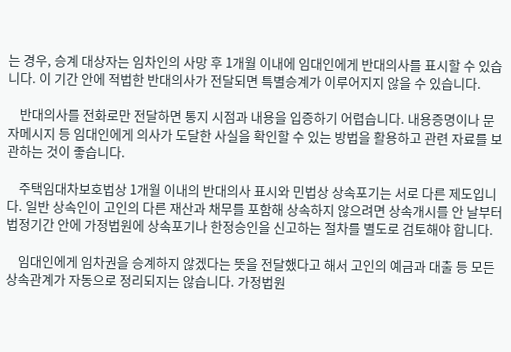는 경우, 승계 대상자는 임차인의 사망 후 1개월 이내에 임대인에게 반대의사를 표시할 수 있습니다. 이 기간 안에 적법한 반대의사가 전달되면 특별승계가 이루어지지 않을 수 있습니다.

    반대의사를 전화로만 전달하면 통지 시점과 내용을 입증하기 어렵습니다. 내용증명이나 문자메시지 등 임대인에게 의사가 도달한 사실을 확인할 수 있는 방법을 활용하고 관련 자료를 보관하는 것이 좋습니다.

    주택임대차보호법상 1개월 이내의 반대의사 표시와 민법상 상속포기는 서로 다른 제도입니다. 일반 상속인이 고인의 다른 재산과 채무를 포함해 상속하지 않으려면 상속개시를 안 날부터 법정기간 안에 가정법원에 상속포기나 한정승인을 신고하는 절차를 별도로 검토해야 합니다.

    임대인에게 임차권을 승계하지 않겠다는 뜻을 전달했다고 해서 고인의 예금과 대출 등 모든 상속관계가 자동으로 정리되지는 않습니다. 가정법원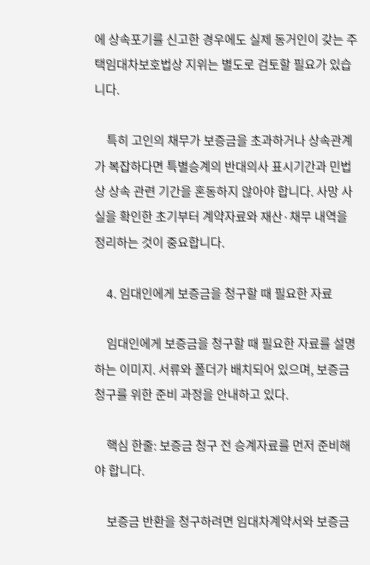에 상속포기를 신고한 경우에도 실제 동거인이 갖는 주택임대차보호법상 지위는 별도로 검토할 필요가 있습니다.

    특히 고인의 채무가 보증금을 초과하거나 상속관계가 복잡하다면 특별승계의 반대의사 표시기간과 민법상 상속 관련 기간을 혼동하지 않아야 합니다. 사망 사실을 확인한 초기부터 계약자료와 재산·채무 내역을 정리하는 것이 중요합니다.

    4. 임대인에게 보증금을 청구할 때 필요한 자료

    임대인에게 보증금을 청구할 때 필요한 자료를 설명하는 이미지. 서류와 폴더가 배치되어 있으며, 보증금 청구를 위한 준비 과정을 안내하고 있다.

    핵심 한줄: 보증금 청구 전 승계자료를 먼저 준비해야 합니다.

    보증금 반환을 청구하려면 임대차계약서와 보증금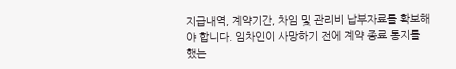지급내역, 계약기간, 차임 및 관리비 납부자료를 확보해야 합니다. 임차인이 사망하기 전에 계약 종료 통지를 했는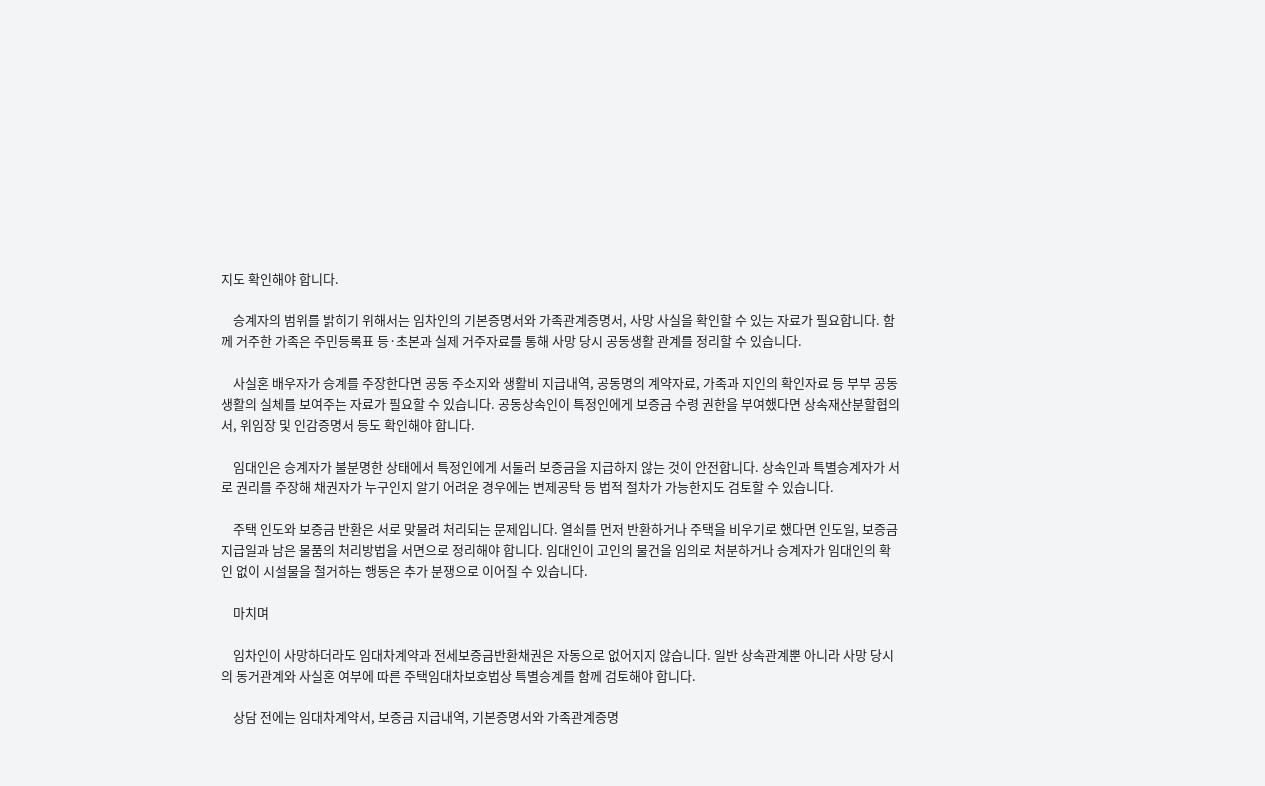지도 확인해야 합니다.

    승계자의 범위를 밝히기 위해서는 임차인의 기본증명서와 가족관계증명서, 사망 사실을 확인할 수 있는 자료가 필요합니다. 함께 거주한 가족은 주민등록표 등·초본과 실제 거주자료를 통해 사망 당시 공동생활 관계를 정리할 수 있습니다.

    사실혼 배우자가 승계를 주장한다면 공동 주소지와 생활비 지급내역, 공동명의 계약자료, 가족과 지인의 확인자료 등 부부 공동생활의 실체를 보여주는 자료가 필요할 수 있습니다. 공동상속인이 특정인에게 보증금 수령 권한을 부여했다면 상속재산분할협의서, 위임장 및 인감증명서 등도 확인해야 합니다.

    임대인은 승계자가 불분명한 상태에서 특정인에게 서둘러 보증금을 지급하지 않는 것이 안전합니다. 상속인과 특별승계자가 서로 권리를 주장해 채권자가 누구인지 알기 어려운 경우에는 변제공탁 등 법적 절차가 가능한지도 검토할 수 있습니다.

    주택 인도와 보증금 반환은 서로 맞물려 처리되는 문제입니다. 열쇠를 먼저 반환하거나 주택을 비우기로 했다면 인도일, 보증금 지급일과 남은 물품의 처리방법을 서면으로 정리해야 합니다. 임대인이 고인의 물건을 임의로 처분하거나 승계자가 임대인의 확인 없이 시설물을 철거하는 행동은 추가 분쟁으로 이어질 수 있습니다.

    마치며

    임차인이 사망하더라도 임대차계약과 전세보증금반환채권은 자동으로 없어지지 않습니다. 일반 상속관계뿐 아니라 사망 당시의 동거관계와 사실혼 여부에 따른 주택임대차보호법상 특별승계를 함께 검토해야 합니다.

    상담 전에는 임대차계약서, 보증금 지급내역, 기본증명서와 가족관계증명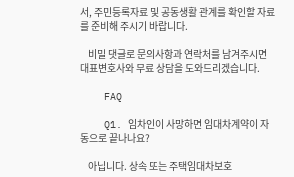서, 주민등록자료 및 공동생활 관계를 확인할 자료를 준비해 주시기 바랍니다.

    비밀 댓글로 문의사항과 연락처를 남겨주시면 대표변호사와 무료 상담을 도와드리겠습니다.

    FAQ

    Q1. 임차인이 사망하면 임대차계약이 자동으로 끝나나요?

    아닙니다. 상속 또는 주택임대차보호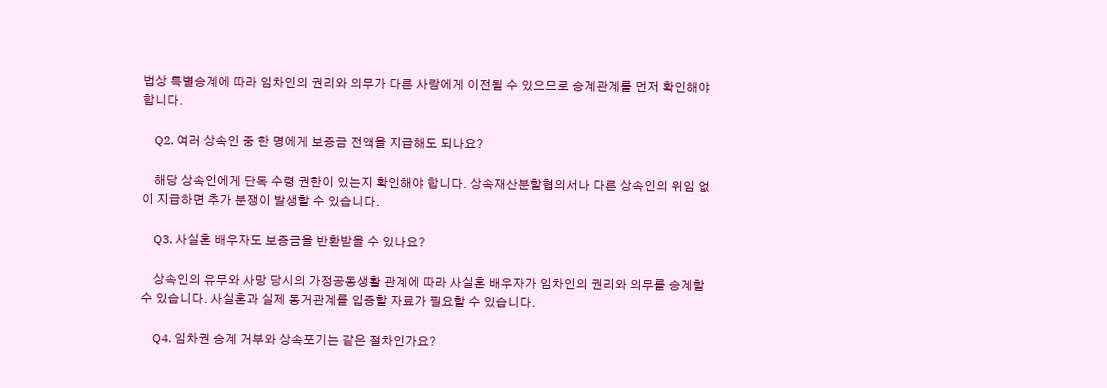법상 특별승계에 따라 임차인의 권리와 의무가 다른 사람에게 이전될 수 있으므로 승계관계를 먼저 확인해야 합니다.

    Q2. 여러 상속인 중 한 명에게 보증금 전액을 지급해도 되나요?

    해당 상속인에게 단독 수령 권한이 있는지 확인해야 합니다. 상속재산분할협의서나 다른 상속인의 위임 없이 지급하면 추가 분쟁이 발생할 수 있습니다.

    Q3. 사실혼 배우자도 보증금을 반환받을 수 있나요?

    상속인의 유무와 사망 당시의 가정공동생활 관계에 따라 사실혼 배우자가 임차인의 권리와 의무를 승계할 수 있습니다. 사실혼과 실제 동거관계를 입증할 자료가 필요할 수 있습니다.

    Q4. 임차권 승계 거부와 상속포기는 같은 절차인가요?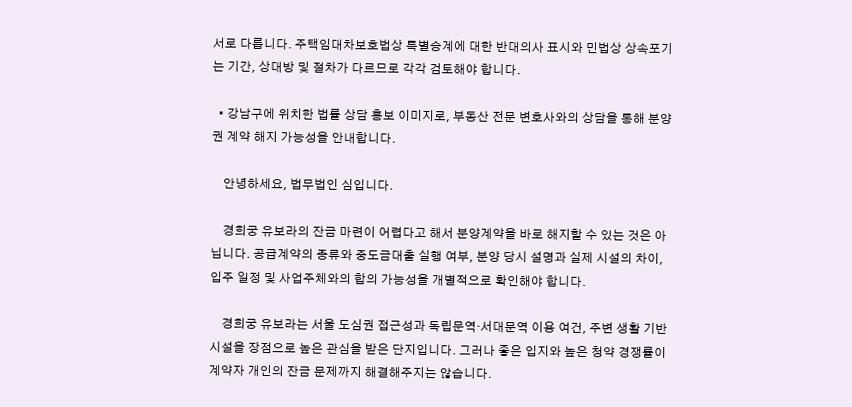서로 다릅니다. 주택임대차보호법상 특별승계에 대한 반대의사 표시와 민법상 상속포기는 기간, 상대방 및 절차가 다르므로 각각 검토해야 합니다.

  • 강남구에 위치한 법률 상담 홍보 이미지로, 부동산 전문 변호사와의 상담을 통해 분양권 계약 해지 가능성을 안내합니다.

    안녕하세요, 법무법인 심입니다.

    경희궁 유보라의 잔금 마련이 어렵다고 해서 분양계약을 바로 해지할 수 있는 것은 아닙니다. 공급계약의 종류와 중도금대출 실행 여부, 분양 당시 설명과 실제 시설의 차이, 입주 일정 및 사업주체와의 합의 가능성을 개별적으로 확인해야 합니다.

    경희궁 유보라는 서울 도심권 접근성과 독립문역·서대문역 이용 여건, 주변 생활 기반시설을 장점으로 높은 관심을 받은 단지입니다. 그러나 좋은 입지와 높은 청약 경쟁률이 계약자 개인의 잔금 문제까지 해결해주지는 않습니다.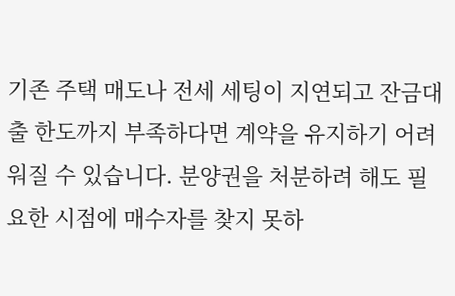기존 주택 매도나 전세 세팅이 지연되고 잔금대출 한도까지 부족하다면 계약을 유지하기 어려워질 수 있습니다. 분양권을 처분하려 해도 필요한 시점에 매수자를 찾지 못하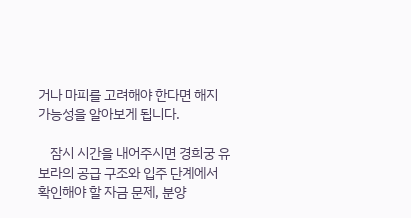거나 마피를 고려해야 한다면 해지 가능성을 알아보게 됩니다.

    잠시 시간을 내어주시면 경희궁 유보라의 공급 구조와 입주 단계에서 확인해야 할 자금 문제, 분양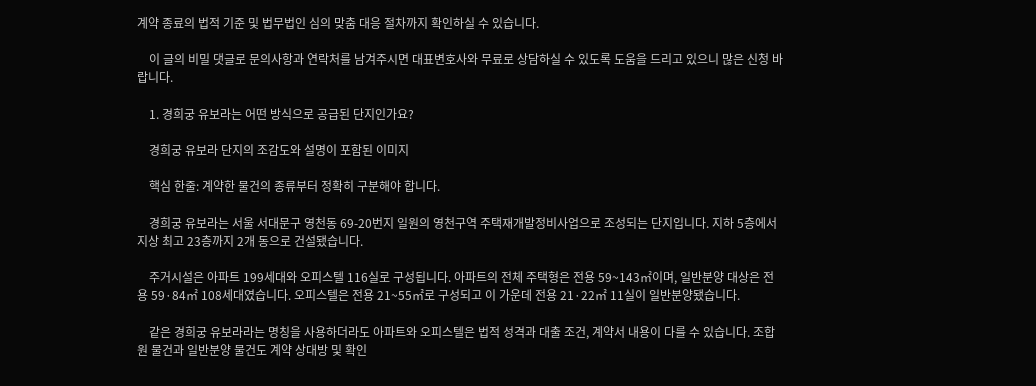계약 종료의 법적 기준 및 법무법인 심의 맞춤 대응 절차까지 확인하실 수 있습니다.

    이 글의 비밀 댓글로 문의사항과 연락처를 남겨주시면 대표변호사와 무료로 상담하실 수 있도록 도움을 드리고 있으니 많은 신청 바랍니다.

    1. 경희궁 유보라는 어떤 방식으로 공급된 단지인가요?

    경희궁 유보라 단지의 조감도와 설명이 포함된 이미지

    핵심 한줄: 계약한 물건의 종류부터 정확히 구분해야 합니다.

    경희궁 유보라는 서울 서대문구 영천동 69-20번지 일원의 영천구역 주택재개발정비사업으로 조성되는 단지입니다. 지하 5층에서 지상 최고 23층까지 2개 동으로 건설됐습니다.

    주거시설은 아파트 199세대와 오피스텔 116실로 구성됩니다. 아파트의 전체 주택형은 전용 59~143㎡이며, 일반분양 대상은 전용 59·84㎡ 108세대였습니다. 오피스텔은 전용 21~55㎡로 구성되고 이 가운데 전용 21·22㎡ 11실이 일반분양됐습니다.

    같은 경희궁 유보라라는 명칭을 사용하더라도 아파트와 오피스텔은 법적 성격과 대출 조건, 계약서 내용이 다를 수 있습니다. 조합원 물건과 일반분양 물건도 계약 상대방 및 확인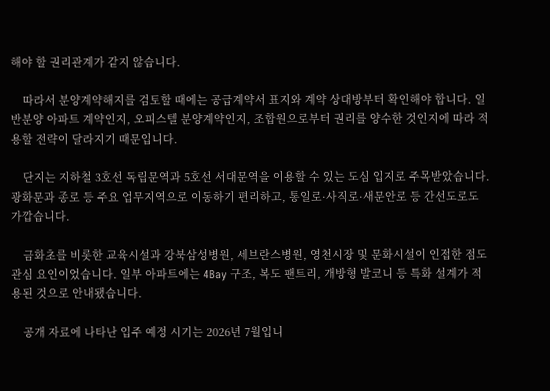해야 할 권리관계가 같지 않습니다.

    따라서 분양계약해지를 검토할 때에는 공급계약서 표지와 계약 상대방부터 확인해야 합니다. 일반분양 아파트 계약인지, 오피스텔 분양계약인지, 조합원으로부터 권리를 양수한 것인지에 따라 적용할 전략이 달라지기 때문입니다.

    단지는 지하철 3호선 독립문역과 5호선 서대문역을 이용할 수 있는 도심 입지로 주목받았습니다. 광화문과 종로 등 주요 업무지역으로 이동하기 편리하고, 통일로·사직로·새문안로 등 간선도로도 가깝습니다.

    금화초를 비롯한 교육시설과 강북삼성병원, 세브란스병원, 영천시장 및 문화시설이 인접한 점도 관심 요인이었습니다. 일부 아파트에는 4Bay 구조, 복도 팬트리, 개방형 발코니 등 특화 설계가 적용된 것으로 안내됐습니다.

    공개 자료에 나타난 입주 예정 시기는 2026년 7월입니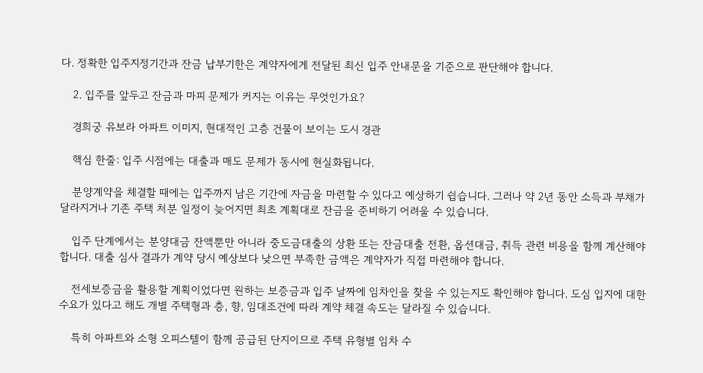다. 정확한 입주지정기간과 잔금 납부기한은 계약자에게 전달된 최신 입주 안내문을 기준으로 판단해야 합니다.

    2. 입주를 앞두고 잔금과 마피 문제가 커지는 이유는 무엇인가요?

    경희궁 유보라 아파트 이미지, 현대적인 고층 건물이 보이는 도시 경관

    핵심 한줄: 입주 시점에는 대출과 매도 문제가 동시에 현실화됩니다.

    분양계약을 체결할 때에는 입주까지 남은 기간에 자금을 마련할 수 있다고 예상하기 쉽습니다. 그러나 약 2년 동안 소득과 부채가 달라지거나 기존 주택 처분 일정이 늦어지면 최초 계획대로 잔금을 준비하기 어려울 수 있습니다.

    입주 단계에서는 분양대금 잔액뿐만 아니라 중도금대출의 상환 또는 잔금대출 전환, 옵션대금, 취득 관련 비용을 함께 계산해야 합니다. 대출 심사 결과가 계약 당시 예상보다 낮으면 부족한 금액은 계약자가 직접 마련해야 합니다.

    전세보증금을 활용할 계획이었다면 원하는 보증금과 입주 날짜에 임차인을 찾을 수 있는지도 확인해야 합니다. 도심 입지에 대한 수요가 있다고 해도 개별 주택형과 층, 향, 임대조건에 따라 계약 체결 속도는 달라질 수 있습니다.

    특히 아파트와 소형 오피스텔이 함께 공급된 단지이므로 주택 유형별 임차 수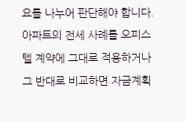요를 나누어 판단해야 합니다. 아파트의 전세 사례를 오피스텔 계약에 그대로 적용하거나 그 반대로 비교하면 자금계획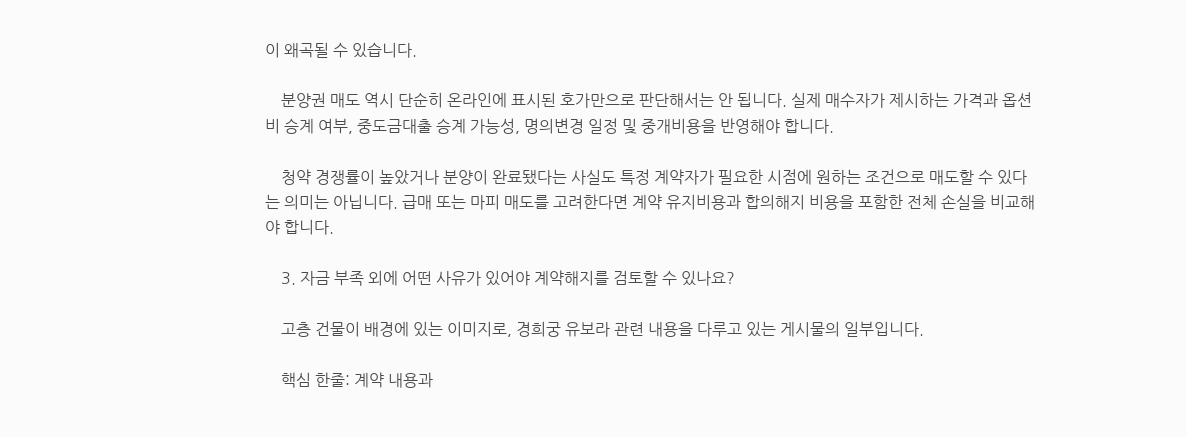이 왜곡될 수 있습니다.

    분양권 매도 역시 단순히 온라인에 표시된 호가만으로 판단해서는 안 됩니다. 실제 매수자가 제시하는 가격과 옵션비 승계 여부, 중도금대출 승계 가능성, 명의변경 일정 및 중개비용을 반영해야 합니다.

    청약 경쟁률이 높았거나 분양이 완료됐다는 사실도 특정 계약자가 필요한 시점에 원하는 조건으로 매도할 수 있다는 의미는 아닙니다. 급매 또는 마피 매도를 고려한다면 계약 유지비용과 합의해지 비용을 포함한 전체 손실을 비교해야 합니다.

    3. 자금 부족 외에 어떤 사유가 있어야 계약해지를 검토할 수 있나요?

    고층 건물이 배경에 있는 이미지로, 경희궁 유보라 관련 내용을 다루고 있는 게시물의 일부입니다.

    핵심 한줄: 계약 내용과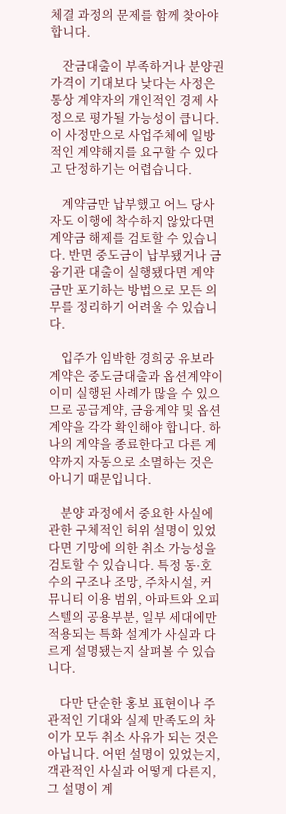체결 과정의 문제를 함께 찾아야 합니다.

    잔금대출이 부족하거나 분양권 가격이 기대보다 낮다는 사정은 통상 계약자의 개인적인 경제 사정으로 평가될 가능성이 큽니다. 이 사정만으로 사업주체에 일방적인 계약해지를 요구할 수 있다고 단정하기는 어렵습니다.

    계약금만 납부했고 어느 당사자도 이행에 착수하지 않았다면 계약금 해제를 검토할 수 있습니다. 반면 중도금이 납부됐거나 금융기관 대출이 실행됐다면 계약금만 포기하는 방법으로 모든 의무를 정리하기 어려울 수 있습니다.

    입주가 임박한 경희궁 유보라 계약은 중도금대출과 옵션계약이 이미 실행된 사례가 많을 수 있으므로 공급계약, 금융계약 및 옵션계약을 각각 확인해야 합니다. 하나의 계약을 종료한다고 다른 계약까지 자동으로 소멸하는 것은 아니기 때문입니다.

    분양 과정에서 중요한 사실에 관한 구체적인 허위 설명이 있었다면 기망에 의한 취소 가능성을 검토할 수 있습니다. 특정 동·호수의 구조나 조망, 주차시설, 커뮤니티 이용 범위, 아파트와 오피스텔의 공용부분, 일부 세대에만 적용되는 특화 설계가 사실과 다르게 설명됐는지 살펴볼 수 있습니다.

    다만 단순한 홍보 표현이나 주관적인 기대와 실제 만족도의 차이가 모두 취소 사유가 되는 것은 아닙니다. 어떤 설명이 있었는지, 객관적인 사실과 어떻게 다른지, 그 설명이 계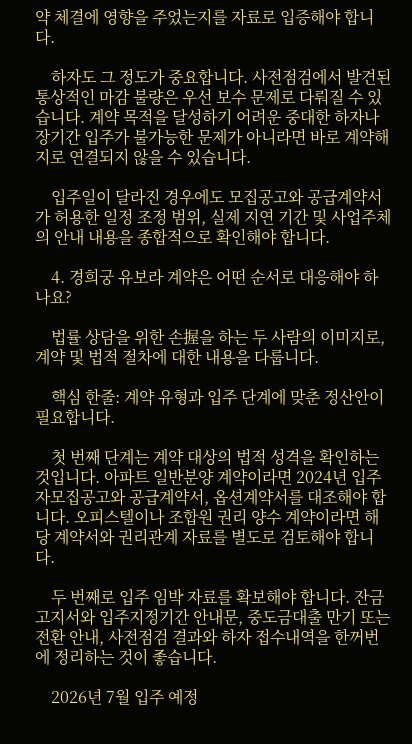약 체결에 영향을 주었는지를 자료로 입증해야 합니다.

    하자도 그 정도가 중요합니다. 사전점검에서 발견된 통상적인 마감 불량은 우선 보수 문제로 다뤄질 수 있습니다. 계약 목적을 달성하기 어려운 중대한 하자나 장기간 입주가 불가능한 문제가 아니라면 바로 계약해지로 연결되지 않을 수 있습니다.

    입주일이 달라진 경우에도 모집공고와 공급계약서가 허용한 일정 조정 범위, 실제 지연 기간 및 사업주체의 안내 내용을 종합적으로 확인해야 합니다.

    4. 경희궁 유보라 계약은 어떤 순서로 대응해야 하나요?

    법률 상담을 위한 손握을 하는 두 사람의 이미지로, 계약 및 법적 절차에 대한 내용을 다룹니다.

    핵심 한줄: 계약 유형과 입주 단계에 맞춘 정산안이 필요합니다.

    첫 번째 단계는 계약 대상의 법적 성격을 확인하는 것입니다. 아파트 일반분양 계약이라면 2024년 입주자모집공고와 공급계약서, 옵션계약서를 대조해야 합니다. 오피스텔이나 조합원 권리 양수 계약이라면 해당 계약서와 권리관계 자료를 별도로 검토해야 합니다.

    두 번째로 입주 임박 자료를 확보해야 합니다. 잔금 고지서와 입주지정기간 안내문, 중도금대출 만기 또는 전환 안내, 사전점검 결과와 하자 접수내역을 한꺼번에 정리하는 것이 좋습니다.

    2026년 7월 입주 예정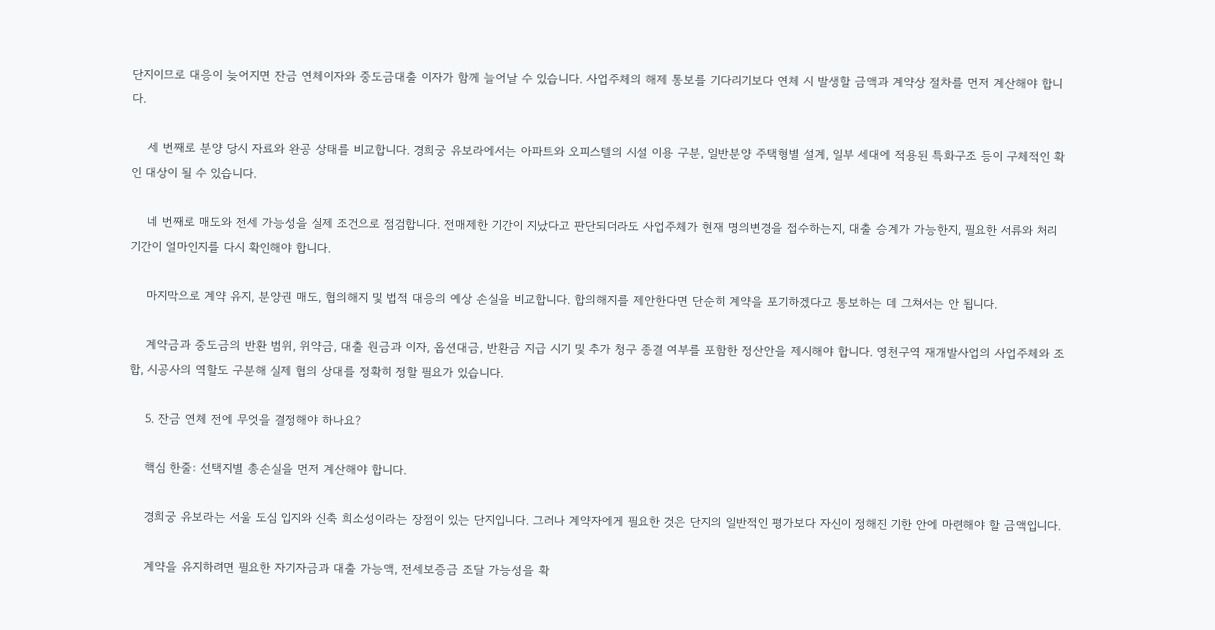단지이므로 대응이 늦어지면 잔금 연체이자와 중도금대출 이자가 함께 늘어날 수 있습니다. 사업주체의 해제 통보를 기다리기보다 연체 시 발생할 금액과 계약상 절차를 먼저 계산해야 합니다.

    세 번째로 분양 당시 자료와 완공 상태를 비교합니다. 경희궁 유보라에서는 아파트와 오피스텔의 시설 이용 구분, 일반분양 주택형별 설계, 일부 세대에 적용된 특화구조 등이 구체적인 확인 대상이 될 수 있습니다.

    네 번째로 매도와 전세 가능성을 실제 조건으로 점검합니다. 전매제한 기간이 지났다고 판단되더라도 사업주체가 현재 명의변경을 접수하는지, 대출 승계가 가능한지, 필요한 서류와 처리 기간이 얼마인지를 다시 확인해야 합니다.

    마지막으로 계약 유지, 분양권 매도, 협의해지 및 법적 대응의 예상 손실을 비교합니다. 합의해지를 제안한다면 단순히 계약을 포기하겠다고 통보하는 데 그쳐서는 안 됩니다.

    계약금과 중도금의 반환 범위, 위약금, 대출 원금과 이자, 옵션대금, 반환금 지급 시기 및 추가 청구 종결 여부를 포함한 정산안을 제시해야 합니다. 영천구역 재개발사업의 사업주체와 조합, 시공사의 역할도 구분해 실제 협의 상대를 정확히 정할 필요가 있습니다.

    5. 잔금 연체 전에 무엇을 결정해야 하나요?

    핵심 한줄: 선택지별 총손실을 먼저 계산해야 합니다.

    경희궁 유보라는 서울 도심 입지와 신축 희소성이라는 장점이 있는 단지입니다. 그러나 계약자에게 필요한 것은 단지의 일반적인 평가보다 자신이 정해진 기한 안에 마련해야 할 금액입니다.

    계약을 유지하려면 필요한 자기자금과 대출 가능액, 전세보증금 조달 가능성을 확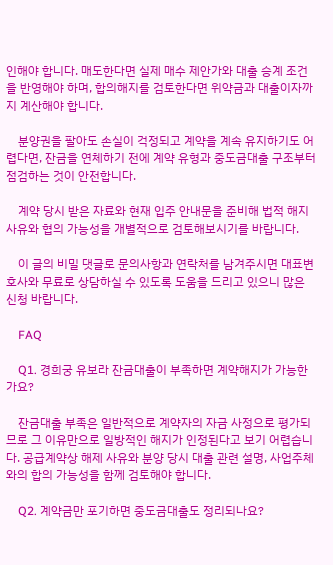인해야 합니다. 매도한다면 실제 매수 제안가와 대출 승계 조건을 반영해야 하며, 합의해지를 검토한다면 위약금과 대출이자까지 계산해야 합니다.

    분양권을 팔아도 손실이 걱정되고 계약을 계속 유지하기도 어렵다면, 잔금을 연체하기 전에 계약 유형과 중도금대출 구조부터 점검하는 것이 안전합니다.

    계약 당시 받은 자료와 현재 입주 안내문을 준비해 법적 해지 사유와 협의 가능성을 개별적으로 검토해보시기를 바랍니다.

    이 글의 비밀 댓글로 문의사항과 연락처를 남겨주시면 대표변호사와 무료로 상담하실 수 있도록 도움을 드리고 있으니 많은 신청 바랍니다.

    FAQ

    Q1. 경희궁 유보라 잔금대출이 부족하면 계약해지가 가능한가요?

    잔금대출 부족은 일반적으로 계약자의 자금 사정으로 평가되므로 그 이유만으로 일방적인 해지가 인정된다고 보기 어렵습니다. 공급계약상 해제 사유와 분양 당시 대출 관련 설명, 사업주체와의 합의 가능성을 함께 검토해야 합니다.

    Q2. 계약금만 포기하면 중도금대출도 정리되나요?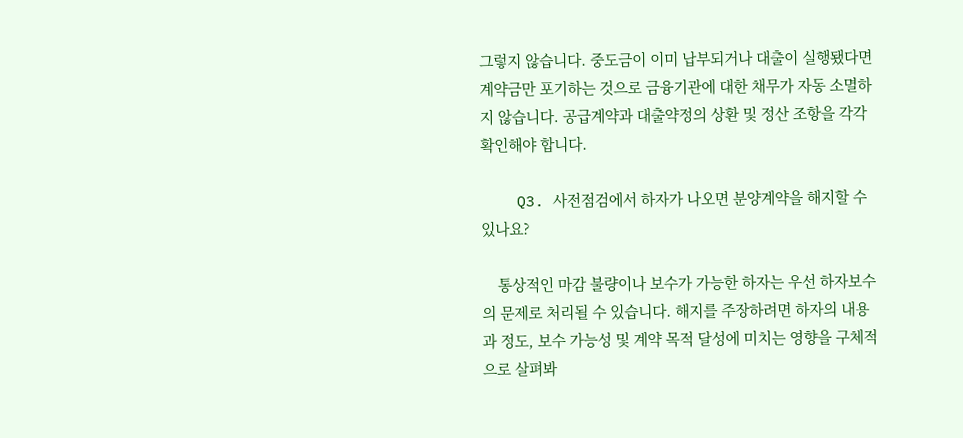그렇지 않습니다. 중도금이 이미 납부되거나 대출이 실행됐다면 계약금만 포기하는 것으로 금융기관에 대한 채무가 자동 소멸하지 않습니다. 공급계약과 대출약정의 상환 및 정산 조항을 각각 확인해야 합니다.

    Q3. 사전점검에서 하자가 나오면 분양계약을 해지할 수 있나요?

    통상적인 마감 불량이나 보수가 가능한 하자는 우선 하자보수의 문제로 처리될 수 있습니다. 해지를 주장하려면 하자의 내용과 정도, 보수 가능성 및 계약 목적 달성에 미치는 영향을 구체적으로 살펴봐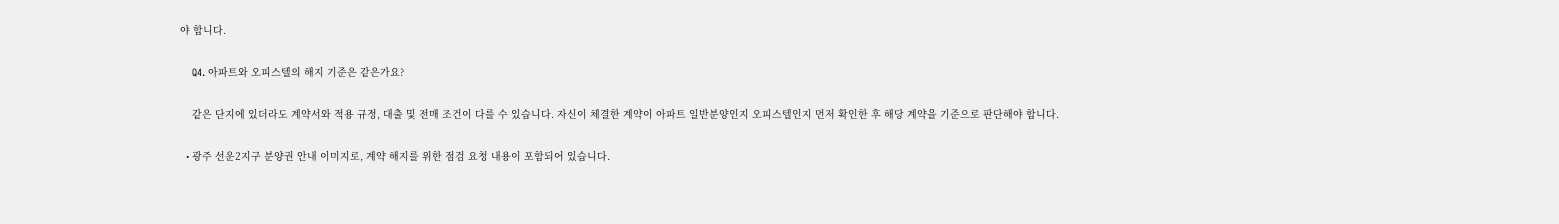야 합니다.

    Q4. 아파트와 오피스텔의 해지 기준은 같은가요?

    같은 단지에 있더라도 계약서와 적용 규정, 대출 및 전매 조건이 다를 수 있습니다. 자신이 체결한 계약이 아파트 일반분양인지 오피스텔인지 먼저 확인한 후 해당 계약을 기준으로 판단해야 합니다.

  • 광주 선운2지구 분양권 안내 이미지로, 계약 해지를 위한 점검 요청 내용이 포함되어 있습니다.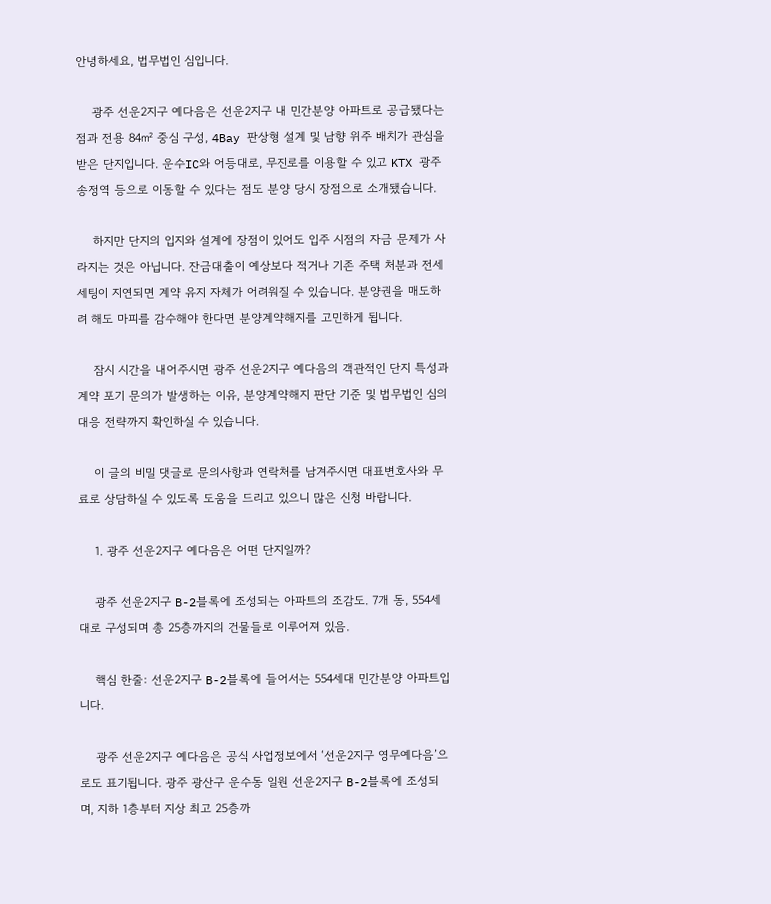안녕하세요, 법무법인 심입니다.

    광주 선운2지구 예다음은 선운2지구 내 민간분양 아파트로 공급됐다는 점과 전용 84㎡ 중심 구성, 4Bay 판상형 설계 및 남향 위주 배치가 관심을 받은 단지입니다. 운수IC와 어등대로, 무진로를 이용할 수 있고 KTX 광주송정역 등으로 이동할 수 있다는 점도 분양 당시 장점으로 소개됐습니다.

    하지만 단지의 입지와 설계에 장점이 있어도 입주 시점의 자금 문제가 사라지는 것은 아닙니다. 잔금대출이 예상보다 적거나 기존 주택 처분과 전세 세팅이 지연되면 계약 유지 자체가 어려워질 수 있습니다. 분양권을 매도하려 해도 마피를 감수해야 한다면 분양계약해지를 고민하게 됩니다.

    잠시 시간을 내어주시면 광주 선운2지구 예다음의 객관적인 단지 특성과 계약 포기 문의가 발생하는 이유, 분양계약해지 판단 기준 및 법무법인 심의 대응 전략까지 확인하실 수 있습니다.

    이 글의 비밀 댓글로 문의사항과 연락처를 남겨주시면 대표변호사와 무료로 상담하실 수 있도록 도움을 드리고 있으니 많은 신청 바랍니다.

    1. 광주 선운2지구 예다음은 어떤 단지일까?

    광주 선운2지구 B-2블록에 조성되는 아파트의 조감도. 7개 동, 554세대로 구성되며 총 25층까지의 건물들로 이루어져 있음.

    핵심 한줄: 선운2지구 B-2블록에 들어서는 554세대 민간분양 아파트입니다.

    광주 선운2지구 예다음은 공식 사업정보에서 ‘선운2지구 영무예다음’으로도 표기됩니다. 광주 광산구 운수동 일원 선운2지구 B-2블록에 조성되며, 지하 1층부터 지상 최고 25층까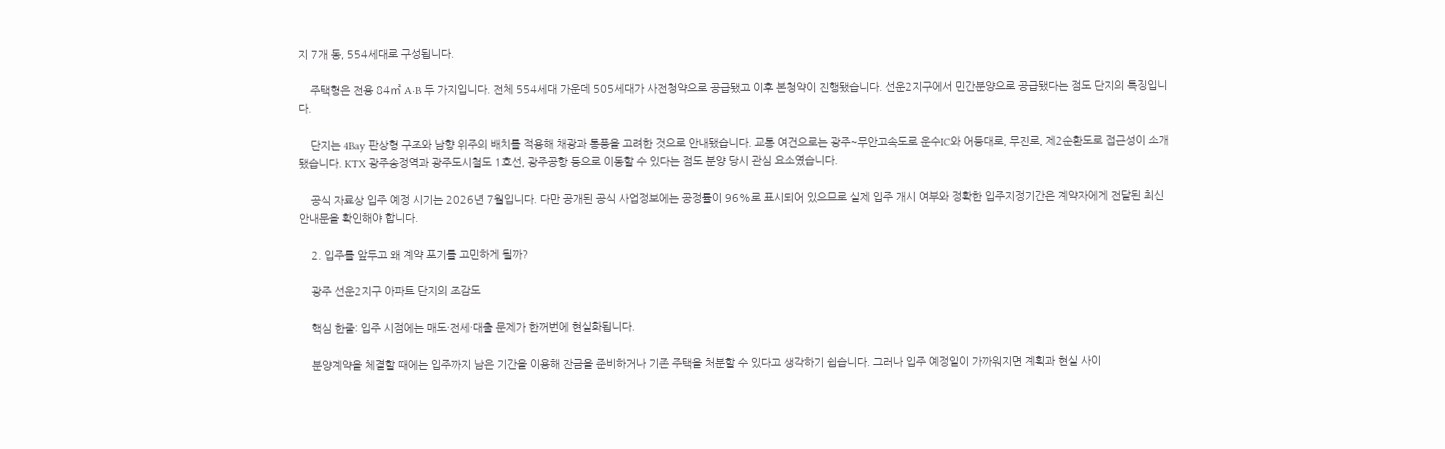지 7개 동, 554세대로 구성됩니다.

    주택형은 전용 84㎡ A·B 두 가지입니다. 전체 554세대 가운데 505세대가 사전청약으로 공급됐고 이후 본청약이 진행됐습니다. 선운2지구에서 민간분양으로 공급됐다는 점도 단지의 특징입니다.

    단지는 4Bay 판상형 구조와 남향 위주의 배치를 적용해 채광과 통풍을 고려한 것으로 안내됐습니다. 교통 여건으로는 광주~무안고속도로 운수IC와 어등대로, 무진로, 제2순환도로 접근성이 소개됐습니다. KTX 광주송정역과 광주도시철도 1호선, 광주공항 등으로 이동할 수 있다는 점도 분양 당시 관심 요소였습니다.

    공식 자료상 입주 예정 시기는 2026년 7월입니다. 다만 공개된 공식 사업정보에는 공정률이 96%로 표시되어 있으므로 실제 입주 개시 여부와 정확한 입주지정기간은 계약자에게 전달된 최신 안내문을 확인해야 합니다.

    2. 입주를 앞두고 왜 계약 포기를 고민하게 될까?

    광주 선운2지구 아파트 단지의 조감도

    핵심 한줄: 입주 시점에는 매도·전세·대출 문제가 한꺼번에 현실화됩니다.

    분양계약을 체결할 때에는 입주까지 남은 기간을 이용해 잔금을 준비하거나 기존 주택을 처분할 수 있다고 생각하기 쉽습니다. 그러나 입주 예정일이 가까워지면 계획과 현실 사이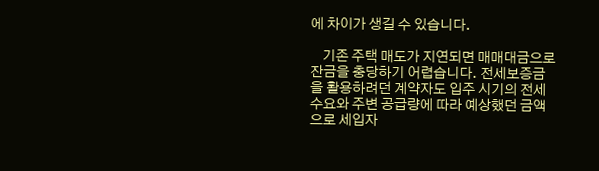에 차이가 생길 수 있습니다.

    기존 주택 매도가 지연되면 매매대금으로 잔금을 충당하기 어렵습니다. 전세보증금을 활용하려던 계약자도 입주 시기의 전세 수요와 주변 공급량에 따라 예상했던 금액으로 세입자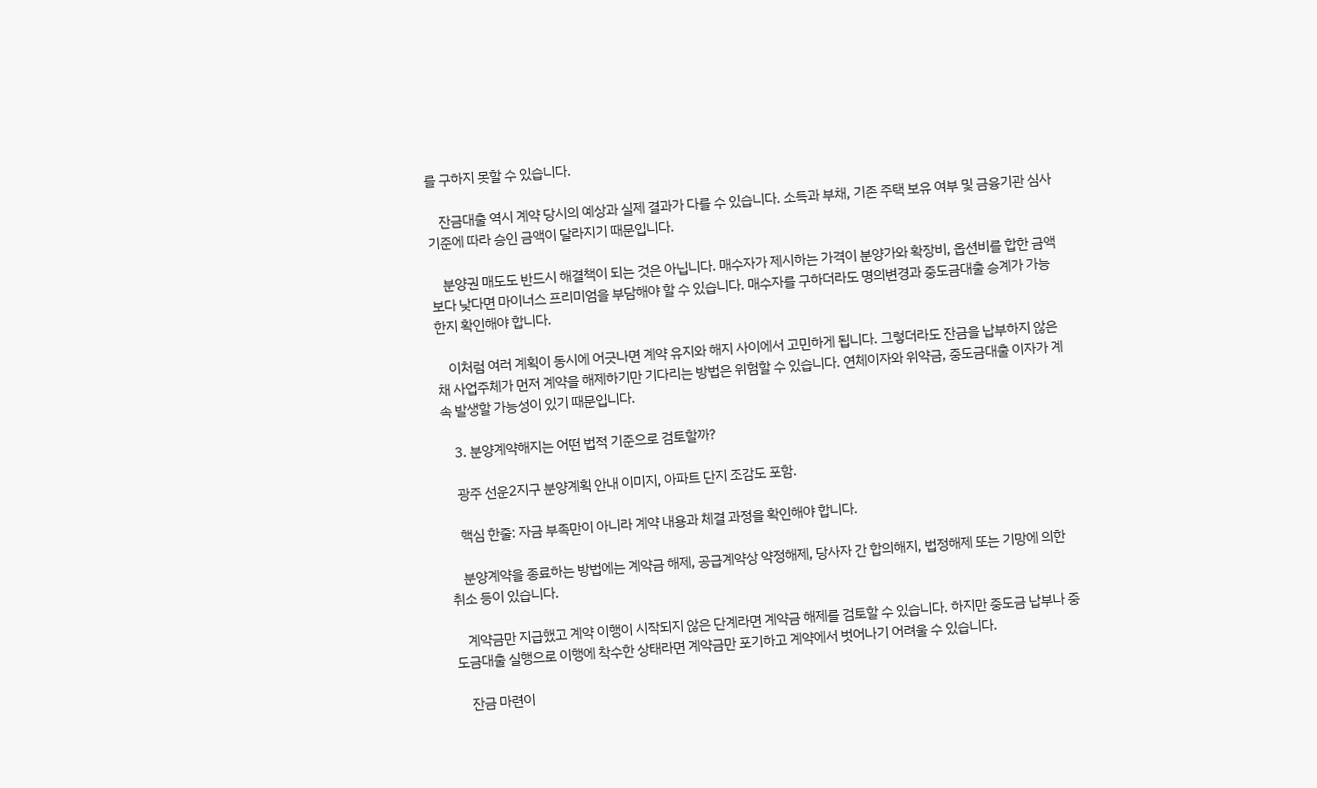를 구하지 못할 수 있습니다.

    잔금대출 역시 계약 당시의 예상과 실제 결과가 다를 수 있습니다. 소득과 부채, 기존 주택 보유 여부 및 금융기관 심사 기준에 따라 승인 금액이 달라지기 때문입니다.

    분양권 매도도 반드시 해결책이 되는 것은 아닙니다. 매수자가 제시하는 가격이 분양가와 확장비, 옵션비를 합한 금액보다 낮다면 마이너스 프리미엄을 부담해야 할 수 있습니다. 매수자를 구하더라도 명의변경과 중도금대출 승계가 가능한지 확인해야 합니다.

    이처럼 여러 계획이 동시에 어긋나면 계약 유지와 해지 사이에서 고민하게 됩니다. 그렇더라도 잔금을 납부하지 않은 채 사업주체가 먼저 계약을 해제하기만 기다리는 방법은 위험할 수 있습니다. 연체이자와 위약금, 중도금대출 이자가 계속 발생할 가능성이 있기 때문입니다.

    3. 분양계약해지는 어떤 법적 기준으로 검토할까?

    광주 선운2지구 분양계획 안내 이미지, 아파트 단지 조감도 포함.

    핵심 한줄: 자금 부족만이 아니라 계약 내용과 체결 과정을 확인해야 합니다.

    분양계약을 종료하는 방법에는 계약금 해제, 공급계약상 약정해제, 당사자 간 합의해지, 법정해제 또는 기망에 의한 취소 등이 있습니다.

    계약금만 지급했고 계약 이행이 시작되지 않은 단계라면 계약금 해제를 검토할 수 있습니다. 하지만 중도금 납부나 중도금대출 실행으로 이행에 착수한 상태라면 계약금만 포기하고 계약에서 벗어나기 어려울 수 있습니다.

    잔금 마련이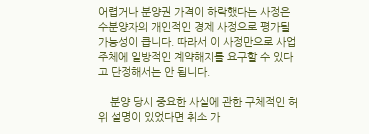어렵거나 분양권 가격이 하락했다는 사정은 수분양자의 개인적인 경제 사정으로 평가될 가능성이 큽니다. 따라서 이 사정만으로 사업주체에 일방적인 계약해지를 요구할 수 있다고 단정해서는 안 됩니다.

    분양 당시 중요한 사실에 관한 구체적인 허위 설명이 있었다면 취소 가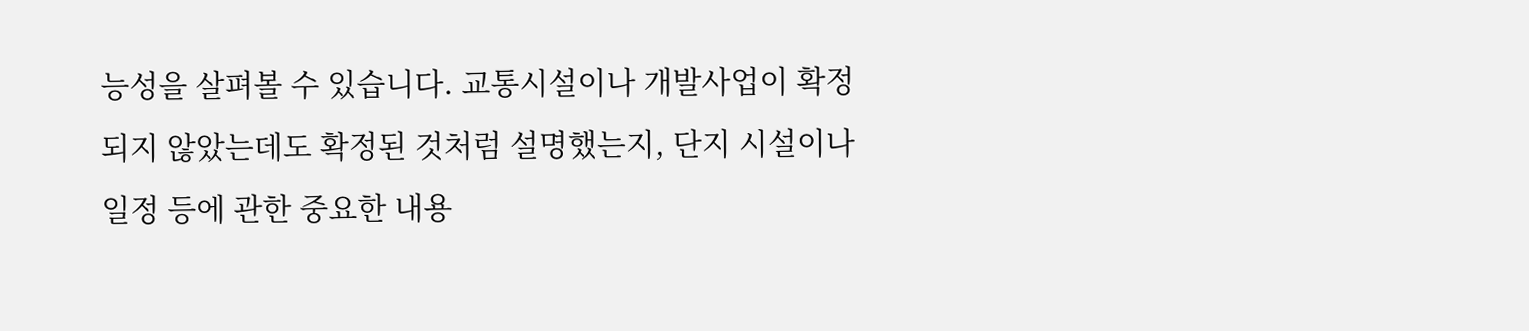능성을 살펴볼 수 있습니다. 교통시설이나 개발사업이 확정되지 않았는데도 확정된 것처럼 설명했는지, 단지 시설이나 일정 등에 관한 중요한 내용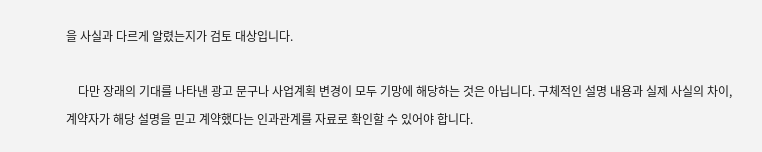을 사실과 다르게 알렸는지가 검토 대상입니다.

    다만 장래의 기대를 나타낸 광고 문구나 사업계획 변경이 모두 기망에 해당하는 것은 아닙니다. 구체적인 설명 내용과 실제 사실의 차이, 계약자가 해당 설명을 믿고 계약했다는 인과관계를 자료로 확인할 수 있어야 합니다.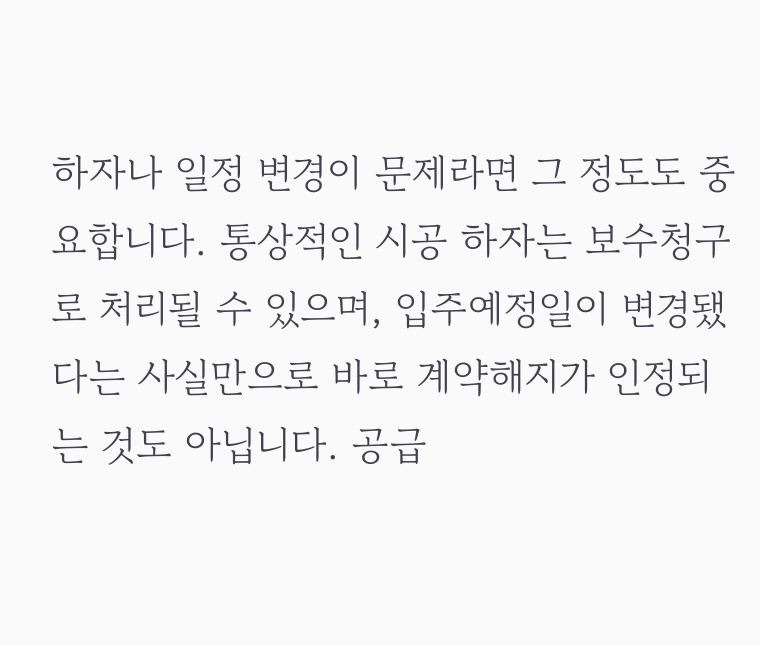하자나 일정 변경이 문제라면 그 정도도 중요합니다. 통상적인 시공 하자는 보수청구로 처리될 수 있으며, 입주예정일이 변경됐다는 사실만으로 바로 계약해지가 인정되는 것도 아닙니다. 공급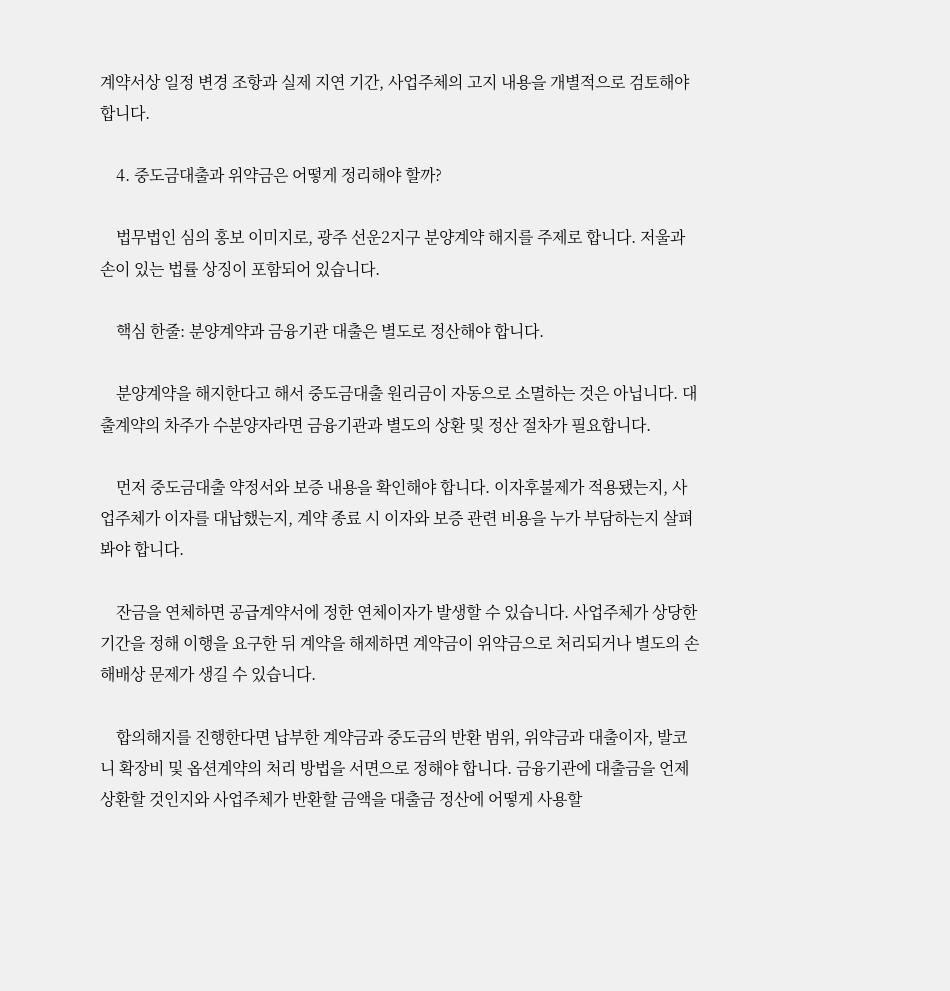계약서상 일정 변경 조항과 실제 지연 기간, 사업주체의 고지 내용을 개별적으로 검토해야 합니다.

    4. 중도금대출과 위약금은 어떻게 정리해야 할까?

    법무법인 심의 홍보 이미지로, 광주 선운2지구 분양계약 해지를 주제로 합니다. 저울과 손이 있는 법률 상징이 포함되어 있습니다.

    핵심 한줄: 분양계약과 금융기관 대출은 별도로 정산해야 합니다.

    분양계약을 해지한다고 해서 중도금대출 원리금이 자동으로 소멸하는 것은 아닙니다. 대출계약의 차주가 수분양자라면 금융기관과 별도의 상환 및 정산 절차가 필요합니다.

    먼저 중도금대출 약정서와 보증 내용을 확인해야 합니다. 이자후불제가 적용됐는지, 사업주체가 이자를 대납했는지, 계약 종료 시 이자와 보증 관련 비용을 누가 부담하는지 살펴봐야 합니다.

    잔금을 연체하면 공급계약서에 정한 연체이자가 발생할 수 있습니다. 사업주체가 상당한 기간을 정해 이행을 요구한 뒤 계약을 해제하면 계약금이 위약금으로 처리되거나 별도의 손해배상 문제가 생길 수 있습니다.

    합의해지를 진행한다면 납부한 계약금과 중도금의 반환 범위, 위약금과 대출이자, 발코니 확장비 및 옵션계약의 처리 방법을 서면으로 정해야 합니다. 금융기관에 대출금을 언제 상환할 것인지와 사업주체가 반환할 금액을 대출금 정산에 어떻게 사용할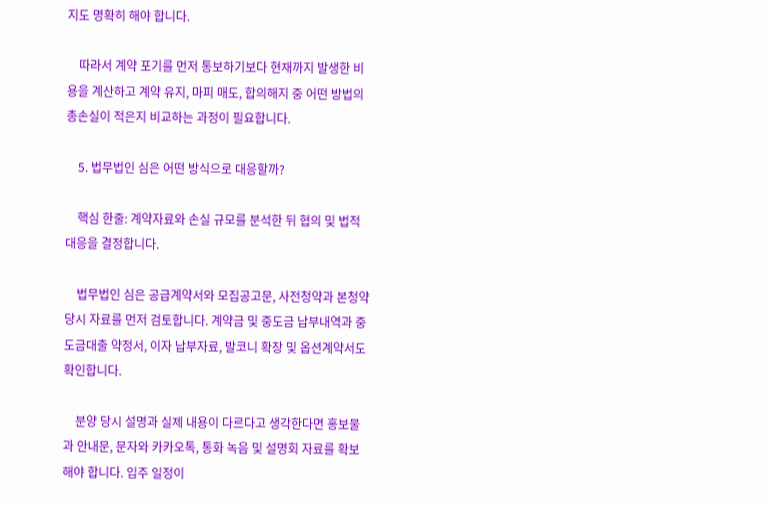지도 명확히 해야 합니다.

    따라서 계약 포기를 먼저 통보하기보다 현재까지 발생한 비용을 계산하고 계약 유지, 마피 매도, 합의해지 중 어떤 방법의 총손실이 적은지 비교하는 과정이 필요합니다.

    5. 법무법인 심은 어떤 방식으로 대응할까?

    핵심 한줄: 계약자료와 손실 규모를 분석한 뒤 협의 및 법적 대응을 결정합니다.

    법무법인 심은 공급계약서와 모집공고문, 사전청약과 본청약 당시 자료를 먼저 검토합니다. 계약금 및 중도금 납부내역과 중도금대출 약정서, 이자 납부자료, 발코니 확장 및 옵션계약서도 확인합니다.

    분양 당시 설명과 실제 내용이 다르다고 생각한다면 홍보물과 안내문, 문자와 카카오톡, 통화 녹음 및 설명회 자료를 확보해야 합니다. 입주 일정이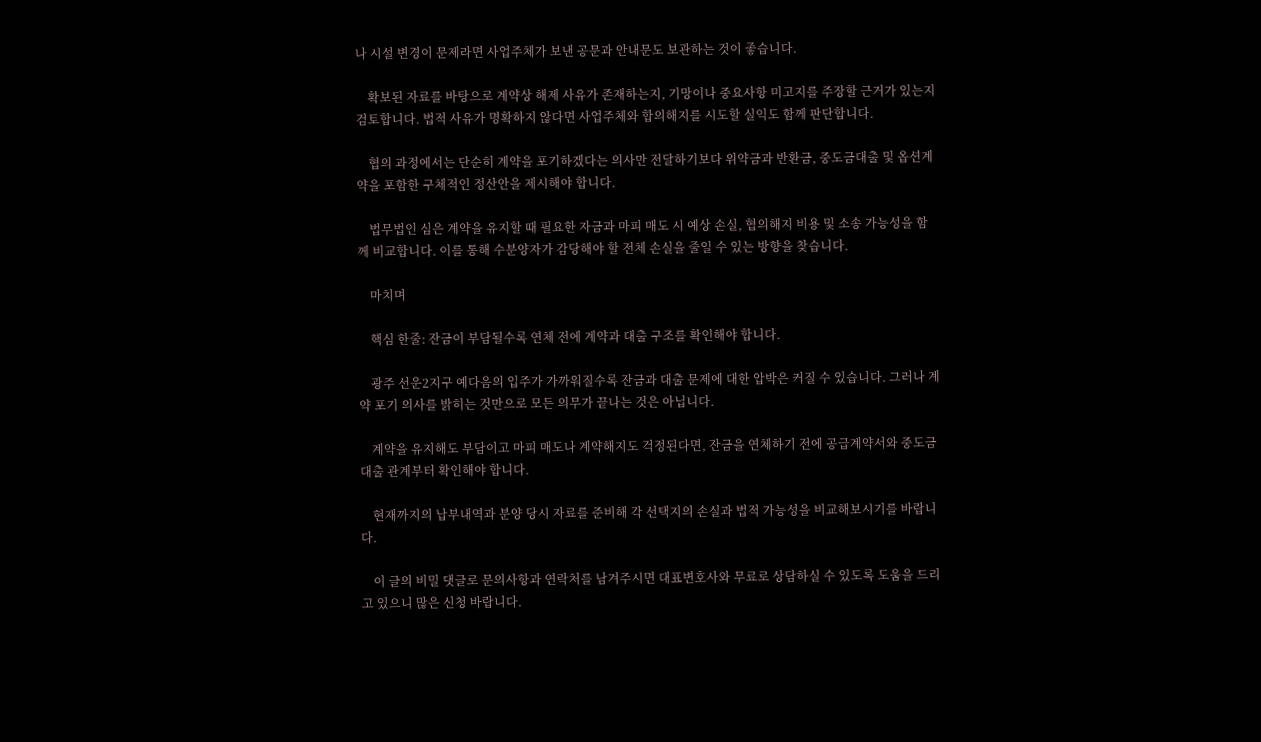나 시설 변경이 문제라면 사업주체가 보낸 공문과 안내문도 보관하는 것이 좋습니다.

    확보된 자료를 바탕으로 계약상 해제 사유가 존재하는지, 기망이나 중요사항 미고지를 주장할 근거가 있는지 검토합니다. 법적 사유가 명확하지 않다면 사업주체와 합의해지를 시도할 실익도 함께 판단합니다.

    협의 과정에서는 단순히 계약을 포기하겠다는 의사만 전달하기보다 위약금과 반환금, 중도금대출 및 옵션계약을 포함한 구체적인 정산안을 제시해야 합니다.

    법무법인 심은 계약을 유지할 때 필요한 자금과 마피 매도 시 예상 손실, 협의해지 비용 및 소송 가능성을 함께 비교합니다. 이를 통해 수분양자가 감당해야 할 전체 손실을 줄일 수 있는 방향을 찾습니다.

    마치며

    핵심 한줄: 잔금이 부담될수록 연체 전에 계약과 대출 구조를 확인해야 합니다.

    광주 선운2지구 예다음의 입주가 가까워질수록 잔금과 대출 문제에 대한 압박은 커질 수 있습니다. 그러나 계약 포기 의사를 밝히는 것만으로 모든 의무가 끝나는 것은 아닙니다.

    계약을 유지해도 부담이고 마피 매도나 계약해지도 걱정된다면, 잔금을 연체하기 전에 공급계약서와 중도금대출 관계부터 확인해야 합니다.

    현재까지의 납부내역과 분양 당시 자료를 준비해 각 선택지의 손실과 법적 가능성을 비교해보시기를 바랍니다.

    이 글의 비밀 댓글로 문의사항과 연락처를 남겨주시면 대표변호사와 무료로 상담하실 수 있도록 도움을 드리고 있으니 많은 신청 바랍니다.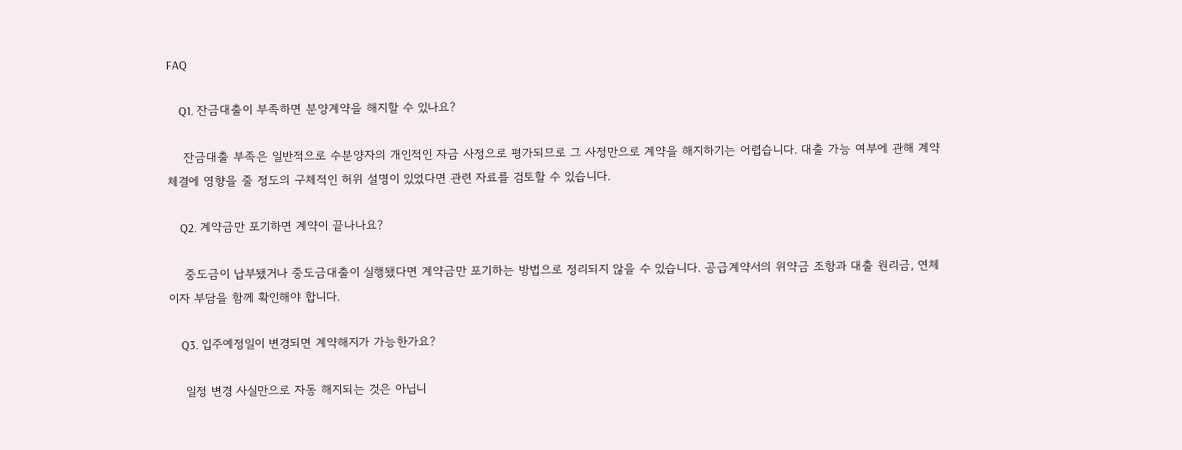FAQ

    Q1. 잔금대출이 부족하면 분양계약을 해지할 수 있나요?

    잔금대출 부족은 일반적으로 수분양자의 개인적인 자금 사정으로 평가되므로 그 사정만으로 계약을 해지하기는 어렵습니다. 대출 가능 여부에 관해 계약 체결에 영향을 줄 정도의 구체적인 허위 설명이 있었다면 관련 자료를 검토할 수 있습니다.

    Q2. 계약금만 포기하면 계약이 끝나나요?

    중도금이 납부됐거나 중도금대출이 실행됐다면 계약금만 포기하는 방법으로 정리되지 않을 수 있습니다. 공급계약서의 위약금 조항과 대출 원리금, 연체이자 부담을 함께 확인해야 합니다.

    Q3. 입주예정일이 변경되면 계약해지가 가능한가요?

    일정 변경 사실만으로 자동 해지되는 것은 아닙니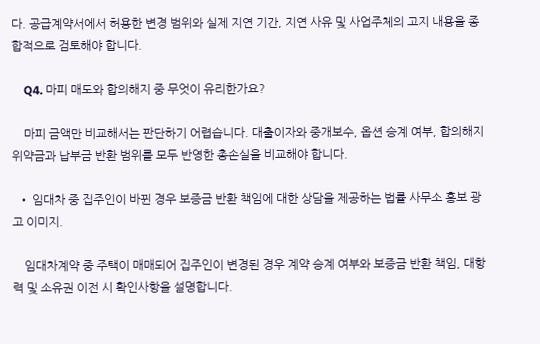다. 공급계약서에서 허용한 변경 범위와 실제 지연 기간, 지연 사유 및 사업주체의 고지 내용을 종합적으로 검토해야 합니다.

    Q4. 마피 매도와 합의해지 중 무엇이 유리한가요?

    마피 금액만 비교해서는 판단하기 어렵습니다. 대출이자와 중개보수, 옵션 승계 여부, 합의해지 위약금과 납부금 반환 범위를 모두 반영한 총손실을 비교해야 합니다.

  • 임대차 중 집주인이 바뀐 경우 보증금 반환 책임에 대한 상담을 제공하는 법률 사무소 홍보 광고 이미지.

    임대차계약 중 주택이 매매되어 집주인이 변경된 경우 계약 승계 여부와 보증금 반환 책임, 대항력 및 소유권 이전 시 확인사항을 설명합니다.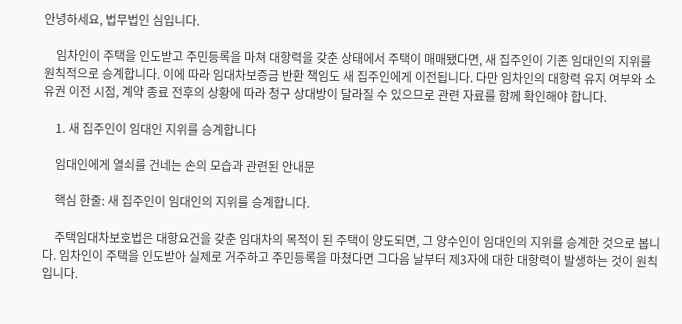안녕하세요, 법무법인 심입니다.

    임차인이 주택을 인도받고 주민등록을 마쳐 대항력을 갖춘 상태에서 주택이 매매됐다면, 새 집주인이 기존 임대인의 지위를 원칙적으로 승계합니다. 이에 따라 임대차보증금 반환 책임도 새 집주인에게 이전됩니다. 다만 임차인의 대항력 유지 여부와 소유권 이전 시점, 계약 종료 전후의 상황에 따라 청구 상대방이 달라질 수 있으므로 관련 자료를 함께 확인해야 합니다.

    1. 새 집주인이 임대인 지위를 승계합니다

    임대인에게 열쇠를 건네는 손의 모습과 관련된 안내문

    핵심 한줄: 새 집주인이 임대인의 지위를 승계합니다.

    주택임대차보호법은 대항요건을 갖춘 임대차의 목적이 된 주택이 양도되면, 그 양수인이 임대인의 지위를 승계한 것으로 봅니다. 임차인이 주택을 인도받아 실제로 거주하고 주민등록을 마쳤다면 그다음 날부터 제3자에 대한 대항력이 발생하는 것이 원칙입니다.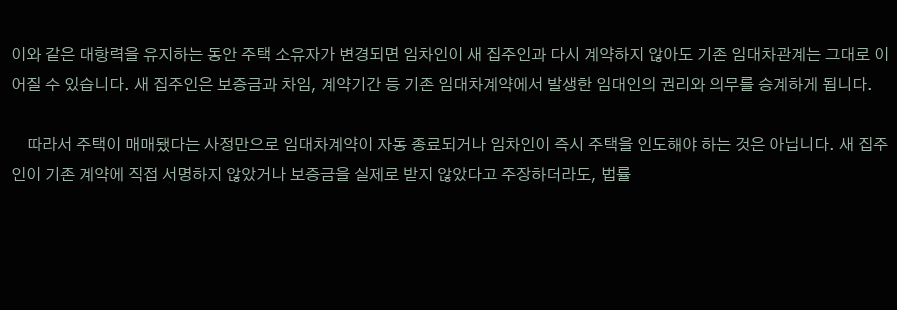이와 같은 대항력을 유지하는 동안 주택 소유자가 변경되면 임차인이 새 집주인과 다시 계약하지 않아도 기존 임대차관계는 그대로 이어질 수 있습니다. 새 집주인은 보증금과 차임, 계약기간 등 기존 임대차계약에서 발생한 임대인의 권리와 의무를 승계하게 됩니다.

    따라서 주택이 매매됐다는 사정만으로 임대차계약이 자동 종료되거나 임차인이 즉시 주택을 인도해야 하는 것은 아닙니다. 새 집주인이 기존 계약에 직접 서명하지 않았거나 보증금을 실제로 받지 않았다고 주장하더라도, 법률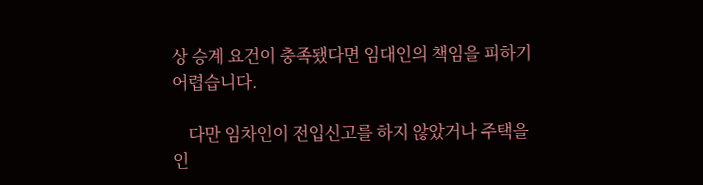상 승계 요건이 충족됐다면 임대인의 책임을 피하기 어렵습니다.

    다만 임차인이 전입신고를 하지 않았거나 주택을 인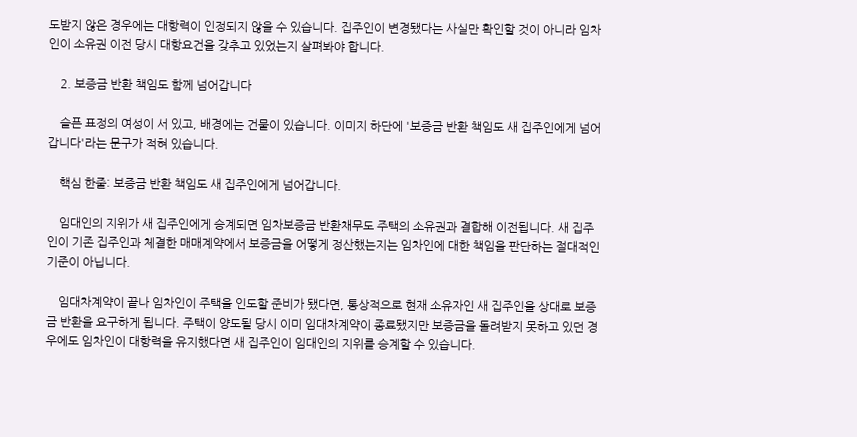도받지 않은 경우에는 대항력이 인정되지 않을 수 있습니다. 집주인이 변경됐다는 사실만 확인할 것이 아니라 임차인이 소유권 이전 당시 대항요건을 갖추고 있었는지 살펴봐야 합니다.

    2. 보증금 반환 책임도 함께 넘어갑니다

    슬픈 표정의 여성이 서 있고, 배경에는 건물이 있습니다. 이미지 하단에 '보증금 반환 책임도 새 집주인에게 넘어갑니다'라는 문구가 적혀 있습니다.

    핵심 한줄: 보증금 반환 책임도 새 집주인에게 넘어갑니다.

    임대인의 지위가 새 집주인에게 승계되면 임차보증금 반환채무도 주택의 소유권과 결합해 이전됩니다. 새 집주인이 기존 집주인과 체결한 매매계약에서 보증금을 어떻게 정산했는지는 임차인에 대한 책임을 판단하는 절대적인 기준이 아닙니다.

    임대차계약이 끝나 임차인이 주택을 인도할 준비가 됐다면, 통상적으로 현재 소유자인 새 집주인을 상대로 보증금 반환을 요구하게 됩니다. 주택이 양도될 당시 이미 임대차계약이 종료됐지만 보증금을 돌려받지 못하고 있던 경우에도 임차인이 대항력을 유지했다면 새 집주인이 임대인의 지위를 승계할 수 있습니다.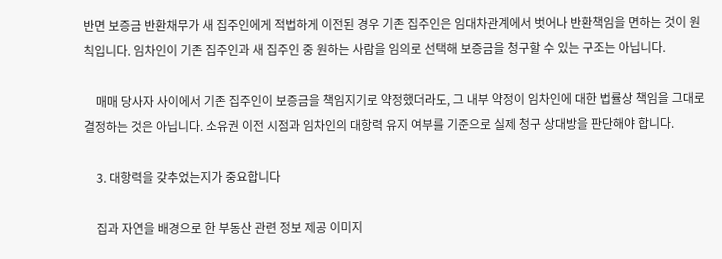반면 보증금 반환채무가 새 집주인에게 적법하게 이전된 경우 기존 집주인은 임대차관계에서 벗어나 반환책임을 면하는 것이 원칙입니다. 임차인이 기존 집주인과 새 집주인 중 원하는 사람을 임의로 선택해 보증금을 청구할 수 있는 구조는 아닙니다.

    매매 당사자 사이에서 기존 집주인이 보증금을 책임지기로 약정했더라도, 그 내부 약정이 임차인에 대한 법률상 책임을 그대로 결정하는 것은 아닙니다. 소유권 이전 시점과 임차인의 대항력 유지 여부를 기준으로 실제 청구 상대방을 판단해야 합니다.

    3. 대항력을 갖추었는지가 중요합니다

    집과 자연을 배경으로 한 부동산 관련 정보 제공 이미지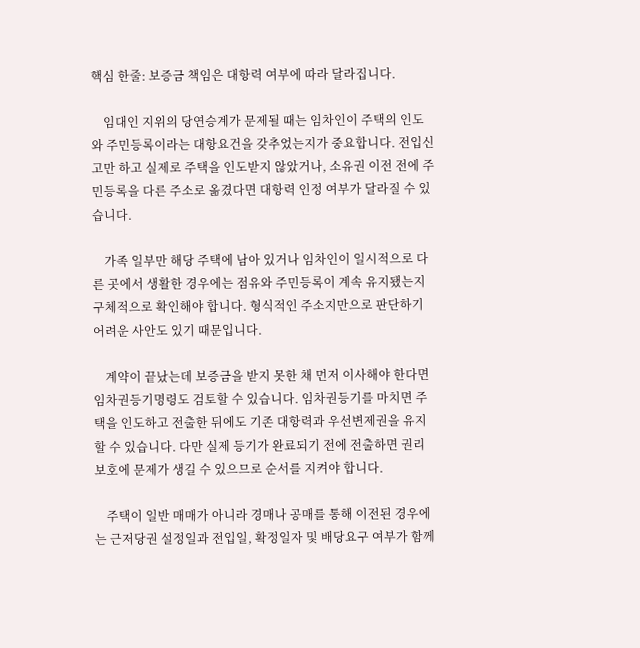핵심 한줄: 보증금 책임은 대항력 여부에 따라 달라집니다.

    임대인 지위의 당연승계가 문제될 때는 임차인이 주택의 인도와 주민등록이라는 대항요건을 갖추었는지가 중요합니다. 전입신고만 하고 실제로 주택을 인도받지 않았거나, 소유권 이전 전에 주민등록을 다른 주소로 옮겼다면 대항력 인정 여부가 달라질 수 있습니다.

    가족 일부만 해당 주택에 남아 있거나 임차인이 일시적으로 다른 곳에서 생활한 경우에는 점유와 주민등록이 계속 유지됐는지 구체적으로 확인해야 합니다. 형식적인 주소지만으로 판단하기 어려운 사안도 있기 때문입니다.

    계약이 끝났는데 보증금을 받지 못한 채 먼저 이사해야 한다면 임차권등기명령도 검토할 수 있습니다. 임차권등기를 마치면 주택을 인도하고 전출한 뒤에도 기존 대항력과 우선변제권을 유지할 수 있습니다. 다만 실제 등기가 완료되기 전에 전출하면 권리 보호에 문제가 생길 수 있으므로 순서를 지켜야 합니다.

    주택이 일반 매매가 아니라 경매나 공매를 통해 이전된 경우에는 근저당권 설정일과 전입일, 확정일자 및 배당요구 여부가 함께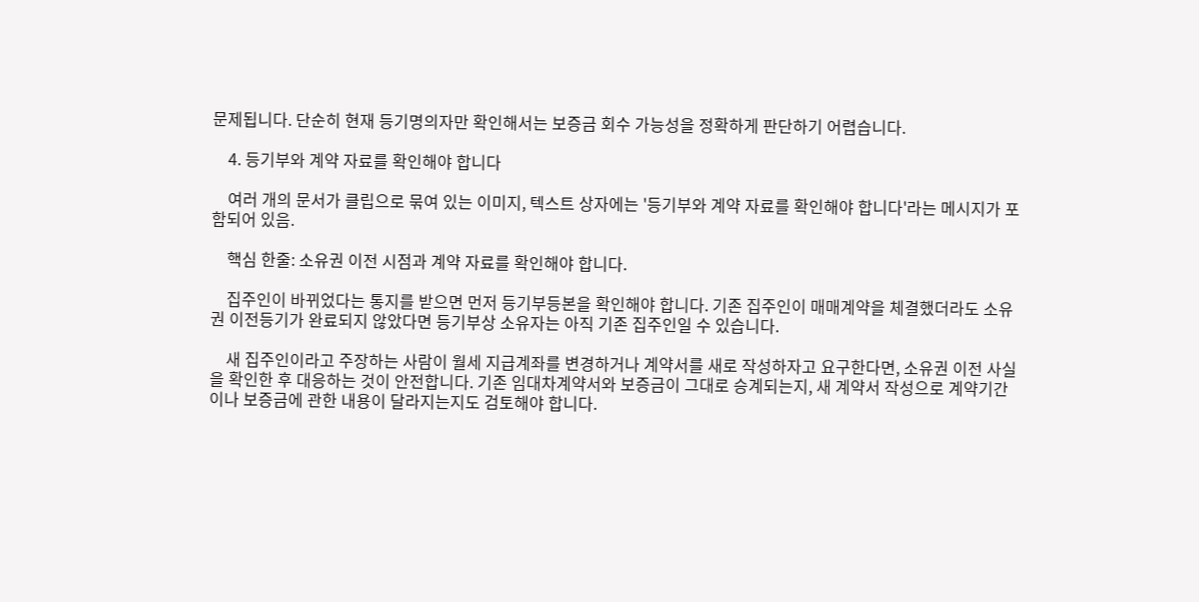문제됩니다. 단순히 현재 등기명의자만 확인해서는 보증금 회수 가능성을 정확하게 판단하기 어렵습니다.

    4. 등기부와 계약 자료를 확인해야 합니다

    여러 개의 문서가 클립으로 묶여 있는 이미지, 텍스트 상자에는 '등기부와 계약 자료를 확인해야 합니다'라는 메시지가 포함되어 있음.

    핵심 한줄: 소유권 이전 시점과 계약 자료를 확인해야 합니다.

    집주인이 바뀌었다는 통지를 받으면 먼저 등기부등본을 확인해야 합니다. 기존 집주인이 매매계약을 체결했더라도 소유권 이전등기가 완료되지 않았다면 등기부상 소유자는 아직 기존 집주인일 수 있습니다.

    새 집주인이라고 주장하는 사람이 월세 지급계좌를 변경하거나 계약서를 새로 작성하자고 요구한다면, 소유권 이전 사실을 확인한 후 대응하는 것이 안전합니다. 기존 임대차계약서와 보증금이 그대로 승계되는지, 새 계약서 작성으로 계약기간이나 보증금에 관한 내용이 달라지는지도 검토해야 합니다.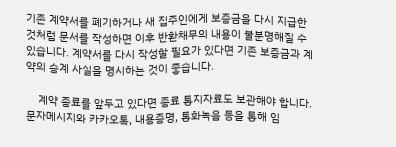기존 계약서를 폐기하거나 새 집주인에게 보증금을 다시 지급한 것처럼 문서를 작성하면 이후 반환채무의 내용이 불분명해질 수 있습니다. 계약서를 다시 작성할 필요가 있다면 기존 보증금과 계약의 승계 사실을 명시하는 것이 좋습니다.

    계약 종료를 앞두고 있다면 종료 통지자료도 보관해야 합니다. 문자메시지와 카카오톡, 내용증명, 통화녹음 등을 통해 임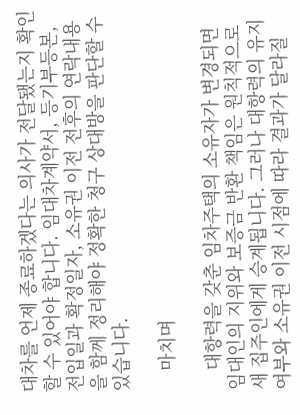대차를 언제 종료하겠다는 의사가 전달됐는지 확인할 수 있어야 합니다. 임대차계약서, 등기부등본, 전입일과 확정일자, 소유권 이전 전후의 연락내용을 함께 정리해야 정확한 청구 상대방을 판단할 수 있습니다.

    마치며

    대항력을 갖춘 임차주택의 소유자가 변경되면 임대인의 지위와 보증금 반환 책임은 원칙적으로 새 집주인에게 승계됩니다. 그러나 대항력의 유지 여부와 소유권 이전 시점에 따라 결과가 달라질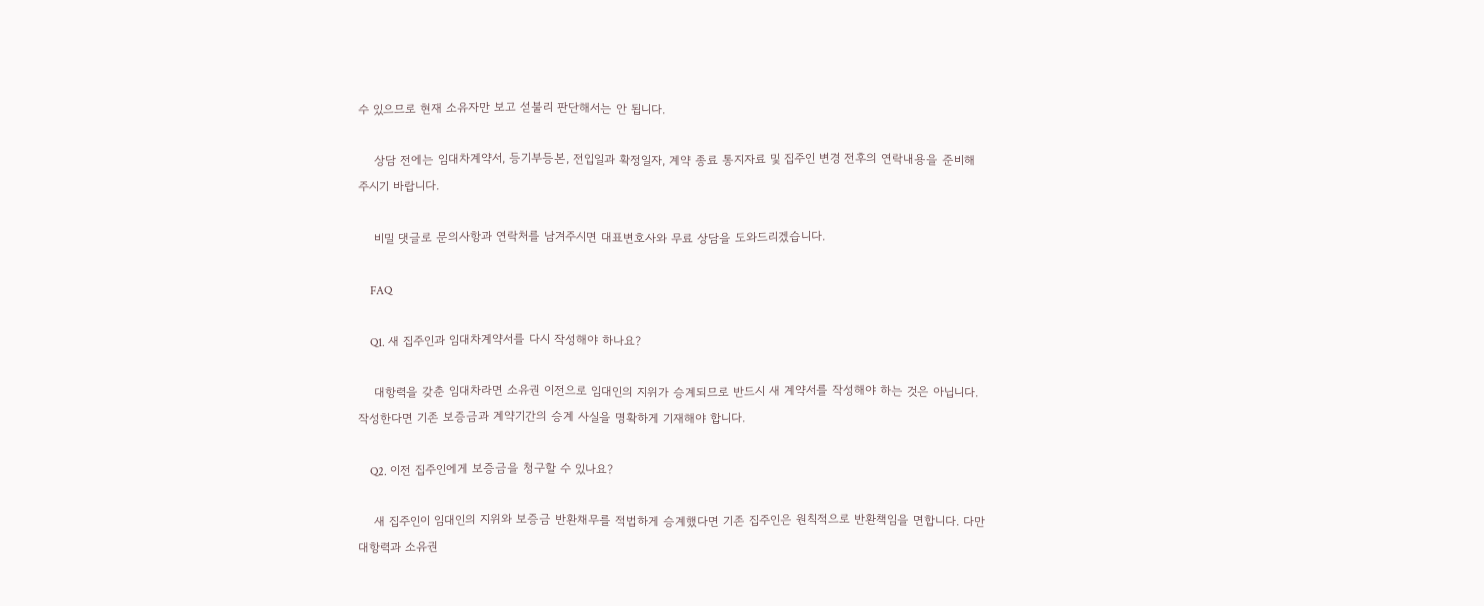수 있으므로 현재 소유자만 보고 섣불리 판단해서는 안 됩니다.

    상담 전에는 임대차계약서, 등기부등본, 전입일과 확정일자, 계약 종료 통지자료 및 집주인 변경 전후의 연락내용을 준비해 주시기 바랍니다.

    비밀 댓글로 문의사항과 연락처를 남겨주시면 대표변호사와 무료 상담을 도와드리겠습니다.

    FAQ

    Q1. 새 집주인과 임대차계약서를 다시 작성해야 하나요?

    대항력을 갖춘 임대차라면 소유권 이전으로 임대인의 지위가 승계되므로 반드시 새 계약서를 작성해야 하는 것은 아닙니다. 작성한다면 기존 보증금과 계약기간의 승계 사실을 명확하게 기재해야 합니다.

    Q2. 이전 집주인에게 보증금을 청구할 수 있나요?

    새 집주인이 임대인의 지위와 보증금 반환채무를 적법하게 승계했다면 기존 집주인은 원칙적으로 반환책임을 면합니다. 다만 대항력과 소유권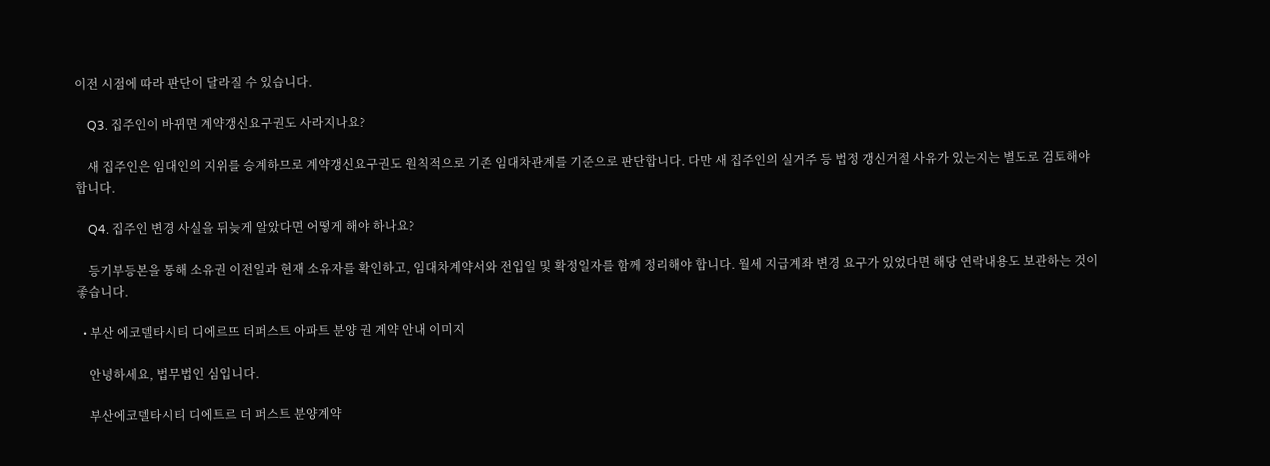이전 시점에 따라 판단이 달라질 수 있습니다.

    Q3. 집주인이 바뀌면 계약갱신요구권도 사라지나요?

    새 집주인은 임대인의 지위를 승계하므로 계약갱신요구권도 원칙적으로 기존 임대차관계를 기준으로 판단합니다. 다만 새 집주인의 실거주 등 법정 갱신거절 사유가 있는지는 별도로 검토해야 합니다.

    Q4. 집주인 변경 사실을 뒤늦게 알았다면 어떻게 해야 하나요?

    등기부등본을 통해 소유권 이전일과 현재 소유자를 확인하고, 임대차계약서와 전입일 및 확정일자를 함께 정리해야 합니다. 월세 지급계좌 변경 요구가 있었다면 해당 연락내용도 보관하는 것이 좋습니다.

  • 부산 에코델타시티 디에르뜨 더퍼스트 아파트 분양 권 계약 안내 이미지

    안녕하세요, 법무법인 심입니다.

    부산에코델타시티 디에트르 더 퍼스트 분양계약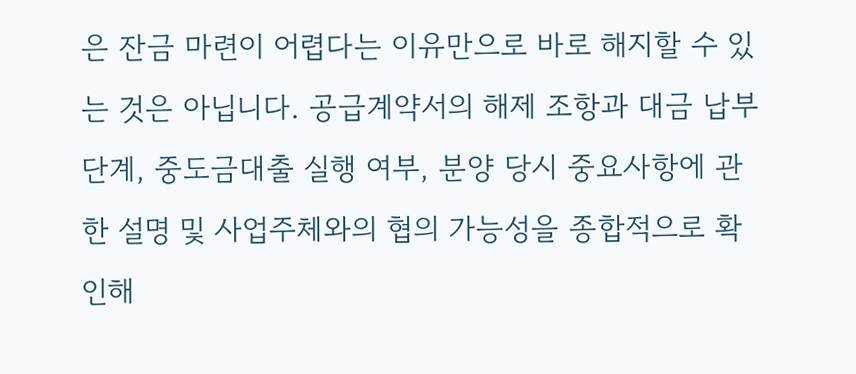은 잔금 마련이 어렵다는 이유만으로 바로 해지할 수 있는 것은 아닙니다. 공급계약서의 해제 조항과 대금 납부 단계, 중도금대출 실행 여부, 분양 당시 중요사항에 관한 설명 및 사업주체와의 협의 가능성을 종합적으로 확인해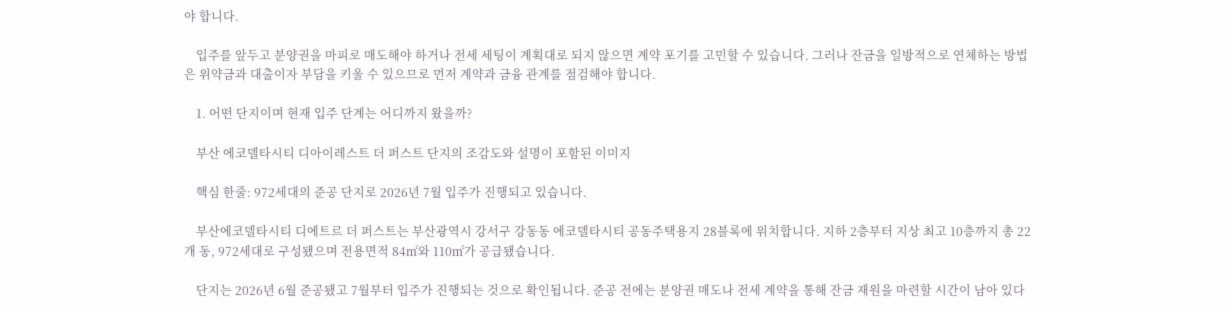야 합니다.

    입주를 앞두고 분양권을 마피로 매도해야 하거나 전세 세팅이 계획대로 되지 않으면 계약 포기를 고민할 수 있습니다. 그러나 잔금을 일방적으로 연체하는 방법은 위약금과 대출이자 부담을 키울 수 있으므로 먼저 계약과 금융 관계를 점검해야 합니다.

    1. 어떤 단지이며 현재 입주 단계는 어디까지 왔을까?

    부산 에코델타시티 디아이레스트 더 퍼스트 단지의 조감도와 설명이 포함된 이미지

    핵심 한줄: 972세대의 준공 단지로 2026년 7월 입주가 진행되고 있습니다.

    부산에코델타시티 디에트르 더 퍼스트는 부산광역시 강서구 강동동 에코델타시티 공동주택용지 28블록에 위치합니다. 지하 2층부터 지상 최고 10층까지 총 22개 동, 972세대로 구성됐으며 전용면적 84㎡와 110㎡가 공급됐습니다.

    단지는 2026년 6월 준공됐고 7월부터 입주가 진행되는 것으로 확인됩니다. 준공 전에는 분양권 매도나 전세 계약을 통해 잔금 재원을 마련할 시간이 남아 있다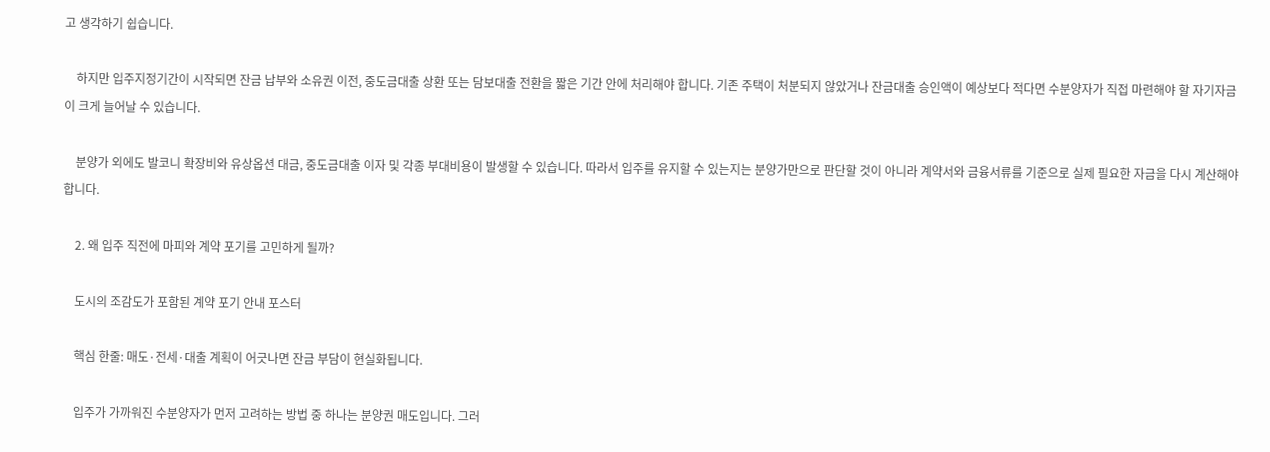고 생각하기 쉽습니다.

    하지만 입주지정기간이 시작되면 잔금 납부와 소유권 이전, 중도금대출 상환 또는 담보대출 전환을 짧은 기간 안에 처리해야 합니다. 기존 주택이 처분되지 않았거나 잔금대출 승인액이 예상보다 적다면 수분양자가 직접 마련해야 할 자기자금이 크게 늘어날 수 있습니다.

    분양가 외에도 발코니 확장비와 유상옵션 대금, 중도금대출 이자 및 각종 부대비용이 발생할 수 있습니다. 따라서 입주를 유지할 수 있는지는 분양가만으로 판단할 것이 아니라 계약서와 금융서류를 기준으로 실제 필요한 자금을 다시 계산해야 합니다.

    2. 왜 입주 직전에 마피와 계약 포기를 고민하게 될까?

    도시의 조감도가 포함된 계약 포기 안내 포스터

    핵심 한줄: 매도·전세·대출 계획이 어긋나면 잔금 부담이 현실화됩니다.

    입주가 가까워진 수분양자가 먼저 고려하는 방법 중 하나는 분양권 매도입니다. 그러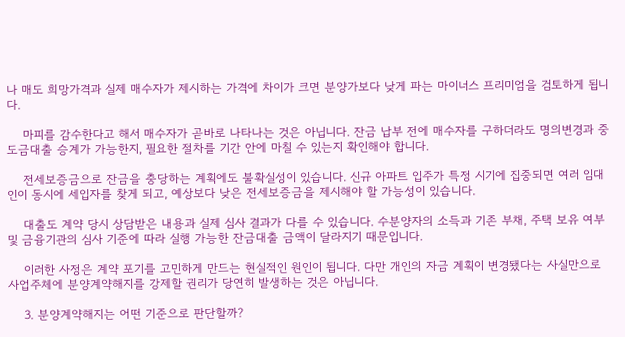나 매도 희망가격과 실제 매수자가 제시하는 가격에 차이가 크면 분양가보다 낮게 파는 마이너스 프리미엄을 검토하게 됩니다.

    마피를 감수한다고 해서 매수자가 곧바로 나타나는 것은 아닙니다. 잔금 납부 전에 매수자를 구하더라도 명의변경과 중도금대출 승계가 가능한지, 필요한 절차를 기간 안에 마칠 수 있는지 확인해야 합니다.

    전세보증금으로 잔금을 충당하는 계획에도 불확실성이 있습니다. 신규 아파트 입주가 특정 시기에 집중되면 여러 임대인이 동시에 세입자를 찾게 되고, 예상보다 낮은 전세보증금을 제시해야 할 가능성이 있습니다.

    대출도 계약 당시 상담받은 내용과 실제 심사 결과가 다를 수 있습니다. 수분양자의 소득과 기존 부채, 주택 보유 여부 및 금융기관의 심사 기준에 따라 실행 가능한 잔금대출 금액이 달라지기 때문입니다.

    이러한 사정은 계약 포기를 고민하게 만드는 현실적인 원인이 됩니다. 다만 개인의 자금 계획이 변경됐다는 사실만으로 사업주체에 분양계약해지를 강제할 권리가 당연히 발생하는 것은 아닙니다.

    3. 분양계약해지는 어떤 기준으로 판단할까?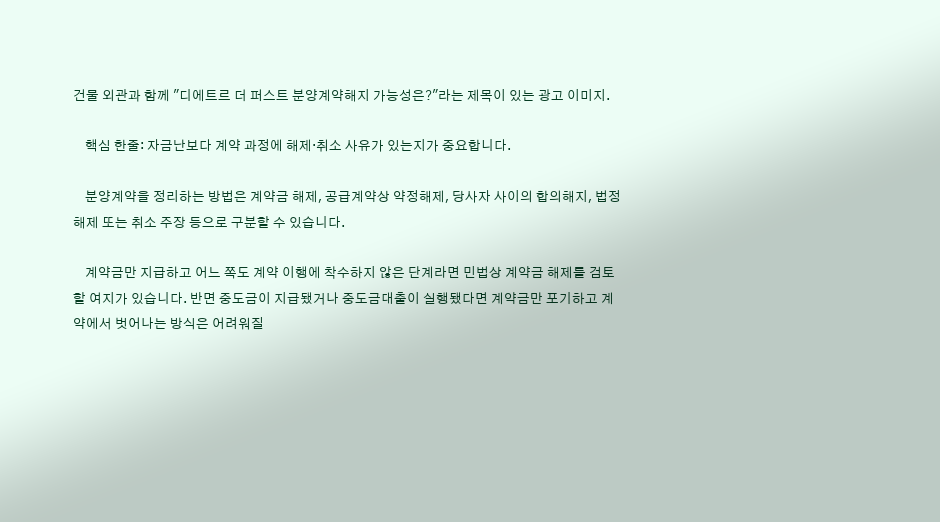건물 외관과 함께 "디에트르 더 퍼스트 분양계약해지 가능성은?"라는 제목이 있는 광고 이미지.

    핵심 한줄: 자금난보다 계약 과정에 해제·취소 사유가 있는지가 중요합니다.

    분양계약을 정리하는 방법은 계약금 해제, 공급계약상 약정해제, 당사자 사이의 합의해지, 법정해제 또는 취소 주장 등으로 구분할 수 있습니다.

    계약금만 지급하고 어느 쪽도 계약 이행에 착수하지 않은 단계라면 민법상 계약금 해제를 검토할 여지가 있습니다. 반면 중도금이 지급됐거나 중도금대출이 실행됐다면 계약금만 포기하고 계약에서 벗어나는 방식은 어려워질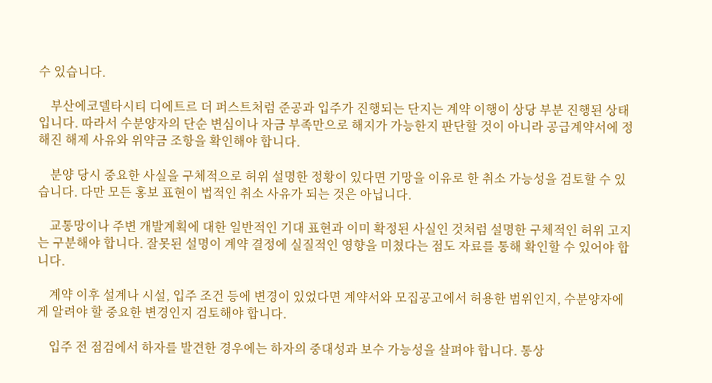수 있습니다.

    부산에코델타시티 디에트르 더 퍼스트처럼 준공과 입주가 진행되는 단지는 계약 이행이 상당 부분 진행된 상태입니다. 따라서 수분양자의 단순 변심이나 자금 부족만으로 해지가 가능한지 판단할 것이 아니라 공급계약서에 정해진 해제 사유와 위약금 조항을 확인해야 합니다.

    분양 당시 중요한 사실을 구체적으로 허위 설명한 정황이 있다면 기망을 이유로 한 취소 가능성을 검토할 수 있습니다. 다만 모든 홍보 표현이 법적인 취소 사유가 되는 것은 아닙니다.

    교통망이나 주변 개발계획에 대한 일반적인 기대 표현과 이미 확정된 사실인 것처럼 설명한 구체적인 허위 고지는 구분해야 합니다. 잘못된 설명이 계약 결정에 실질적인 영향을 미쳤다는 점도 자료를 통해 확인할 수 있어야 합니다.

    계약 이후 설계나 시설, 입주 조건 등에 변경이 있었다면 계약서와 모집공고에서 허용한 범위인지, 수분양자에게 알려야 할 중요한 변경인지 검토해야 합니다.

    입주 전 점검에서 하자를 발견한 경우에는 하자의 중대성과 보수 가능성을 살펴야 합니다. 통상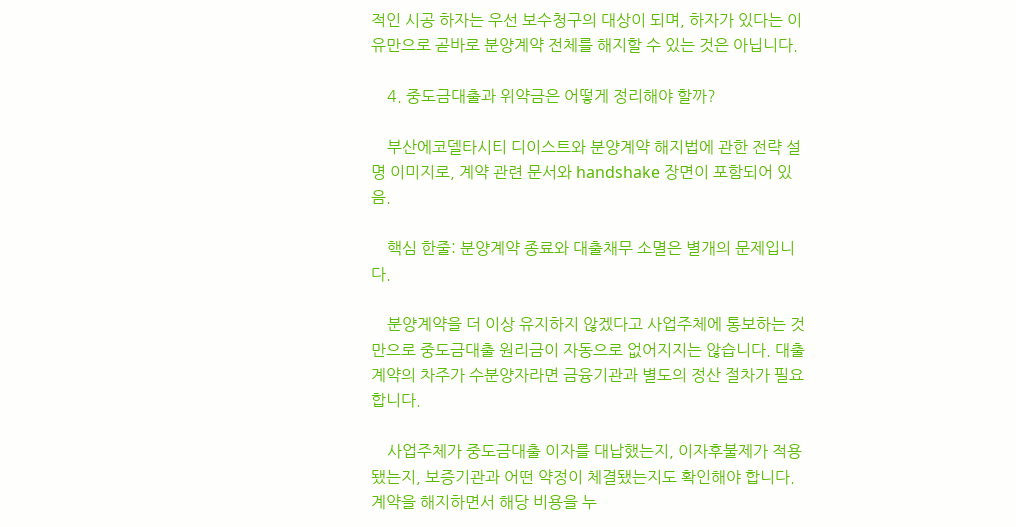적인 시공 하자는 우선 보수청구의 대상이 되며, 하자가 있다는 이유만으로 곧바로 분양계약 전체를 해지할 수 있는 것은 아닙니다.

    4. 중도금대출과 위약금은 어떻게 정리해야 할까?

    부산에코델타시티 디이스트와 분양계약 해지법에 관한 전략 설명 이미지로, 계약 관련 문서와 handshake 장면이 포함되어 있음.

    핵심 한줄: 분양계약 종료와 대출채무 소멸은 별개의 문제입니다.

    분양계약을 더 이상 유지하지 않겠다고 사업주체에 통보하는 것만으로 중도금대출 원리금이 자동으로 없어지지는 않습니다. 대출계약의 차주가 수분양자라면 금융기관과 별도의 정산 절차가 필요합니다.

    사업주체가 중도금대출 이자를 대납했는지, 이자후불제가 적용됐는지, 보증기관과 어떤 약정이 체결됐는지도 확인해야 합니다. 계약을 해지하면서 해당 비용을 누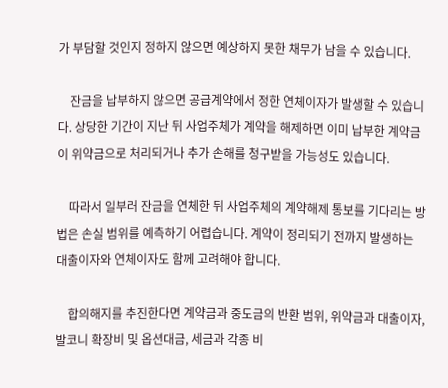가 부담할 것인지 정하지 않으면 예상하지 못한 채무가 남을 수 있습니다.

    잔금을 납부하지 않으면 공급계약에서 정한 연체이자가 발생할 수 있습니다. 상당한 기간이 지난 뒤 사업주체가 계약을 해제하면 이미 납부한 계약금이 위약금으로 처리되거나 추가 손해를 청구받을 가능성도 있습니다.

    따라서 일부러 잔금을 연체한 뒤 사업주체의 계약해제 통보를 기다리는 방법은 손실 범위를 예측하기 어렵습니다. 계약이 정리되기 전까지 발생하는 대출이자와 연체이자도 함께 고려해야 합니다.

    합의해지를 추진한다면 계약금과 중도금의 반환 범위, 위약금과 대출이자, 발코니 확장비 및 옵션대금, 세금과 각종 비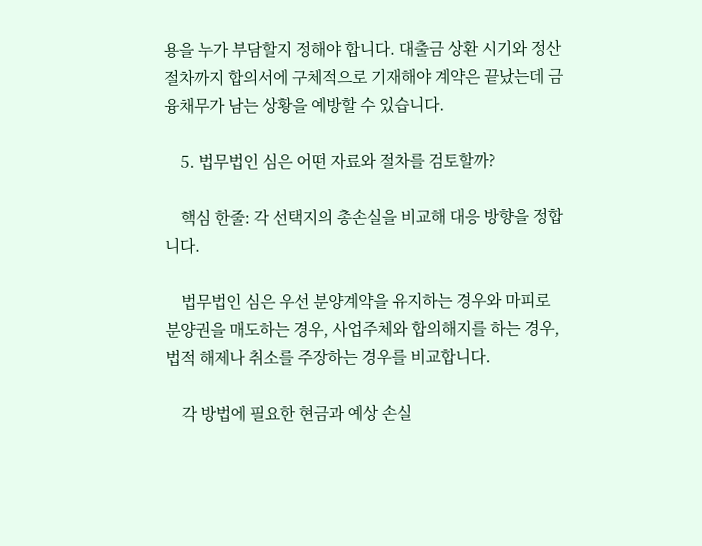용을 누가 부담할지 정해야 합니다. 대출금 상환 시기와 정산 절차까지 합의서에 구체적으로 기재해야 계약은 끝났는데 금융채무가 남는 상황을 예방할 수 있습니다.

    5. 법무법인 심은 어떤 자료와 절차를 검토할까?

    핵심 한줄: 각 선택지의 총손실을 비교해 대응 방향을 정합니다.

    법무법인 심은 우선 분양계약을 유지하는 경우와 마피로 분양권을 매도하는 경우, 사업주체와 합의해지를 하는 경우, 법적 해제나 취소를 주장하는 경우를 비교합니다.

    각 방법에 필요한 현금과 예상 손실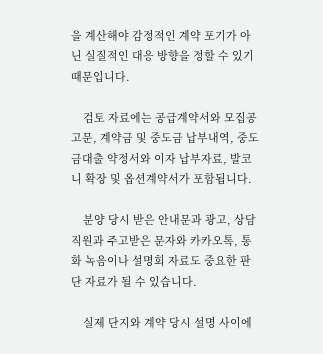을 계산해야 감정적인 계약 포기가 아닌 실질적인 대응 방향을 정할 수 있기 때문입니다.

    검토 자료에는 공급계약서와 모집공고문, 계약금 및 중도금 납부내역, 중도금대출 약정서와 이자 납부자료, 발코니 확장 및 옵션계약서가 포함됩니다.

    분양 당시 받은 안내문과 광고, 상담 직원과 주고받은 문자와 카카오톡, 통화 녹음이나 설명회 자료도 중요한 판단 자료가 될 수 있습니다.

    실제 단지와 계약 당시 설명 사이에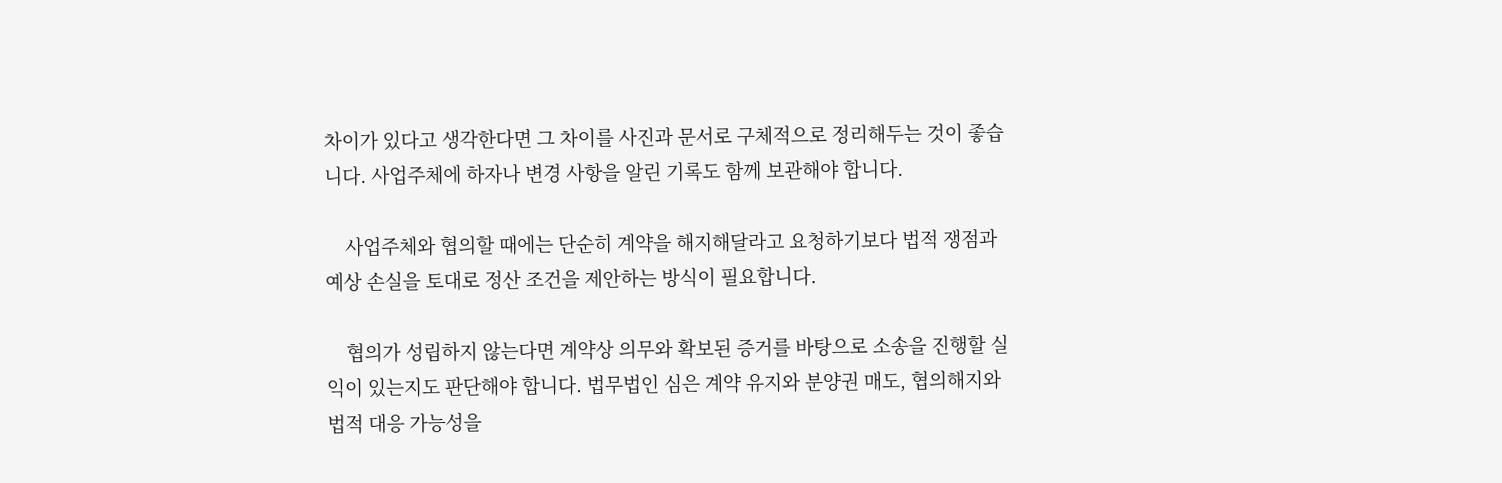차이가 있다고 생각한다면 그 차이를 사진과 문서로 구체적으로 정리해두는 것이 좋습니다. 사업주체에 하자나 변경 사항을 알린 기록도 함께 보관해야 합니다.

    사업주체와 협의할 때에는 단순히 계약을 해지해달라고 요청하기보다 법적 쟁점과 예상 손실을 토대로 정산 조건을 제안하는 방식이 필요합니다.

    협의가 성립하지 않는다면 계약상 의무와 확보된 증거를 바탕으로 소송을 진행할 실익이 있는지도 판단해야 합니다. 법무법인 심은 계약 유지와 분양권 매도, 협의해지와 법적 대응 가능성을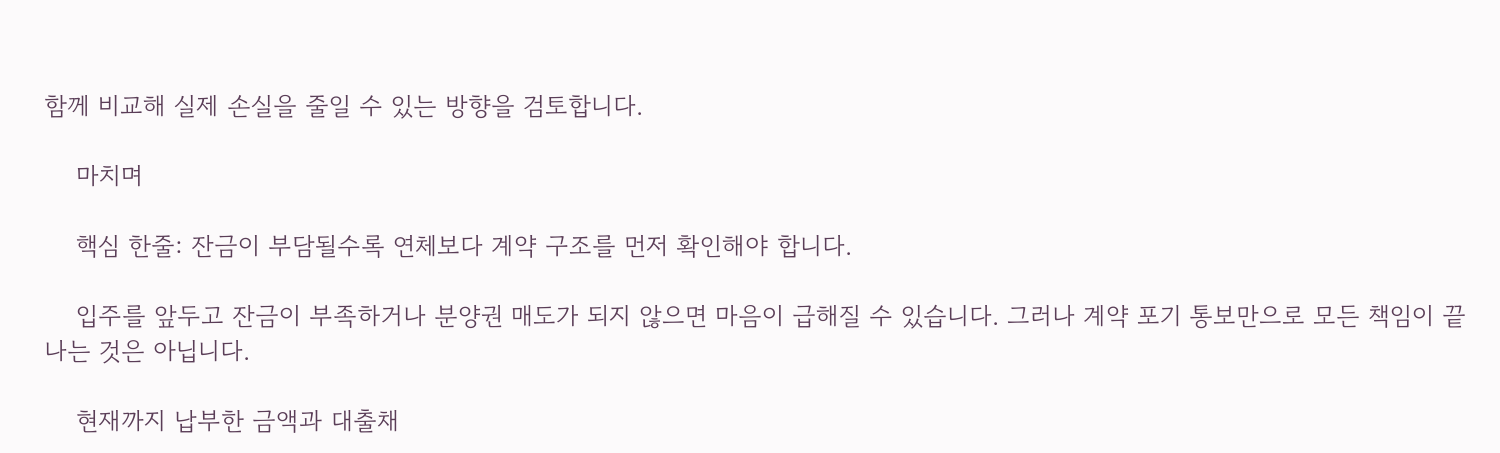함께 비교해 실제 손실을 줄일 수 있는 방향을 검토합니다.

    마치며

    핵심 한줄: 잔금이 부담될수록 연체보다 계약 구조를 먼저 확인해야 합니다.

    입주를 앞두고 잔금이 부족하거나 분양권 매도가 되지 않으면 마음이 급해질 수 있습니다. 그러나 계약 포기 통보만으로 모든 책임이 끝나는 것은 아닙니다.

    현재까지 납부한 금액과 대출채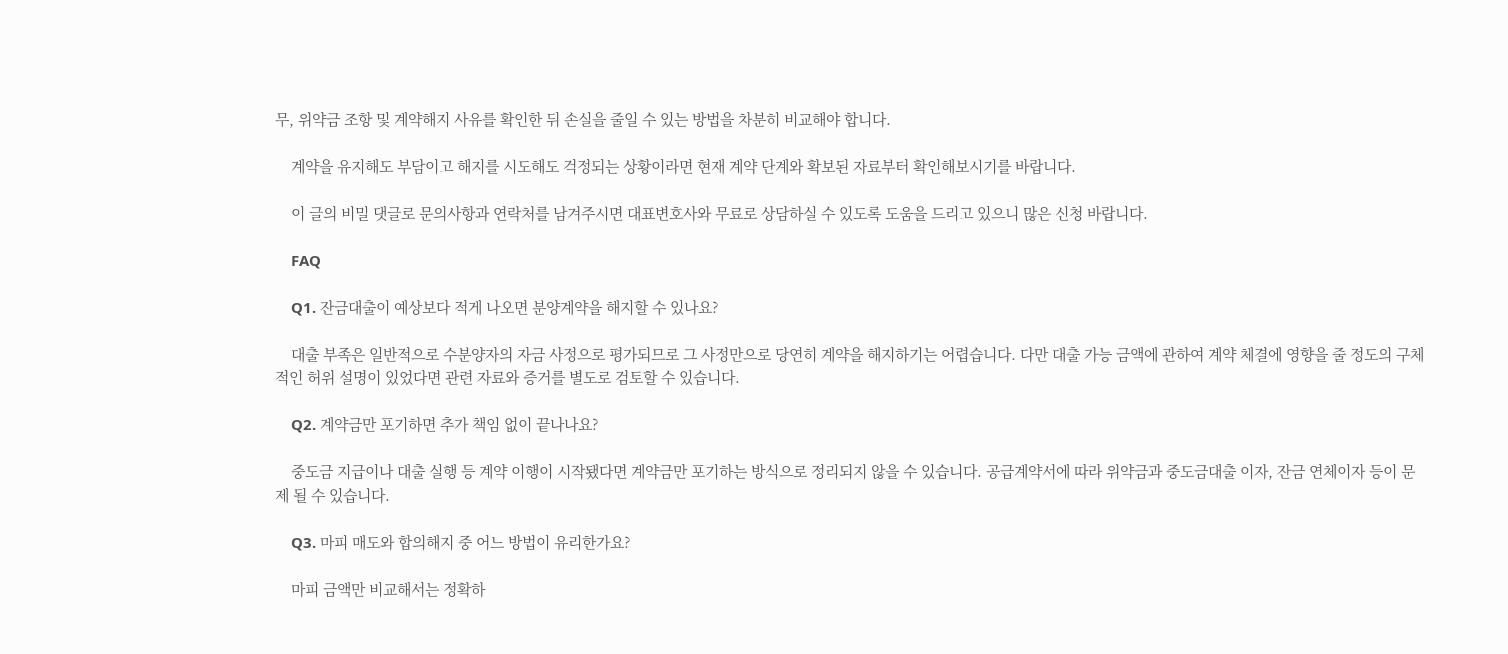무, 위약금 조항 및 계약해지 사유를 확인한 뒤 손실을 줄일 수 있는 방법을 차분히 비교해야 합니다.

    계약을 유지해도 부담이고 해지를 시도해도 걱정되는 상황이라면 현재 계약 단계와 확보된 자료부터 확인해보시기를 바랍니다.

    이 글의 비밀 댓글로 문의사항과 연락처를 남겨주시면 대표변호사와 무료로 상담하실 수 있도록 도움을 드리고 있으니 많은 신청 바랍니다.

    FAQ

    Q1. 잔금대출이 예상보다 적게 나오면 분양계약을 해지할 수 있나요?

    대출 부족은 일반적으로 수분양자의 자금 사정으로 평가되므로 그 사정만으로 당연히 계약을 해지하기는 어렵습니다. 다만 대출 가능 금액에 관하여 계약 체결에 영향을 줄 정도의 구체적인 허위 설명이 있었다면 관련 자료와 증거를 별도로 검토할 수 있습니다.

    Q2. 계약금만 포기하면 추가 책임 없이 끝나나요?

    중도금 지급이나 대출 실행 등 계약 이행이 시작됐다면 계약금만 포기하는 방식으로 정리되지 않을 수 있습니다. 공급계약서에 따라 위약금과 중도금대출 이자, 잔금 연체이자 등이 문제 될 수 있습니다.

    Q3. 마피 매도와 합의해지 중 어느 방법이 유리한가요?

    마피 금액만 비교해서는 정확하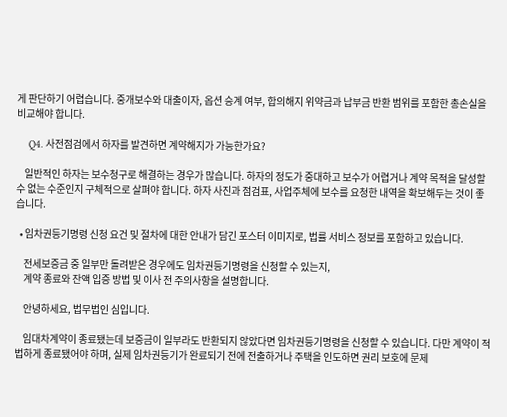게 판단하기 어렵습니다. 중개보수와 대출이자, 옵션 승계 여부, 합의해지 위약금과 납부금 반환 범위를 포함한 총손실을 비교해야 합니다.

    Q4. 사전점검에서 하자를 발견하면 계약해지가 가능한가요?

    일반적인 하자는 보수청구로 해결하는 경우가 많습니다. 하자의 정도가 중대하고 보수가 어렵거나 계약 목적을 달성할 수 없는 수준인지 구체적으로 살펴야 합니다. 하자 사진과 점검표, 사업주체에 보수를 요청한 내역을 확보해두는 것이 좋습니다.

  • 임차권등기명령 신청 요건 및 절차에 대한 안내가 담긴 포스터 이미지로, 법률 서비스 정보를 포함하고 있습니다.

    전세보증금 중 일부만 돌려받은 경우에도 임차권등기명령을 신청할 수 있는지,
    계약 종료와 잔액 입증 방법 및 이사 전 주의사항을 설명합니다.

    안녕하세요, 법무법인 심입니다.

    임대차계약이 종료됐는데 보증금이 일부라도 반환되지 않았다면 임차권등기명령을 신청할 수 있습니다. 다만 계약이 적법하게 종료됐어야 하며, 실제 임차권등기가 완료되기 전에 전출하거나 주택을 인도하면 권리 보호에 문제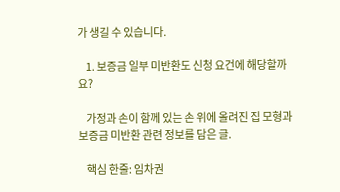가 생길 수 있습니다.

    1. 보증금 일부 미반환도 신청 요건에 해당할까요?

    가정과 손이 함께 있는 손 위에 올려진 집 모형과 보증금 미반환 관련 정보를 담은 글.

    핵심 한줄: 임차권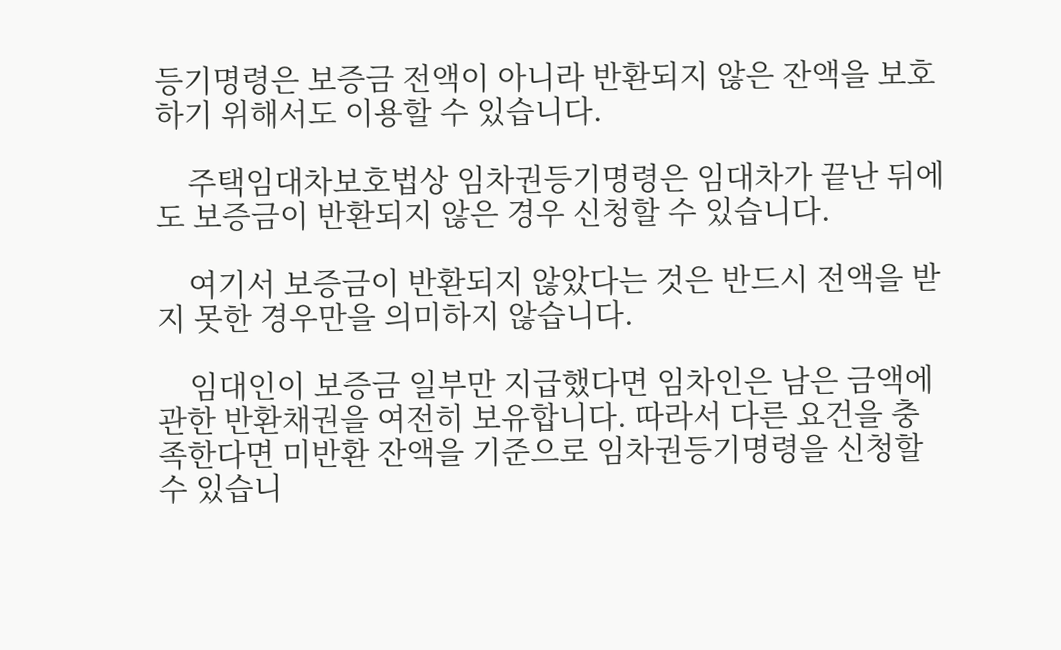등기명령은 보증금 전액이 아니라 반환되지 않은 잔액을 보호하기 위해서도 이용할 수 있습니다.

    주택임대차보호법상 임차권등기명령은 임대차가 끝난 뒤에도 보증금이 반환되지 않은 경우 신청할 수 있습니다.

    여기서 보증금이 반환되지 않았다는 것은 반드시 전액을 받지 못한 경우만을 의미하지 않습니다.

    임대인이 보증금 일부만 지급했다면 임차인은 남은 금액에 관한 반환채권을 여전히 보유합니다. 따라서 다른 요건을 충족한다면 미반환 잔액을 기준으로 임차권등기명령을 신청할 수 있습니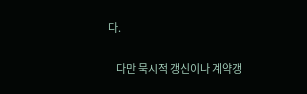다.

    다만 묵시적 갱신이나 계약갱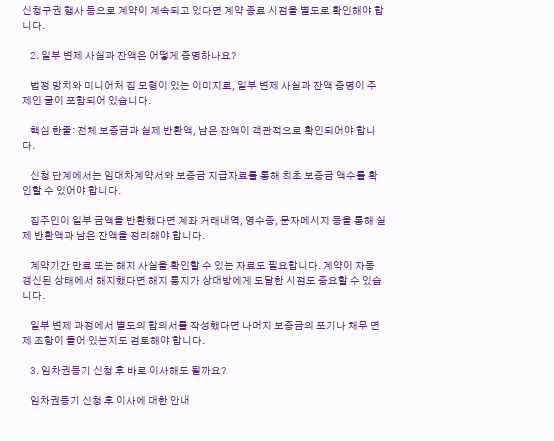신청구권 행사 등으로 계약이 계속되고 있다면 계약 종료 시점을 별도로 확인해야 합니다.

    2. 일부 변제 사실과 잔액은 어떻게 증명하나요?

    법정 망치와 미니어처 집 모형이 있는 이미지로, 일부 변제 사실과 잔액 증명이 주제인 글이 포함되어 있습니다.

    핵심 한줄: 전체 보증금과 실제 반환액, 남은 잔액이 객관적으로 확인되어야 합니다.

    신청 단계에서는 임대차계약서와 보증금 지급자료를 통해 최초 보증금 액수를 확인할 수 있어야 합니다.

    집주인이 일부 금액을 반환했다면 계좌 거래내역, 영수증, 문자메시지 등을 통해 실제 반환액과 남은 잔액을 정리해야 합니다.

    계약기간 만료 또는 해지 사실을 확인할 수 있는 자료도 필요합니다. 계약이 자동 갱신된 상태에서 해지했다면 해지 통지가 상대방에게 도달한 시점도 중요할 수 있습니다.

    일부 변제 과정에서 별도의 합의서를 작성했다면 나머지 보증금의 포기나 채무 면제 조항이 들어 있는지도 검토해야 합니다.

    3. 임차권등기 신청 후 바로 이사해도 될까요?

    임차권등기 신청 후 이사에 대한 안내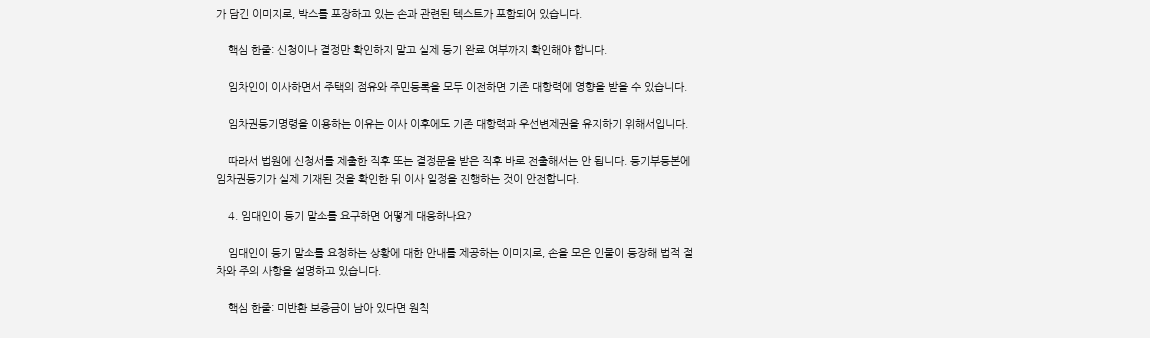가 담긴 이미지로, 박스를 포장하고 있는 손과 관련된 텍스트가 포함되어 있습니다.

    핵심 한줄: 신청이나 결정만 확인하지 말고 실제 등기 완료 여부까지 확인해야 합니다.

    임차인이 이사하면서 주택의 점유와 주민등록을 모두 이전하면 기존 대항력에 영향을 받을 수 있습니다.

    임차권등기명령을 이용하는 이유는 이사 이후에도 기존 대항력과 우선변제권을 유지하기 위해서입니다.

    따라서 법원에 신청서를 제출한 직후 또는 결정문을 받은 직후 바로 전출해서는 안 됩니다. 등기부등본에 임차권등기가 실제 기재된 것을 확인한 뒤 이사 일정을 진행하는 것이 안전합니다.

    4. 임대인이 등기 말소를 요구하면 어떻게 대응하나요?

    임대인이 등기 말소를 요청하는 상황에 대한 안내를 제공하는 이미지로, 손을 모은 인물이 등장해 법적 절차와 주의 사항을 설명하고 있습니다.

    핵심 한줄: 미반환 보증금이 남아 있다면 원칙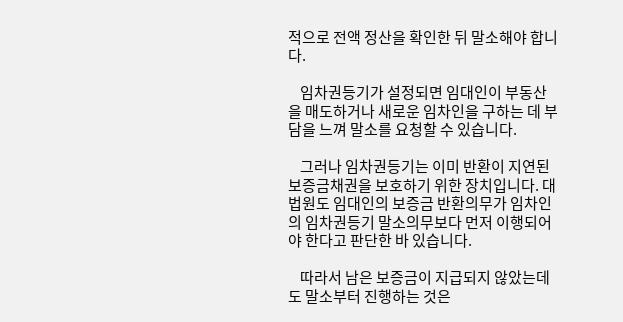적으로 전액 정산을 확인한 뒤 말소해야 합니다.

    임차권등기가 설정되면 임대인이 부동산을 매도하거나 새로운 임차인을 구하는 데 부담을 느껴 말소를 요청할 수 있습니다.

    그러나 임차권등기는 이미 반환이 지연된 보증금채권을 보호하기 위한 장치입니다. 대법원도 임대인의 보증금 반환의무가 임차인의 임차권등기 말소의무보다 먼저 이행되어야 한다고 판단한 바 있습니다.

    따라서 남은 보증금이 지급되지 않았는데도 말소부터 진행하는 것은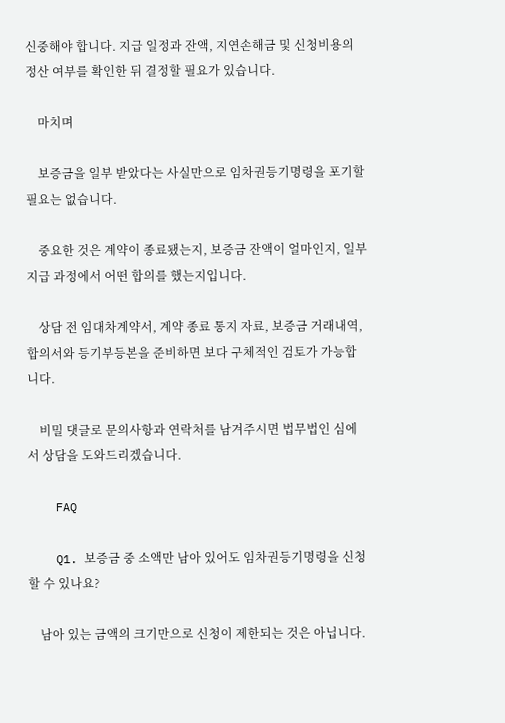신중해야 합니다. 지급 일정과 잔액, 지연손해금 및 신청비용의 정산 여부를 확인한 뒤 결정할 필요가 있습니다.

    마치며

    보증금을 일부 받았다는 사실만으로 임차권등기명령을 포기할 필요는 없습니다.

    중요한 것은 계약이 종료됐는지, 보증금 잔액이 얼마인지, 일부 지급 과정에서 어떤 합의를 했는지입니다.

    상담 전 임대차계약서, 계약 종료 통지 자료, 보증금 거래내역, 합의서와 등기부등본을 준비하면 보다 구체적인 검토가 가능합니다.

    비밀 댓글로 문의사항과 연락처를 남겨주시면 법무법인 심에서 상담을 도와드리겠습니다.

    FAQ

    Q1. 보증금 중 소액만 남아 있어도 임차권등기명령을 신청할 수 있나요?

    남아 있는 금액의 크기만으로 신청이 제한되는 것은 아닙니다.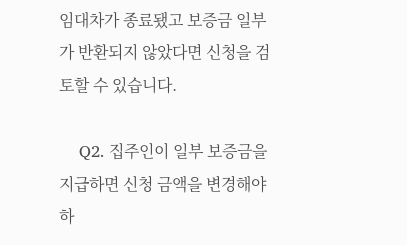임대차가 종료됐고 보증금 일부가 반환되지 않았다면 신청을 검토할 수 있습니다.

    Q2. 집주인이 일부 보증금을 지급하면 신청 금액을 변경해야 하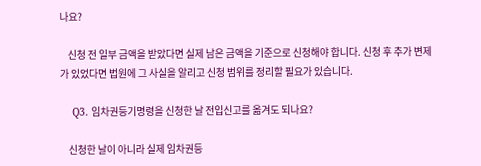나요?

    신청 전 일부 금액을 받았다면 실제 남은 금액을 기준으로 신청해야 합니다. 신청 후 추가 변제가 있었다면 법원에 그 사실을 알리고 신청 범위를 정리할 필요가 있습니다.

    Q3. 임차권등기명령을 신청한 날 전입신고를 옮겨도 되나요?

    신청한 날이 아니라 실제 임차권등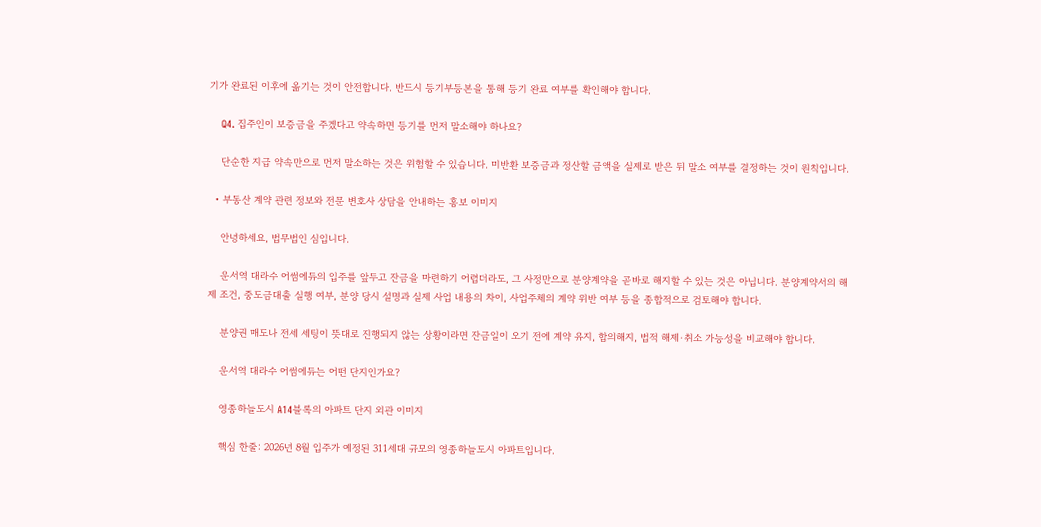기가 완료된 이후에 옮기는 것이 안전합니다. 반드시 등기부등본을 통해 등기 완료 여부를 확인해야 합니다.

    Q4. 집주인이 보증금을 주겠다고 약속하면 등기를 먼저 말소해야 하나요?

    단순한 지급 약속만으로 먼저 말소하는 것은 위험할 수 있습니다. 미반환 보증금과 정산할 금액을 실제로 받은 뒤 말소 여부를 결정하는 것이 원칙입니다.

  • 부동산 계약 관련 정보와 전문 변호사 상담을 안내하는 홍보 이미지

    안녕하세요, 법무법인 심입니다.

    운서역 대라수 어썸에듀의 입주를 앞두고 잔금을 마련하기 어렵더라도, 그 사정만으로 분양계약을 곧바로 해지할 수 있는 것은 아닙니다. 분양계약서의 해제 조건, 중도금대출 실행 여부, 분양 당시 설명과 실제 사업 내용의 차이, 사업주체의 계약 위반 여부 등을 종합적으로 검토해야 합니다.

    분양권 매도나 전세 세팅이 뜻대로 진행되지 않는 상황이라면 잔금일이 오기 전에 계약 유지, 합의해지, 법적 해제·취소 가능성을 비교해야 합니다.

    운서역 대라수 어썸에듀는 어떤 단지인가요?

    영종하늘도시 A14블록의 아파트 단지 외관 이미지

    핵심 한줄: 2026년 8월 입주가 예정된 311세대 규모의 영종하늘도시 아파트입니다.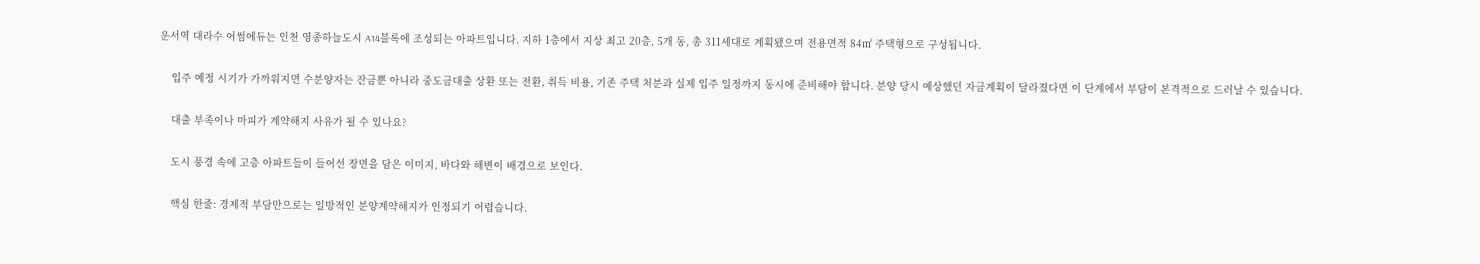운서역 대라수 어썸에듀는 인천 영종하늘도시 A14블록에 조성되는 아파트입니다. 지하 1층에서 지상 최고 20층, 5개 동, 총 311세대로 계획됐으며 전용면적 84㎡ 주택형으로 구성됩니다.

    입주 예정 시기가 가까워지면 수분양자는 잔금뿐 아니라 중도금대출 상환 또는 전환, 취득 비용, 기존 주택 처분과 실제 입주 일정까지 동시에 준비해야 합니다. 분양 당시 예상했던 자금계획이 달라졌다면 이 단계에서 부담이 본격적으로 드러날 수 있습니다.

    대출 부족이나 마피가 계약해지 사유가 될 수 있나요?

    도시 풍경 속에 고층 아파트들이 들어선 장면을 담은 이미지, 바다와 해변이 배경으로 보인다.

    핵심 한줄: 경제적 부담만으로는 일방적인 분양계약해지가 인정되기 어렵습니다.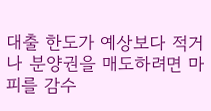대출 한도가 예상보다 적거나 분양권을 매도하려면 마피를 감수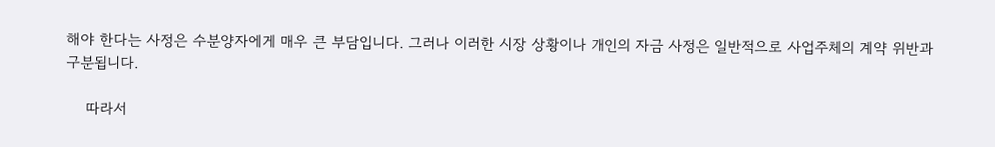해야 한다는 사정은 수분양자에게 매우 큰 부담입니다. 그러나 이러한 시장 상황이나 개인의 자금 사정은 일반적으로 사업주체의 계약 위반과 구분됩니다.

    따라서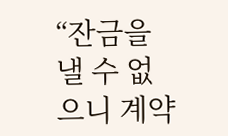“잔금을 낼 수 없으니 계약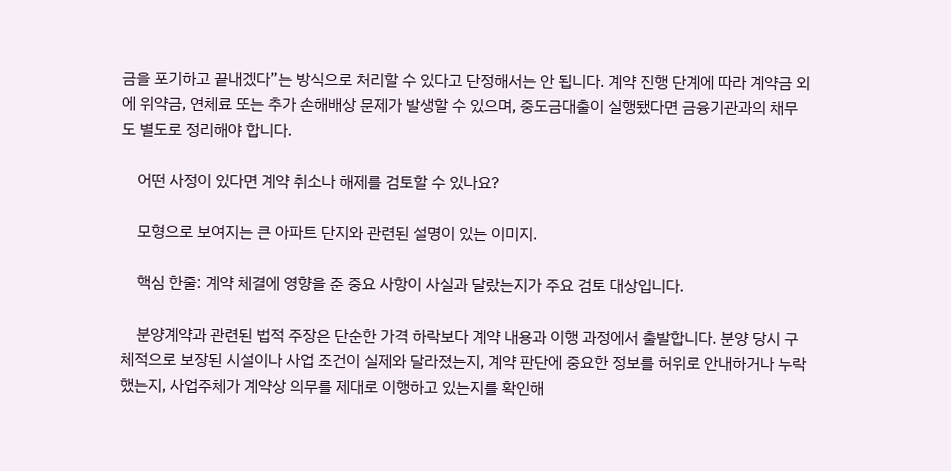금을 포기하고 끝내겠다”는 방식으로 처리할 수 있다고 단정해서는 안 됩니다. 계약 진행 단계에 따라 계약금 외에 위약금, 연체료 또는 추가 손해배상 문제가 발생할 수 있으며, 중도금대출이 실행됐다면 금융기관과의 채무도 별도로 정리해야 합니다.

    어떤 사정이 있다면 계약 취소나 해제를 검토할 수 있나요?

    모형으로 보여지는 큰 아파트 단지와 관련된 설명이 있는 이미지.

    핵심 한줄: 계약 체결에 영향을 준 중요 사항이 사실과 달랐는지가 주요 검토 대상입니다.

    분양계약과 관련된 법적 주장은 단순한 가격 하락보다 계약 내용과 이행 과정에서 출발합니다. 분양 당시 구체적으로 보장된 시설이나 사업 조건이 실제와 달라졌는지, 계약 판단에 중요한 정보를 허위로 안내하거나 누락했는지, 사업주체가 계약상 의무를 제대로 이행하고 있는지를 확인해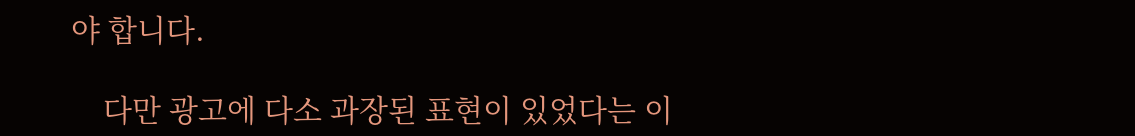야 합니다.

    다만 광고에 다소 과장된 표현이 있었다는 이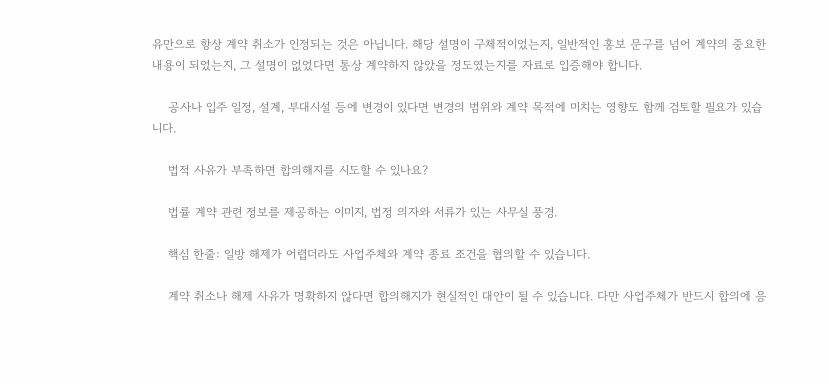유만으로 항상 계약 취소가 인정되는 것은 아닙니다. 해당 설명이 구체적이었는지, 일반적인 홍보 문구를 넘어 계약의 중요한 내용이 되었는지, 그 설명이 없었다면 통상 계약하지 않았을 정도였는지를 자료로 입증해야 합니다.

    공사나 입주 일정, 설계, 부대시설 등에 변경이 있다면 변경의 범위와 계약 목적에 미치는 영향도 함께 검토할 필요가 있습니다.

    법적 사유가 부족하면 합의해지를 시도할 수 있나요?

    법률 계약 관련 정보를 제공하는 이미지, 법정 의자와 서류가 있는 사무실 풍경.

    핵심 한줄: 일방 해제가 어렵더라도 사업주체와 계약 종료 조건을 협의할 수 있습니다.

    계약 취소나 해제 사유가 명확하지 않다면 합의해지가 현실적인 대안이 될 수 있습니다. 다만 사업주체가 반드시 합의에 응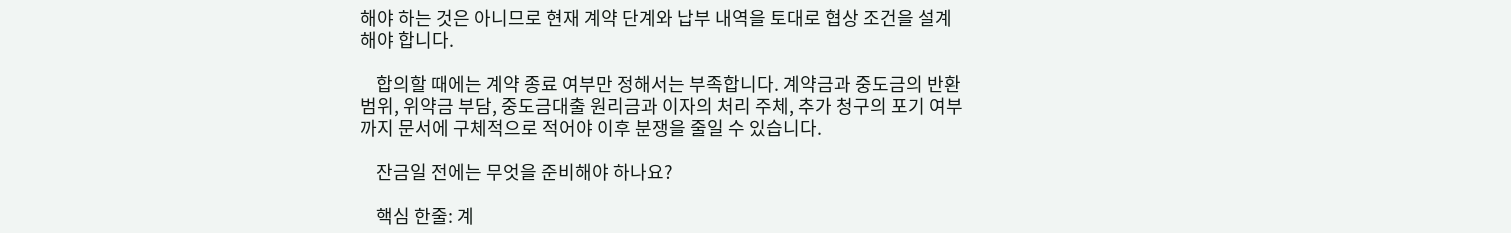해야 하는 것은 아니므로 현재 계약 단계와 납부 내역을 토대로 협상 조건을 설계해야 합니다.

    합의할 때에는 계약 종료 여부만 정해서는 부족합니다. 계약금과 중도금의 반환 범위, 위약금 부담, 중도금대출 원리금과 이자의 처리 주체, 추가 청구의 포기 여부까지 문서에 구체적으로 적어야 이후 분쟁을 줄일 수 있습니다.

    잔금일 전에는 무엇을 준비해야 하나요?

    핵심 한줄: 계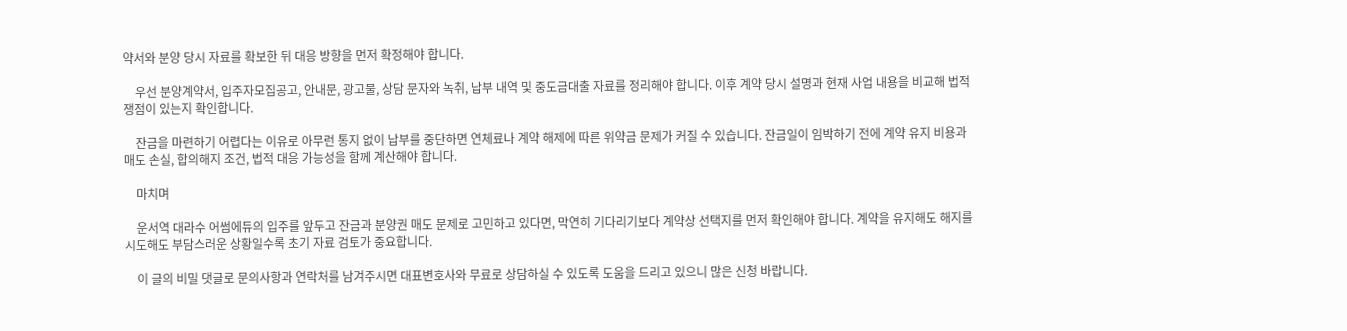약서와 분양 당시 자료를 확보한 뒤 대응 방향을 먼저 확정해야 합니다.

    우선 분양계약서, 입주자모집공고, 안내문, 광고물, 상담 문자와 녹취, 납부 내역 및 중도금대출 자료를 정리해야 합니다. 이후 계약 당시 설명과 현재 사업 내용을 비교해 법적 쟁점이 있는지 확인합니다.

    잔금을 마련하기 어렵다는 이유로 아무런 통지 없이 납부를 중단하면 연체료나 계약 해제에 따른 위약금 문제가 커질 수 있습니다. 잔금일이 임박하기 전에 계약 유지 비용과 매도 손실, 합의해지 조건, 법적 대응 가능성을 함께 계산해야 합니다.

    마치며

    운서역 대라수 어썸에듀의 입주를 앞두고 잔금과 분양권 매도 문제로 고민하고 있다면, 막연히 기다리기보다 계약상 선택지를 먼저 확인해야 합니다. 계약을 유지해도 해지를 시도해도 부담스러운 상황일수록 초기 자료 검토가 중요합니다.

    이 글의 비밀 댓글로 문의사항과 연락처를 남겨주시면 대표변호사와 무료로 상담하실 수 있도록 도움을 드리고 있으니 많은 신청 바랍니다.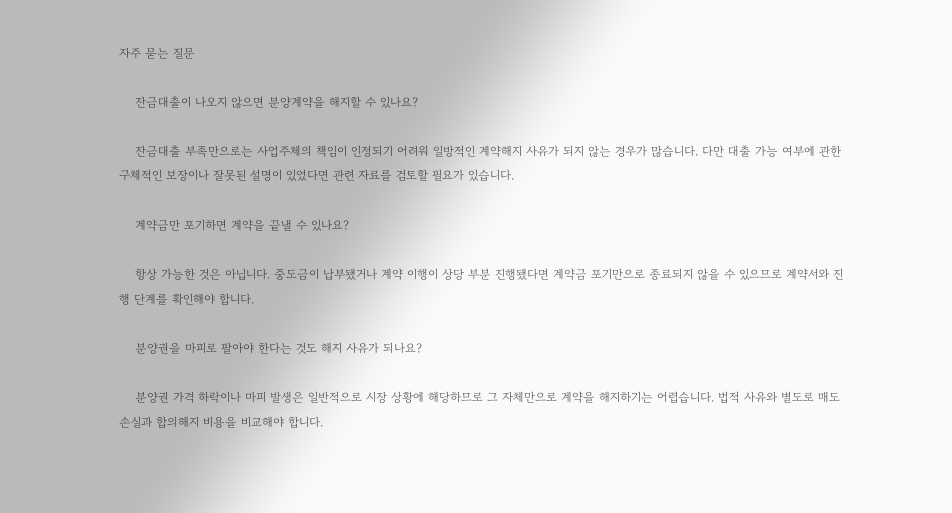자주 묻는 질문

    잔금대출이 나오지 않으면 분양계약을 해지할 수 있나요?

    잔금대출 부족만으로는 사업주체의 책임이 인정되기 어려워 일방적인 계약해지 사유가 되지 않는 경우가 많습니다. 다만 대출 가능 여부에 관한 구체적인 보장이나 잘못된 설명이 있었다면 관련 자료를 검토할 필요가 있습니다.

    계약금만 포기하면 계약을 끝낼 수 있나요?

    항상 가능한 것은 아닙니다. 중도금이 납부됐거나 계약 이행이 상당 부분 진행됐다면 계약금 포기만으로 종료되지 않을 수 있으므로 계약서와 진행 단계를 확인해야 합니다.

    분양권을 마피로 팔아야 한다는 것도 해지 사유가 되나요?

    분양권 가격 하락이나 마피 발생은 일반적으로 시장 상황에 해당하므로 그 자체만으로 계약을 해지하기는 어렵습니다. 법적 사유와 별도로 매도 손실과 합의해지 비용을 비교해야 합니다.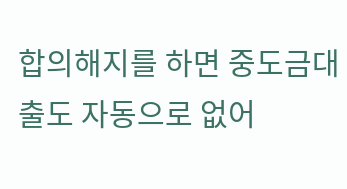합의해지를 하면 중도금대출도 자동으로 없어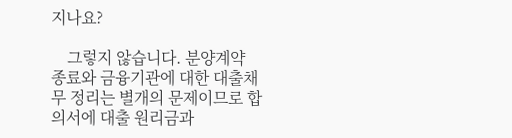지나요?

    그렇지 않습니다. 분양계약 종료와 금융기관에 대한 대출채무 정리는 별개의 문제이므로 합의서에 대출 원리금과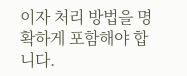이자 처리 방법을 명확하게 포함해야 합니다.